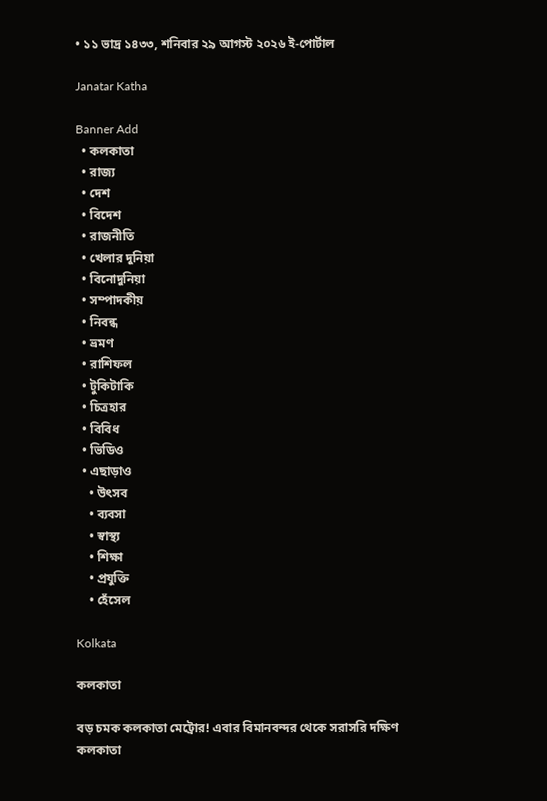• ১১ ভাদ্র ১৪৩৩, শনিবার ২৯ আগস্ট ২০২৬ ই-পোর্টাল

Janatar Katha

Banner Add
  • কলকাতা
  • রাজ্য
  • দেশ
  • বিদেশ
  • রাজনীতি
  • খেলার দুনিয়া
  • বিনোদুনিয়া
  • সম্পাদকীয়
  • নিবন্ধ
  • ভ্রমণ
  • রাশিফল
  • টুকিটাকি
  • চিত্রহার
  • বিবিধ
  • ভিডিও
  • এছাড়াও
    • উৎসব
    • ব্যবসা
    • স্বাস্থ্য
    • শিক্ষা
    • প্রযুক্তি
    • হেঁসেল

Kolkata

কলকাতা

বড় চমক কলকাতা মেট্রোর! এবার বিমানবন্দর থেকে সরাসরি দক্ষিণ কলকাতা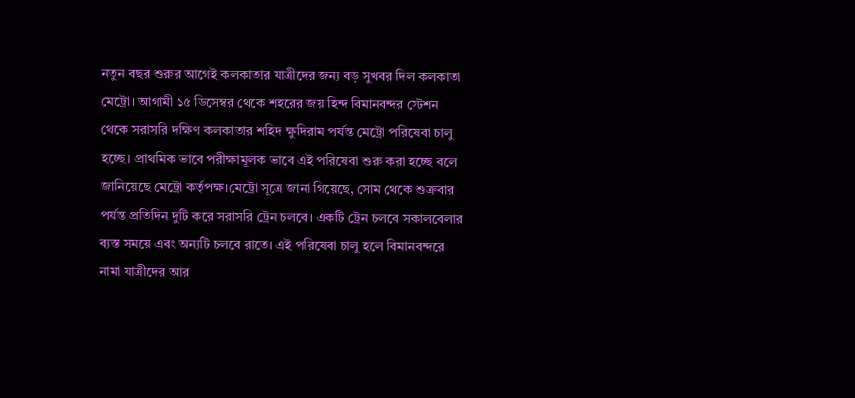নতুন বছর শুরুর আগেই কলকাতার যাত্রীদের জন্য বড় সুখবর দিল কলকাতা মেট্রো। আগামী ১৫ ডিসেম্বর থেকে শহরের জয় হিন্দ বিমানবন্দর স্টেশন থেকে সরাসরি দক্ষিণ কলকাতার শহিদ ক্ষুদিরাম পর্যন্ত মেট্রো পরিষেবা চালু হচ্ছে। প্রাথমিক ভাবে পরীক্ষামূলক ভাবে এই পরিষেবা শুরু করা হচ্ছে বলে জানিয়েছে মেট্রো কর্তৃপক্ষ।মেট্রো সূত্রে জানা গিয়েছে, সোম থেকে শুক্রবার পর্যন্ত প্রতিদিন দুটি করে সরাসরি ট্রেন চলবে। একটি ট্রেন চলবে সকালবেলার ব্যস্ত সময়ে এবং অন্যটি চলবে রাতে। এই পরিষেবা চালু হলে বিমানবন্দরে নামা যাত্রীদের আর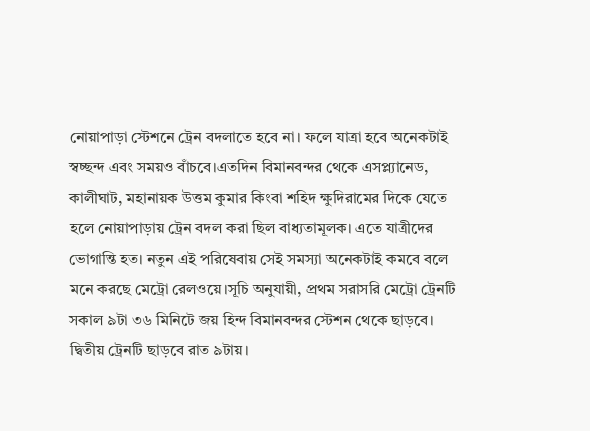নোয়াপাড়া স্টেশনে ট্রেন বদলাতে হবে না। ফলে যাত্রা হবে অনেকটাই স্বচ্ছন্দ এবং সময়ও বাঁচবে।এতদিন বিমানবন্দর থেকে এসপ্ল্যানেড, কালীঘাট, মহানায়ক উত্তম কুমার কিংবা শহিদ ক্ষুদিরামের দিকে যেতে হলে নোয়াপাড়ায় ট্রেন বদল করা ছিল বাধ্যতামূলক। এতে যাত্রীদের ভোগান্তি হত। নতুন এই পরিষেবায় সেই সমস্যা অনেকটাই কমবে বলে মনে করছে মেট্রো রেলওয়ে।সূচি অনুযায়ী, প্রথম সরাসরি মেট্রো ট্রেনটি সকাল ৯টা ৩৬ মিনিটে জয় হিন্দ বিমানবন্দর স্টেশন থেকে ছাড়বে। দ্বিতীয় ট্রেনটি ছাড়বে রাত ৯টায়।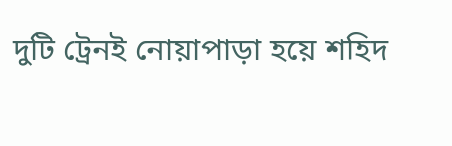দুটি ট্রেনই নোয়াপাড়া হয়ে শহিদ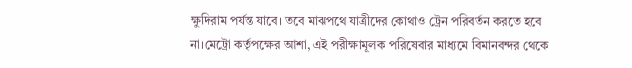ক্ষুদিরাম পর্যন্ত যাবে। তবে মাঝপথে যাত্রীদের কোথাও ট্রেন পরিবর্তন করতে হবে না।মেট্রো কর্তৃপক্ষের আশা, এই পরীক্ষামূলক পরিষেবার মাধ্যমে বিমানবন্দর থেকে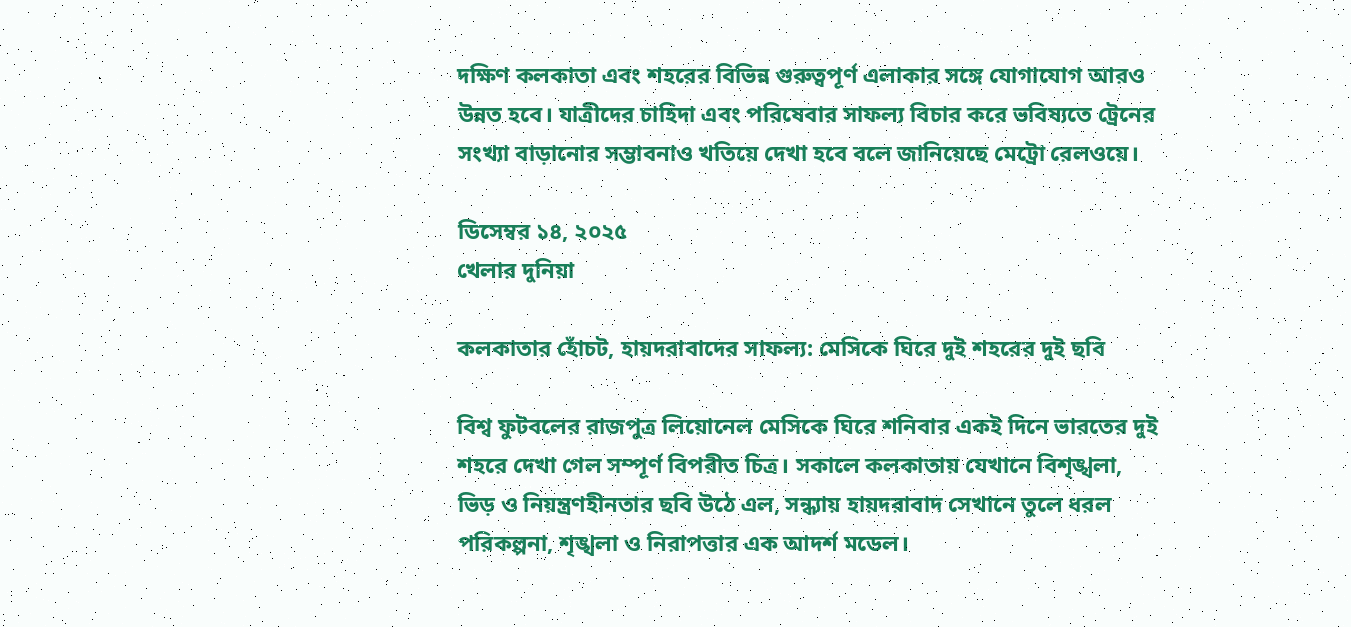দক্ষিণ কলকাতা এবং শহরের বিভিন্ন গুরুত্বপূর্ণ এলাকার সঙ্গে যোগাযোগ আরও উন্নত হবে। যাত্রীদের চাহিদা এবং পরিষেবার সাফল্য বিচার করে ভবিষ্যতে ট্রেনের সংখ্যা বাড়ানোর সম্ভাবনাও খতিয়ে দেখা হবে বলে জানিয়েছে মেট্রো রেলওয়ে।

ডিসেম্বর ১৪, ২০২৫
খেলার দুনিয়া

কলকাতার হোঁচট, হায়দরাবাদের সাফল্য: মেসিকে ঘিরে দুই শহরের দুই ছবি

বিশ্ব ফুটবলের রাজপুত্র লিয়োনেল মেসিকে ঘিরে শনিবার একই দিনে ভারতের দুই শহরে দেখা গেল সম্পূর্ণ বিপরীত চিত্র। সকালে কলকাতায় যেখানে বিশৃঙ্খলা, ভিড় ও নিয়ন্ত্রণহীনতার ছবি উঠে এল, সন্ধ্যায় হায়দরাবাদ সেখানে তুলে ধরল পরিকল্পনা, শৃঙ্খলা ও নিরাপত্তার এক আদর্শ মডেল।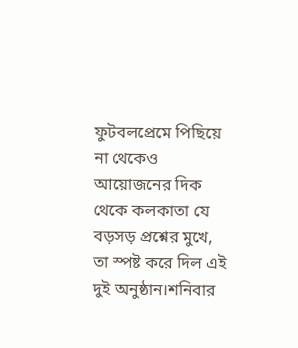ফুটবলপ্রেমে পিছিয়ে না থেকেও আয়োজনের দিক থেকে কলকাতা যে বড়সড় প্রশ্নের মুখে, তা স্পষ্ট করে দিল এই দুই অনুষ্ঠান।শনিবার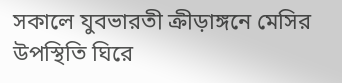সকালে যুবভারতী ক্রীড়াঙ্গনে মেসির উপস্থিতি ঘিরে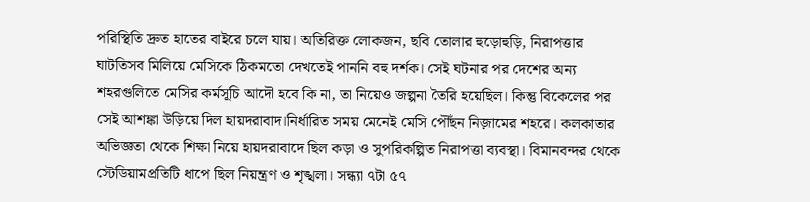পরিস্থিতি দ্রুত হাতের বাইরে চলে যায়। অতিরিক্ত লোকজন, ছবি তোলার হুড়োহুড়ি, নিরাপত্তার ঘাটতিসব মিলিয়ে মেসিকে ঠিকমতো দেখতেই পাননি বহু দর্শক। সেই ঘটনার পর দেশের অন্য শহরগুলিতে মেসির কর্মসূচি আদৌ হবে কি না, তা নিয়েও জল্পনা তৈরি হয়েছিল। কিন্তু বিকেলের পর সেই আশঙ্কা উড়িয়ে দিল হায়দরাবাদ।নির্ধারিত সময় মেনেই মেসি পৌঁছন নিজ়ামের শহরে। কলকাতার অভিজ্ঞতা থেকে শিক্ষা নিয়ে হায়দরাবাদে ছিল কড়া ও সুপরিকল্পিত নিরাপত্তা ব্যবস্থা। বিমানবন্দর থেকে স্টেডিয়ামপ্রতিটি ধাপে ছিল নিয়ন্ত্রণ ও শৃঙ্খলা। সন্ধ্যা ৭টা ৫৭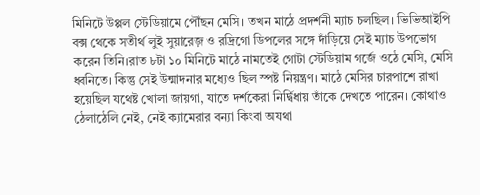মিনিটে উপ্পল স্টেডিয়ামে পৌঁছন মেসি। তখন মাঠে প্রদর্শনী ম্যাচ চলছিল। ভিভিআইপি বক্স থেকে সতীর্থ লুই সুয়ারেজ় ও রদ্রিগো ডিপলের সঙ্গে দাঁড়িয়ে সেই ম্যাচ উপভোগ করেন তিনি।রাত ৮টা ১০ মিনিটে মাঠে নামতেই গোটা স্টেডিয়াম গর্জে ওঠে মেসি, মেসি ধ্বনিতে। কিন্তু সেই উন্মাদনার মধ্যেও ছিল স্পষ্ট নিয়ন্ত্রণ। মাঠে মেসির চারপাশে রাখা হয়েছিল যথেষ্ট খোলা জায়গা, যাতে দর্শকেরা নির্দ্বিধায় তাঁকে দেখতে পারেন। কোথাও ঠেলাঠেলি নেই, নেই ক্যামেরার বন্যা কিংবা অযথা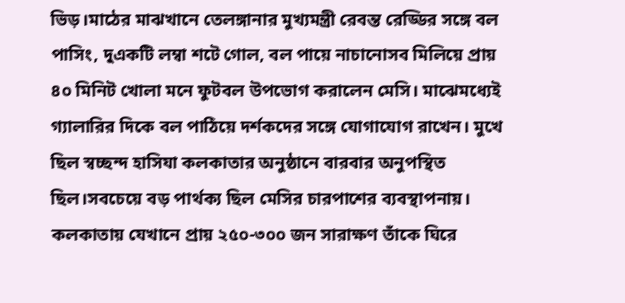ভিড়।মাঠের মাঝখানে তেলঙ্গানার মুখ্যমন্ত্রী রেবন্ত রেড্ডির সঙ্গে বল পাসিং, দুএকটি লম্বা শটে গোল, বল পায়ে নাচানোসব মিলিয়ে প্রায় ৪০ মিনিট খোলা মনে ফুটবল উপভোগ করালেন মেসি। মাঝেমধ্যেই গ্যালারির দিকে বল পাঠিয়ে দর্শকদের সঙ্গে যোগাযোগ রাখেন। মুখে ছিল স্বচ্ছন্দ হাসিযা কলকাতার অনুষ্ঠানে বারবার অনুপস্থিত ছিল।সবচেয়ে বড় পার্থক্য ছিল মেসির চারপাশের ব্যবস্থাপনায়। কলকাতায় যেখানে প্রায় ২৫০-৩০০ জন সারাক্ষণ তাঁকে ঘিরে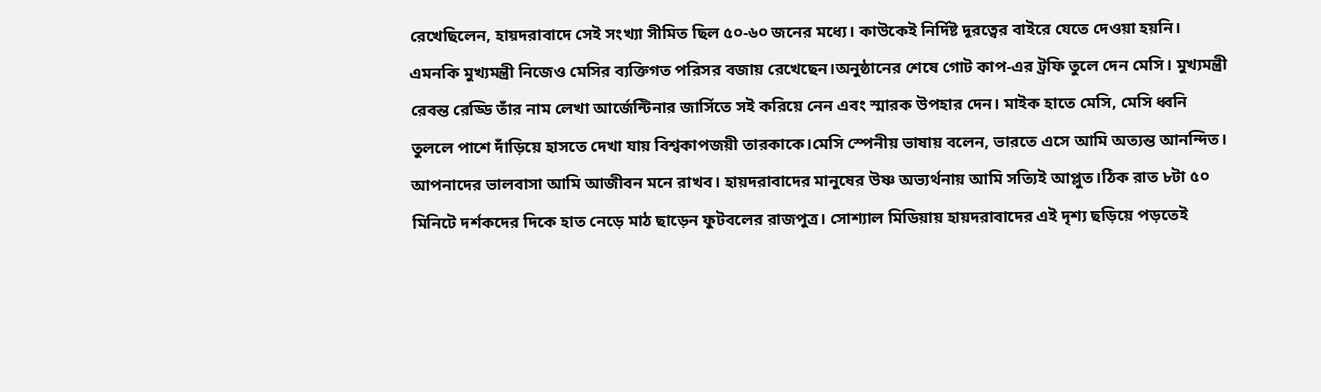রেখেছিলেন, হায়দরাবাদে সেই সংখ্যা সীমিত ছিল ৫০-৬০ জনের মধ্যে। কাউকেই নির্দিষ্ট দূরত্বের বাইরে যেতে দেওয়া হয়নি। এমনকি মুখ্যমন্ত্রী নিজেও মেসির ব্যক্তিগত পরিসর বজায় রেখেছেন।অনুষ্ঠানের শেষে গোট কাপ-এর ট্রফি তুলে দেন মেসি। মুখ্যমন্ত্রী রেবন্ত রেড্ডি তাঁর নাম লেখা আর্জেন্টিনার জার্সিতে সই করিয়ে নেন এবং স্মারক উপহার দেন। মাইক হাতে মেসি, মেসি ধ্বনি তুললে পাশে দাঁড়িয়ে হাসতে দেখা যায় বিশ্বকাপজয়ী তারকাকে।মেসি স্পেনীয় ভাষায় বলেন, ভারতে এসে আমি অত্যন্ত আনন্দিত। আপনাদের ভালবাসা আমি আজীবন মনে রাখব। হায়দরাবাদের মানুষের উষ্ণ অভ্যর্থনায় আমি সত্যিই আপ্লুত।ঠিক রাত ৮টা ৫০ মিনিটে দর্শকদের দিকে হাত নেড়ে মাঠ ছাড়েন ফুটবলের রাজপুত্র। সোশ্যাল মিডিয়ায় হায়দরাবাদের এই দৃশ্য ছড়িয়ে পড়তেই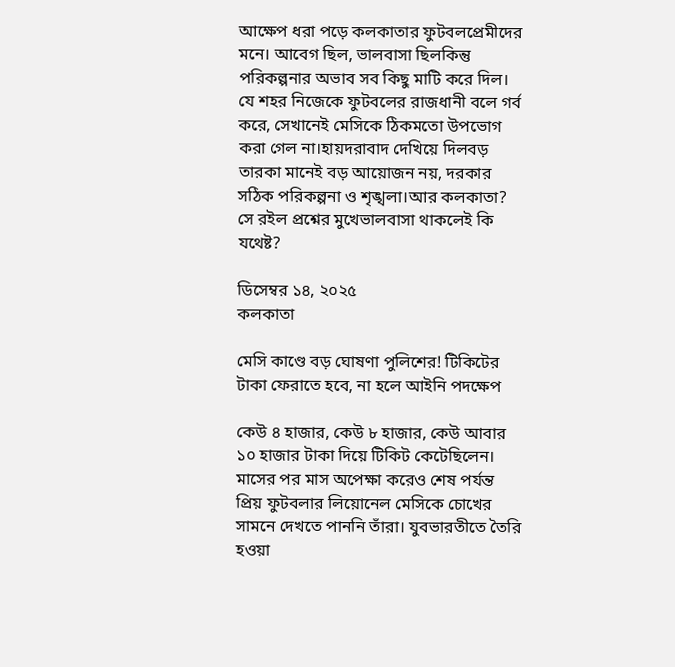আক্ষেপ ধরা পড়ে কলকাতার ফুটবলপ্রেমীদের মনে। আবেগ ছিল, ভালবাসা ছিলকিন্তু পরিকল্পনার অভাব সব কিছু মাটি করে দিল। যে শহর নিজেকে ফুটবলের রাজধানী বলে গর্ব করে, সেখানেই মেসিকে ঠিকমতো উপভোগ করা গেল না।হায়দরাবাদ দেখিয়ে দিলবড় তারকা মানেই বড় আয়োজন নয়, দরকার সঠিক পরিকল্পনা ও শৃঙ্খলা।আর কলকাতা? সে রইল প্রশ্নের মুখেভালবাসা থাকলেই কি যথেষ্ট?

ডিসেম্বর ১৪, ২০২৫
কলকাতা

মেসি কাণ্ডে বড় ঘোষণা পুলিশের! টিকিটের টাকা ফেরাতে হবে, না হলে আইনি পদক্ষেপ

কেউ ৪ হাজার, কেউ ৮ হাজার, কেউ আবার ১০ হাজার টাকা দিয়ে টিকিট কেটেছিলেন। মাসের পর মাস অপেক্ষা করেও শেষ পর্যন্ত প্রিয় ফুটবলার লিয়োনেল মেসিকে চোখের সামনে দেখতে পাননি তাঁরা। যুবভারতীতে তৈরি হওয়া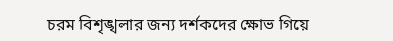চরম বিশৃঙ্খলার জন্য দর্শকদের ক্ষোভ গিয়ে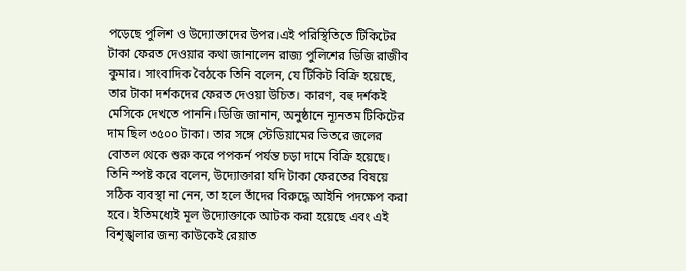পড়েছে পুলিশ ও উদ্যোক্তাদের উপর।এই পরিস্থিতিতে টিকিটের টাকা ফেরত দেওয়ার কথা জানালেন রাজ্য পুলিশের ডিজি রাজীব কুমার। সাংবাদিক বৈঠকে তিনি বলেন, যে টিকিট বিক্রি হয়েছে, তার টাকা দর্শকদের ফেরত দেওয়া উচিত। কারণ, বহু দর্শকই মেসিকে দেখতে পাননি।ডিজি জানান, অনুষ্ঠানে ন্যূনতম টিকিটের দাম ছিল ৩৫০০ টাকা। তার সঙ্গে স্টেডিয়ামের ভিতরে জলের বোতল থেকে শুরু করে পপকর্ন পর্যন্ত চড়া দামে বিক্রি হয়েছে। তিনি স্পষ্ট করে বলেন, উদ্যোক্তারা যদি টাকা ফেরতের বিষয়ে সঠিক ব্যবস্থা না নেন, তা হলে তাঁদের বিরুদ্ধে আইনি পদক্ষেপ করা হবে। ইতিমধ্যেই মূল উদ্যোক্তাকে আটক করা হয়েছে এবং এই বিশৃঙ্খলার জন্য কাউকেই রেয়াত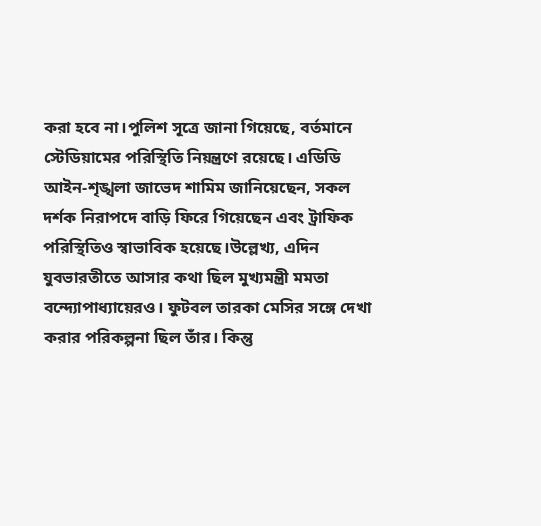করা হবে না।পুলিশ সূত্রে জানা গিয়েছে, বর্তমানে স্টেডিয়ামের পরিস্থিতি নিয়ন্ত্রণে রয়েছে। এডিডি আইন-শৃঙ্খলা জাভেদ শামিম জানিয়েছেন, সকল দর্শক নিরাপদে বাড়ি ফিরে গিয়েছেন এবং ট্রাফিক পরিস্থিতিও স্বাভাবিক হয়েছে।উল্লেখ্য, এদিন যুবভারতীতে আসার কথা ছিল মুখ্যমন্ত্রী মমতা বন্দ্যোপাধ্যায়েরও। ফুটবল তারকা মেসির সঙ্গে দেখা করার পরিকল্পনা ছিল তাঁর। কিন্তু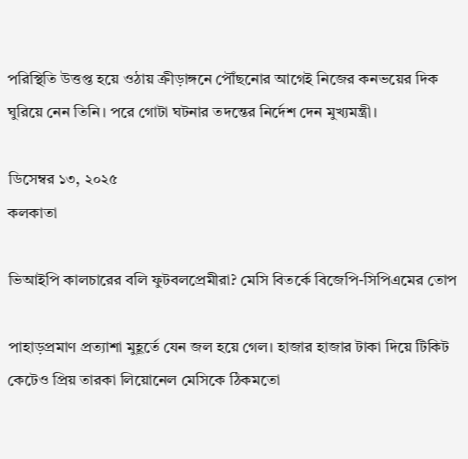পরিস্থিতি উত্তপ্ত হয়ে ওঠায় ক্রীড়াঙ্গনে পৌঁছনোর আগেই নিজের কনভয়ের দিক ঘুরিয়ে নেন তিনি। পরে গোটা ঘটনার তদন্তের নির্দেশ দেন মুখ্যমন্ত্রী।

ডিসেম্বর ১৩, ২০২৫
কলকাতা

ভিআইপি কালচারের বলি ফুটবলপ্রেমীরা? মেসি বিতর্কে বিজেপি-সিপিএমের তোপ

পাহাড়প্রমাণ প্রত্যাশা মুহূর্তে যেন জল হয়ে গেল। হাজার হাজার টাকা দিয়ে টিকিট কেটেও প্রিয় তারকা লিয়োনেল মেসিকে ঠিকমতো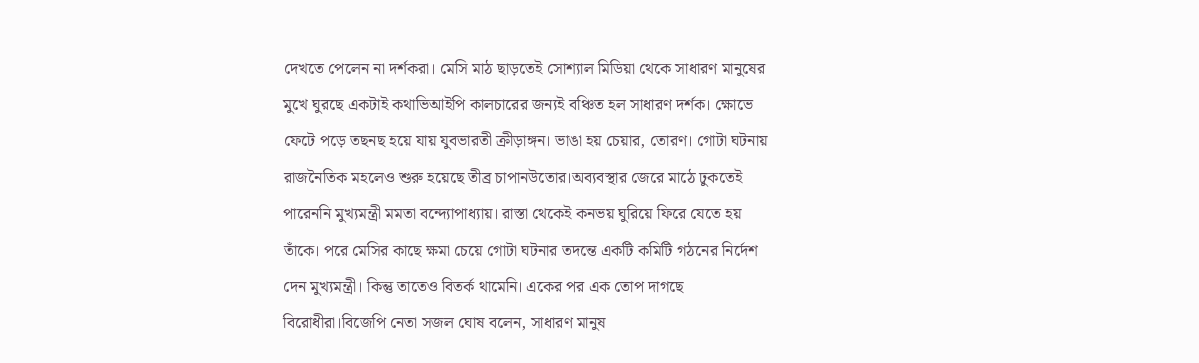দেখতে পেলেন না দর্শকরা। মেসি মাঠ ছাড়তেই সোশ্যাল মিডিয়া থেকে সাধারণ মানুষের মুখে ঘুরছে একটাই কথাভিআইপি কালচারের জন্যই বঞ্চিত হল সাধারণ দর্শক। ক্ষোভে ফেটে পড়ে তছনছ হয়ে যায় যুবভারতী ক্রীড়াঙ্গন। ভাঙা হয় চেয়ার, তোরণ। গোটা ঘটনায় রাজনৈতিক মহলেও শুরু হয়েছে তীব্র চাপানউতোর।অব্যবস্থার জেরে মাঠে ঢুকতেই পারেননি মুখ্যমন্ত্রী মমতা বন্দ্যোপাধ্যায়। রাস্তা থেকেই কনভয় ঘুরিয়ে ফিরে যেতে হয় তাঁকে। পরে মেসির কাছে ক্ষমা চেয়ে গোটা ঘটনার তদন্তে একটি কমিটি গঠনের নির্দেশ দেন মুখ্যমন্ত্রী। কিন্তু তাতেও বিতর্ক থামেনি। একের পর এক তোপ দাগছে বিরোধীরা।বিজেপি নেতা সজল ঘোষ বলেন, সাধারণ মানুষ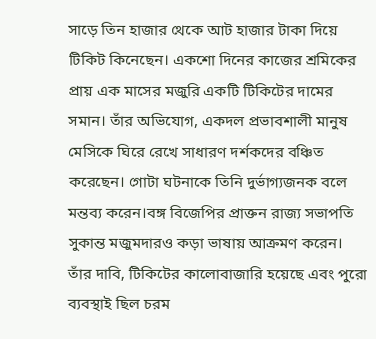সাড়ে তিন হাজার থেকে আট হাজার টাকা দিয়ে টিকিট কিনেছেন। একশো দিনের কাজের শ্রমিকের প্রায় এক মাসের মজুরি একটি টিকিটের দামের সমান। তাঁর অভিযোগ, একদল প্রভাবশালী মানুষ মেসিকে ঘিরে রেখে সাধারণ দর্শকদের বঞ্চিত করেছেন। গোটা ঘটনাকে তিনি দুর্ভাগ্যজনক বলে মন্তব্য করেন।বঙ্গ বিজেপির প্রাক্তন রাজ্য সভাপতি সুকান্ত মজুমদারও কড়া ভাষায় আক্রমণ করেন। তাঁর দাবি, টিকিটের কালোবাজারি হয়েছে এবং পুরো ব্যবস্থাই ছিল চরম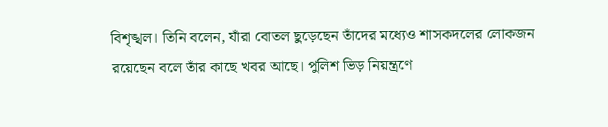বিশৃঙ্খল। তিনি বলেন, যাঁরা বোতল ছুড়েছেন তাঁদের মধ্যেও শাসকদলের লোকজন রয়েছেন বলে তাঁর কাছে খবর আছে। পুলিশ ভিড় নিয়ন্ত্রণে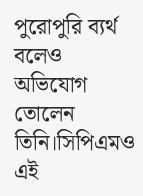পুরোপুরি ব্যর্থ বলেও অভিযোগ তোলেন তিনি।সিপিএমও এই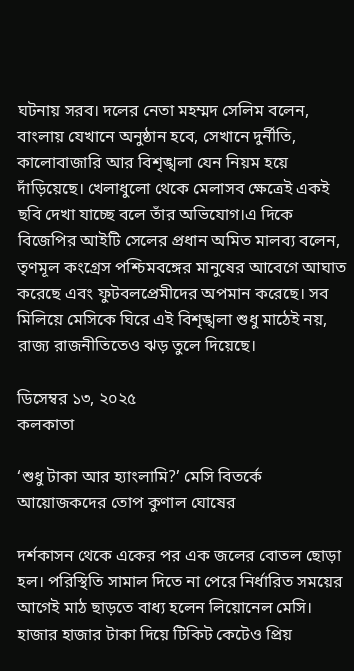ঘটনায় সরব। দলের নেতা মহম্মদ সেলিম বলেন, বাংলায় যেখানে অনুষ্ঠান হবে, সেখানে দুর্নীতি, কালোবাজারি আর বিশৃঙ্খলা যেন নিয়ম হয়ে দাঁড়িয়েছে। খেলাধুলো থেকে মেলাসব ক্ষেত্রেই একই ছবি দেখা যাচ্ছে বলে তাঁর অভিযোগ।এ দিকে বিজেপির আইটি সেলের প্রধান অমিত মালব্য বলেন, তৃণমূল কংগ্রেস পশ্চিমবঙ্গের মানুষের আবেগে আঘাত করেছে এবং ফুটবলপ্রেমীদের অপমান করেছে। সব মিলিয়ে মেসিকে ঘিরে এই বিশৃঙ্খলা শুধু মাঠেই নয়, রাজ্য রাজনীতিতেও ঝড় তুলে দিয়েছে।

ডিসেম্বর ১৩, ২০২৫
কলকাতা

‘শুধু টাকা আর হ্যাংলামি?’ মেসি বিতর্কে আয়োজকদের তোপ কুণাল ঘোষের

দর্শকাসন থেকে একের পর এক জলের বোতল ছোড়া হল। পরিস্থিতি সামাল দিতে না পেরে নির্ধারিত সময়ের আগেই মাঠ ছাড়তে বাধ্য হলেন লিয়োনেল মেসি। হাজার হাজার টাকা দিয়ে টিকিট কেটেও প্রিয়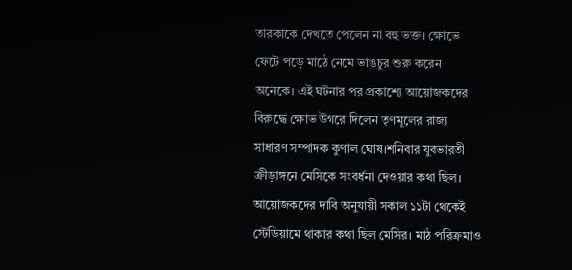তারকাকে দেখতে পেলেন না বহু ভক্ত। ক্ষোভে ফেটে পড়ে মাঠে নেমে ভাঙচুর শুরু করেন অনেকে। এই ঘটনার পর প্রকাশ্যে আয়োজকদের বিরুদ্ধে ক্ষোভ উগরে দিলেন তৃণমূলের রাজ্য সাধারণ সম্পাদক কুণাল ঘোষ।শনিবার যুবভারতী ক্রীড়াঙ্গনে মেসিকে সংবর্ধনা দেওয়ার কথা ছিল। আয়োজকদের দাবি অনুযায়ী সকাল ১১টা থেকেই স্টেডিয়ামে থাকার কথা ছিল মেসির। মাঠ পরিক্রমাও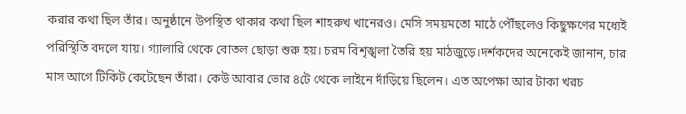করার কথা ছিল তাঁর। অনুষ্ঠানে উপস্থিত থাকার কথা ছিল শাহরুখ খানেরও। মেসি সময়মতো মাঠে পৌঁছলেও কিছুক্ষণের মধ্যেই পরিস্থিতি বদলে যায়। গ্যালারি থেকে বোতল ছোড়া শুরু হয়। চরম বিশৃঙ্খলা তৈরি হয় মাঠজুড়ে।দর্শকদের অনেকেই জানান, চার মাস আগে টিকিট কেটেছেন তাঁরা। কেউ আবার ভোর ৪টে থেকে লাইনে দাঁড়িয়ে ছিলেন। এত অপেক্ষা আর টাকা খরচ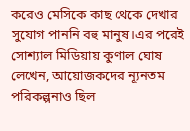করেও মেসিকে কাছ থেকে দেখার সুযোগ পাননি বহু মানুষ।এর পরেই সোশ্যাল মিডিয়ায় কুণাল ঘোষ লেখেন, আয়োজকদের ন্যূনতম পরিকল্পনাও ছিল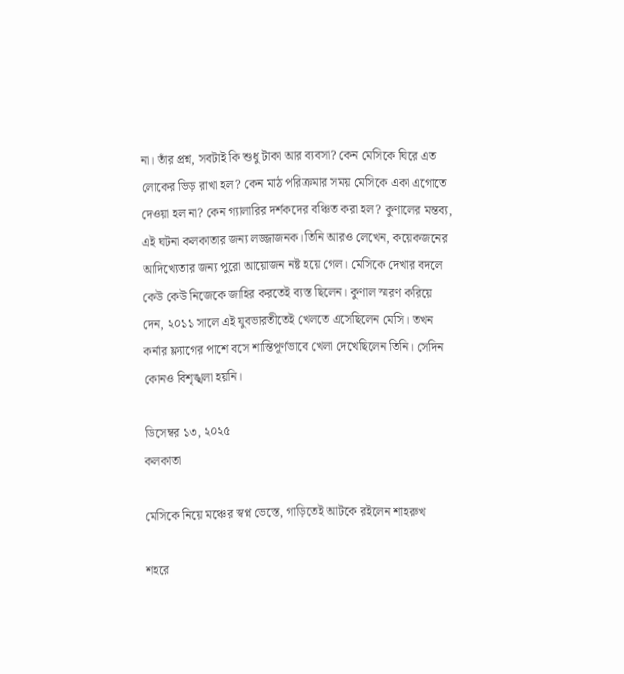না। তাঁর প্রশ্ন, সবটাই কি শুধু টাকা আর ব্যবসা? কেন মেসিকে ঘিরে এত লোকের ভিড় রাখা হল? কেন মাঠ পরিক্রমার সময় মেসিকে একা এগোতে দেওয়া হল না? কেন গ্যালারির দর্শকদের বঞ্চিত করা হল? কুণালের মন্তব্য, এই ঘটনা কলকাতার জন্য লজ্জাজনক।তিনি আরও লেখেন, কয়েকজনের আদিখ্যেতার জন্য পুরো আয়োজন নষ্ট হয়ে গেল। মেসিকে দেখার বদলে কেউ কেউ নিজেকে জাহির করতেই ব্যস্ত ছিলেন। কুণাল স্মরণ করিয়ে দেন, ২০১১ সালে এই যুবভারতীতেই খেলতে এসেছিলেন মেসি। তখন কর্নার ফ্ল্যাগের পাশে বসে শান্তিপূর্ণভাবে খেলা দেখেছিলেন তিনি। সেদিন কোনও বিশৃঙ্খলা হয়নি।

ডিসেম্বর ১৩, ২০২৫
কলকাতা

মেসিকে নিয়ে মঞ্চের স্বপ্ন ভেস্তে, গাড়িতেই আটকে রইলেন শাহরুখ

শহরে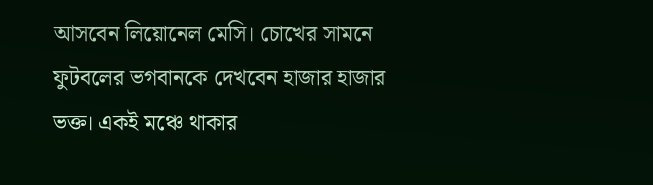আসবেন লিয়োনেল মেসি। চোখের সামনে ফুটবলের ভগবানকে দেখবেন হাজার হাজার ভক্ত। একই মঞ্চে থাকার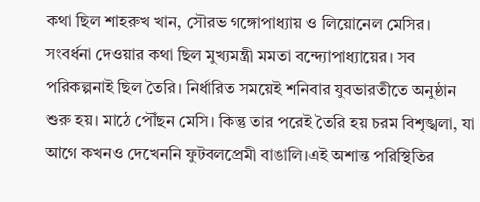কথা ছিল শাহরুখ খান, সৌরভ গঙ্গোপাধ্যায় ও লিয়োনেল মেসির। সংবর্ধনা দেওয়ার কথা ছিল মুখ্যমন্ত্রী মমতা বন্দ্যোপাধ্যায়ের। সব পরিকল্পনাই ছিল তৈরি। নির্ধারিত সময়েই শনিবার যুবভারতীতে অনুষ্ঠান শুরু হয়। মাঠে পৌঁছন মেসি। কিন্তু তার পরেই তৈরি হয় চরম বিশৃঙ্খলা, যা আগে কখনও দেখেননি ফুটবলপ্রেমী বাঙালি।এই অশান্ত পরিস্থিতির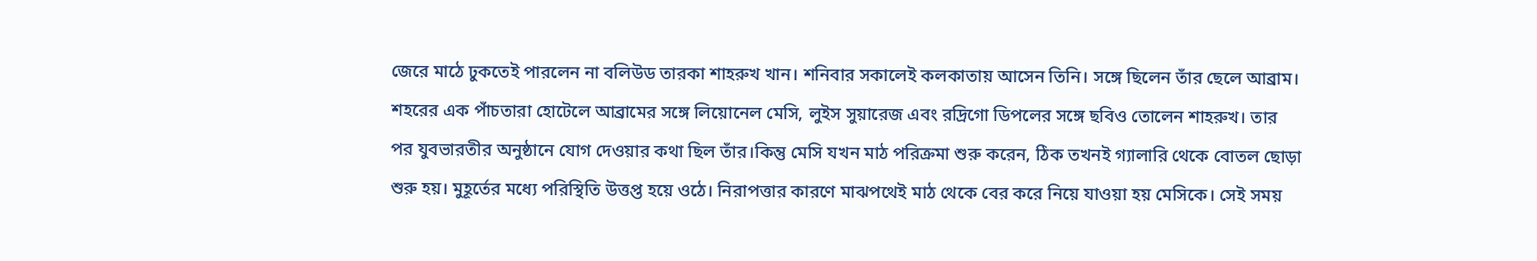জেরে মাঠে ঢুকতেই পারলেন না বলিউড তারকা শাহরুখ খান। শনিবার সকালেই কলকাতায় আসেন তিনি। সঙ্গে ছিলেন তাঁর ছেলে আব্রাম। শহরের এক পাঁচতারা হোটেলে আব্রামের সঙ্গে লিয়োনেল মেসি, লুইস সুয়ারেজ এবং রদ্রিগো ডিপলের সঙ্গে ছবিও তোলেন শাহরুখ। তার পর যুবভারতীর অনুষ্ঠানে যোগ দেওয়ার কথা ছিল তাঁর।কিন্তু মেসি যখন মাঠ পরিক্রমা শুরু করেন, ঠিক তখনই গ্যালারি থেকে বোতল ছোড়া শুরু হয়। মুহূর্তের মধ্যে পরিস্থিতি উত্তপ্ত হয়ে ওঠে। নিরাপত্তার কারণে মাঝপথেই মাঠ থেকে বের করে নিয়ে যাওয়া হয় মেসিকে। সেই সময়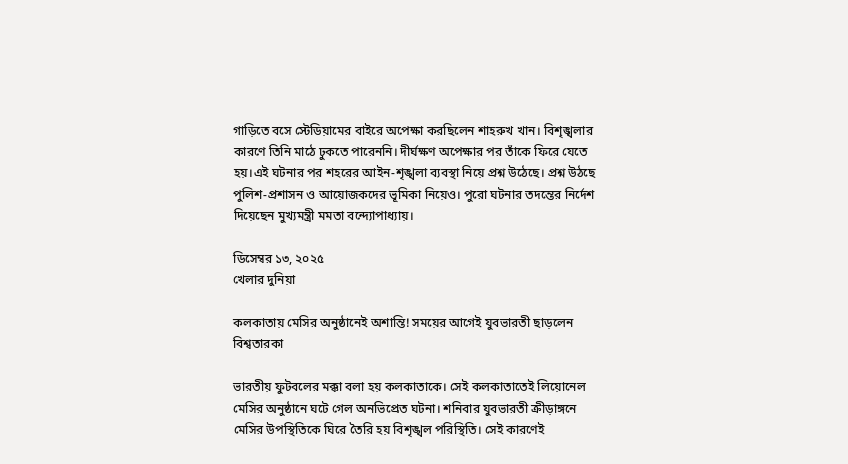গাড়িতে বসে স্টেডিয়ামের বাইরে অপেক্ষা করছিলেন শাহরুখ খান। বিশৃঙ্খলার কারণে তিনি মাঠে ঢুকতে পারেননি। দীর্ঘক্ষণ অপেক্ষার পর তাঁকে ফিরে যেতে হয়।এই ঘটনার পর শহরের আইন-শৃঙ্খলা ব্যবস্থা নিয়ে প্রশ্ন উঠেছে। প্রশ্ন উঠছে পুলিশ-প্রশাসন ও আয়োজকদের ভূমিকা নিয়েও। পুরো ঘটনার তদন্তের নির্দেশ দিয়েছেন মুখ্যমন্ত্রী মমতা বন্দ্যোপাধ্যায়।

ডিসেম্বর ১৩, ২০২৫
খেলার দুনিয়া

কলকাতায় মেসির অনুষ্ঠানেই অশান্তি! সময়ের আগেই যুবভারতী ছাড়লেন বিশ্বতারকা

ভারতীয় ফুটবলের মক্কা বলা হয় কলকাতাকে। সেই কলকাতাতেই লিয়োনেল মেসির অনুষ্ঠানে ঘটে গেল অনভিপ্রেত ঘটনা। শনিবার যুবভারতী ক্রীড়াঙ্গনে মেসির উপস্থিতিকে ঘিরে তৈরি হয় বিশৃঙ্খল পরিস্থিতি। সেই কারণেই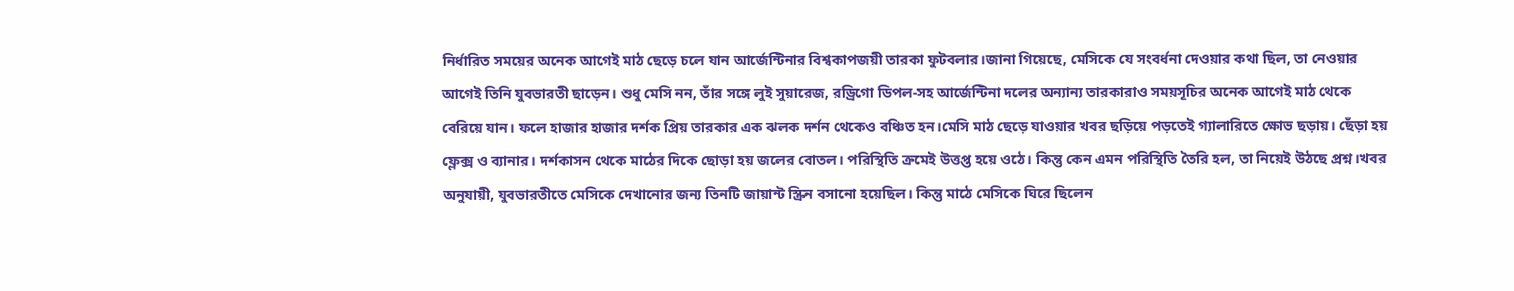নির্ধারিত সময়ের অনেক আগেই মাঠ ছেড়ে চলে যান আর্জেন্টিনার বিশ্বকাপজয়ী তারকা ফুটবলার।জানা গিয়েছে, মেসিকে যে সংবর্ধনা দেওয়ার কথা ছিল, তা নেওয়ার আগেই তিনি যুবভারতী ছাড়েন। শুধু মেসি নন, তাঁর সঙ্গে লুই সুয়ারেজ, রড্রিগো ডিপল-সহ আর্জেন্টিনা দলের অন্যান্য তারকারাও সময়সূচির অনেক আগেই মাঠ থেকে বেরিয়ে যান। ফলে হাজার হাজার দর্শক প্রিয় তারকার এক ঝলক দর্শন থেকেও বঞ্চিত হন।মেসি মাঠ ছেড়ে যাওয়ার খবর ছড়িয়ে পড়তেই গ্যালারিতে ক্ষোভ ছড়ায়। ছেঁড়া হয় ফ্লেক্স ও ব্যানার। দর্শকাসন থেকে মাঠের দিকে ছোড়া হয় জলের বোতল। পরিস্থিতি ক্রমেই উত্তপ্ত হয়ে ওঠে। কিন্তু কেন এমন পরিস্থিতি তৈরি হল, তা নিয়েই উঠছে প্রশ্ন।খবর অনুযায়ী, যুবভারতীতে মেসিকে দেখানোর জন্য তিনটি জায়ান্ট স্ক্রিন বসানো হয়েছিল। কিন্তু মাঠে মেসিকে ঘিরে ছিলেন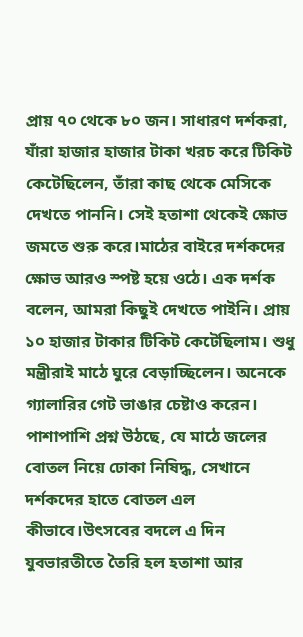প্রায় ৭০ থেকে ৮০ জন। সাধারণ দর্শকরা, যাঁরা হাজার হাজার টাকা খরচ করে টিকিট কেটেছিলেন, তাঁরা কাছ থেকে মেসিকে দেখতে পাননি। সেই হতাশা থেকেই ক্ষোভ জমতে শুরু করে।মাঠের বাইরে দর্শকদের ক্ষোভ আরও স্পষ্ট হয়ে ওঠে। এক দর্শক বলেন, আমরা কিছুই দেখতে পাইনি। প্রায় ১০ হাজার টাকার টিকিট কেটেছিলাম। শুধু মন্ত্রীরাই মাঠে ঘুরে বেড়াচ্ছিলেন। অনেকে গ্যালারির গেট ভাঙার চেষ্টাও করেন। পাশাপাশি প্রশ্ন উঠছে, যে মাঠে জলের বোতল নিয়ে ঢোকা নিষিদ্ধ, সেখানে দর্শকদের হাতে বোতল এল কীভাবে।উৎসবের বদলে এ দিন যুবভারতীতে তৈরি হল হতাশা আর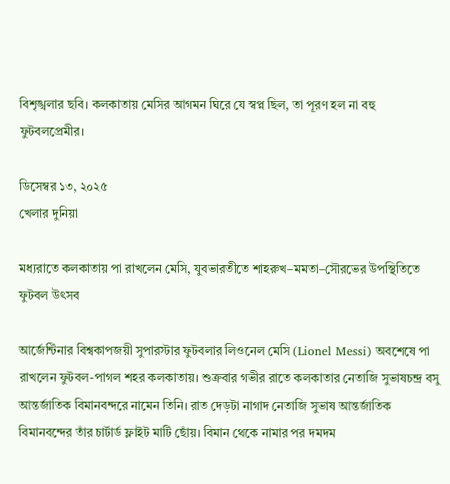বিশৃঙ্খলার ছবি। কলকাতায় মেসির আগমন ঘিরে যে স্বপ্ন ছিল, তা পূরণ হল না বহু ফুটবলপ্রেমীর।

ডিসেম্বর ১৩, ২০২৫
খেলার দুনিয়া

মধ্যরাতে কলকাতায় পা রাখলেন মেসি, যুবভারতীতে শাহরুখ–মমতা–সৌরভের উপস্থিতিতে ফুটবল উৎসব

আর্জেন্টিনার বিশ্বকাপজয়ী সুপারস্টার ফুটবলার লিওনেল মেসি (Lionel Messi) অবশেষে পা রাখলেন ফুটবল-পাগল শহর কলকাতায়। শুক্রবার গভীর রাতে কলকাতার নেতাজি সুভাষচন্দ্র বসু আন্তর্জাতিক বিমানবন্দরে নামেন তিনি। রাত দেড়টা নাগাদ নেতাজি সুভাষ আন্তর্জাতিক বিমানবন্দের তাঁর চার্টার্ড ফ্লাইট মাটি ছোঁয়। বিমান থেকে নামার পর দমদম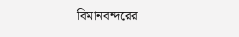বিমানবন্দরের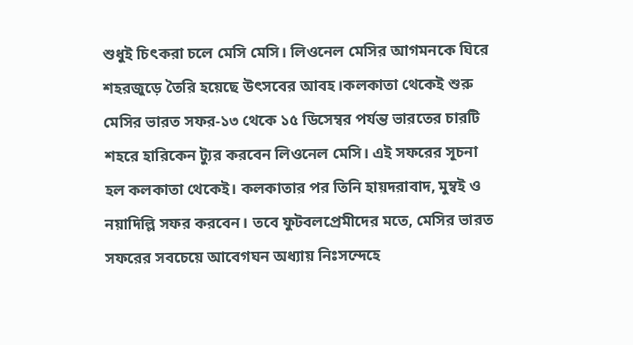শুধুই চিৎকরা চলে মেসি মেসি। লিওনেল মেসির আগমনকে ঘিরে শহরজুড়ে তৈরি হয়েছে উৎসবের আবহ।কলকাতা থেকেই শুরু মেসির ভারত সফর-১৩ থেকে ১৫ ডিসেম্বর পর্যন্ত ভারতের চারটি শহরে হারিকেন ট্যুর করবেন লিওনেল মেসি। এই সফরের সূচনা হল কলকাতা থেকেই। কলকাতার পর তিনি হায়দরাবাদ, মুম্বই ও নয়াদিল্লি সফর করবেন। তবে ফুটবলপ্রেমীদের মতে, মেসির ভারত সফরের সবচেয়ে আবেগঘন অধ্যায় নিঃসন্দেহে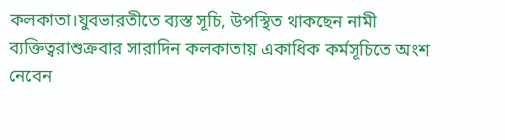কলকাতা।যুবভারতীতে ব্যস্ত সূচি, উপস্থিত থাকছেন নামী ব্যক্তিত্বরাশুক্রবার সারাদিন কলকাতায় একাধিক কর্মসূচিতে অংশ নেবেন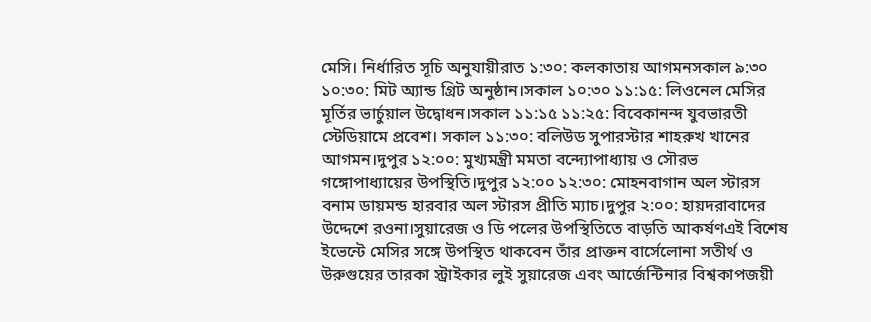মেসি। নির্ধারিত সূচি অনুযায়ীরাত ১:৩০: কলকাতায় আগমনসকাল ৯:৩০ ১০:৩০: মিট অ্যান্ড গ্রিট অনুষ্ঠান।সকাল ১০:৩০ ১১:১৫: লিওনেল মেসির মূর্তির ভার্চুয়াল উদ্বোধন।সকাল ১১:১৫ ১১:২৫: বিবেকানন্দ যুবভারতী স্টেডিয়ামে প্রবেশ। সকাল ১১:৩০: বলিউড সুপারস্টার শাহরুখ খানের আগমন।দুপুর ১২:০০: মুখ্যমন্ত্রী মমতা বন্দ্যোপাধ্যায় ও সৌরভ গঙ্গোপাধ্যায়ের উপস্থিতি।দুপুর ১২:০০ ১২:৩০: মোহনবাগান অল স্টারস বনাম ডায়মন্ড হারবার অল স্টারস প্রীতি ম্যাচ।দুপুর ২:০০: হায়দরাবাদের উদ্দেশে রওনা।সুয়ারেজ ও ডি পলের উপস্থিতিতে বাড়তি আকর্ষণএই বিশেষ ইভেন্টে মেসির সঙ্গে উপস্থিত থাকবেন তাঁর প্রাক্তন বার্সেলোনা সতীর্থ ও উরুগুয়ের তারকা স্ট্রাইকার লুই সুয়ারেজ এবং আর্জেন্টিনার বিশ্বকাপজয়ী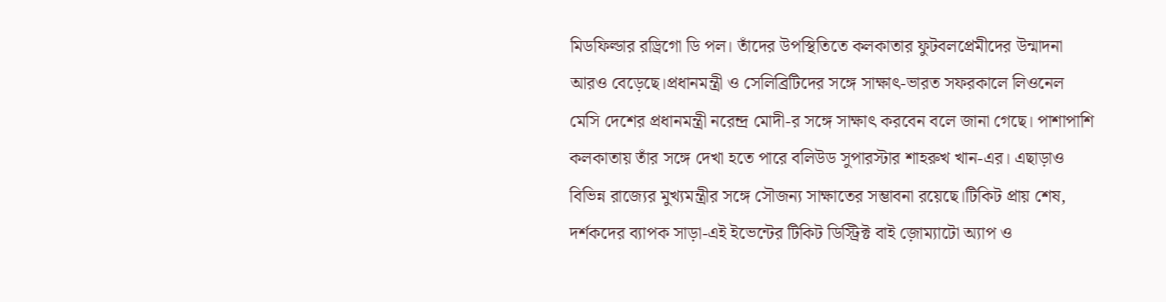মিডফিল্ডার রড্রিগো ডি পল। তাঁদের উপস্থিতিতে কলকাতার ফুটবলপ্রেমীদের উন্মাদনা আরও বেড়েছে।প্রধানমন্ত্রী ও সেলিব্রিটিদের সঙ্গে সাক্ষাৎ-ভারত সফরকালে লিওনেল মেসি দেশের প্রধানমন্ত্রী নরেন্দ্র মোদী-র সঙ্গে সাক্ষাৎ করবেন বলে জানা গেছে। পাশাপাশি কলকাতায় তাঁর সঙ্গে দেখা হতে পারে বলিউড সুপারস্টার শাহরুখ খান-এর। এছাড়াও বিভিন্ন রাজ্যের মুখ্যমন্ত্রীর সঙ্গে সৌজন্য সাক্ষাতের সম্ভাবনা রয়েছে।টিকিট প্রায় শেষ, দর্শকদের ব্যাপক সাড়া-এই ইভেন্টের টিকিট ডিস্ট্রিক্ট বাই জ়োম্যাটো অ্যাপ ও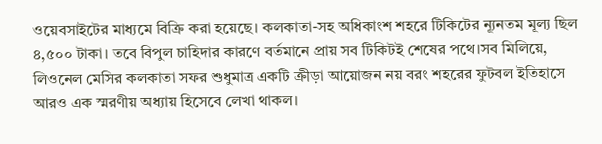ওয়েবসাইটের মাধ্যমে বিক্রি করা হয়েছে। কলকাতা-সহ অধিকাংশ শহরে টিকিটের ন্যূনতম মূল্য ছিল ৪,৫০০ টাকা। তবে বিপুল চাহিদার কারণে বর্তমানে প্রায় সব টিকিটই শেষের পথে।সব মিলিয়ে, লিওনেল মেসির কলকাতা সফর শুধুমাত্র একটি ক্রীড়া আয়োজন নয় বরং শহরের ফুটবল ইতিহাসে আরও এক স্মরণীয় অধ্যায় হিসেবে লেখা থাকল।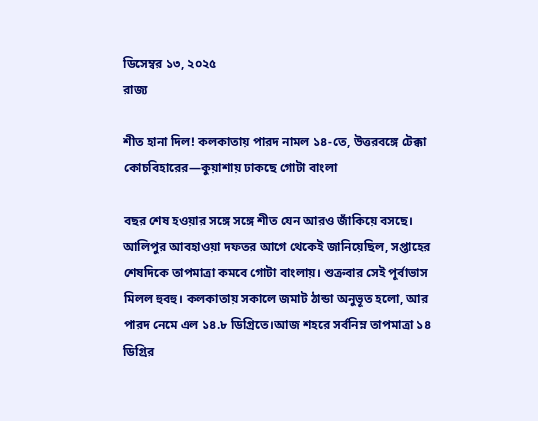ডিসেম্বর ১৩, ২০২৫
রাজ্য

শীত হানা দিল! কলকাতায় পারদ নামল ১৪-তে, উত্তরবঙ্গে টেক্কা কোচবিহারের—কুয়াশায় ঢাকছে গোটা বাংলা

বছর শেষ হওয়ার সঙ্গে সঙ্গে শীত যেন আরও জাঁকিয়ে বসছে। আলিপুর আবহাওয়া দফতর আগে থেকেই জানিয়েছিল, সপ্তাহের শেষদিকে তাপমাত্রা কমবে গোটা বাংলায়। শুক্রবার সেই পূর্বাভাস মিলল হুবহু। কলকাতায় সকালে জমাট ঠান্ডা অনুভূত হলো, আর পারদ নেমে এল ১৪.৮ ডিগ্রিতে।আজ শহরে সর্বনিম্ন তাপমাত্রা ১৪ ডিগ্রির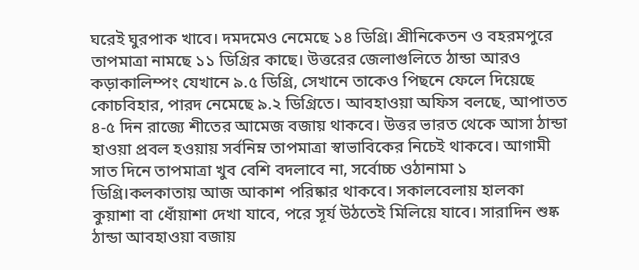ঘরেই ঘুরপাক খাবে। দমদমেও নেমেছে ১৪ ডিগ্রি। শ্রীনিকেতন ও বহরমপুরে তাপমাত্রা নামছে ১১ ডিগ্রির কাছে। উত্তরের জেলাগুলিতে ঠান্ডা আরও কড়াকালিম্পং যেখানে ৯.৫ ডিগ্রি, সেখানে তাকেও পিছনে ফেলে দিয়েছে কোচবিহার, পারদ নেমেছে ৯.২ ডিগ্রিতে। আবহাওয়া অফিস বলছে, আপাতত ৪-৫ দিন রাজ্যে শীতের আমেজ বজায় থাকবে। উত্তর ভারত থেকে আসা ঠান্ডা হাওয়া প্রবল হওয়ায় সর্বনিম্ন তাপমাত্রা স্বাভাবিকের নিচেই থাকবে। আগামী সাত দিনে তাপমাত্রা খুব বেশি বদলাবে না, সর্বোচ্চ ওঠানামা ১ ডিগ্রি।কলকাতায় আজ আকাশ পরিষ্কার থাকবে। সকালবেলায় হালকা কুয়াশা বা ধোঁয়াশা দেখা যাবে, পরে সূর্য উঠতেই মিলিয়ে যাবে। সারাদিন শুষ্ক ঠান্ডা আবহাওয়া বজায়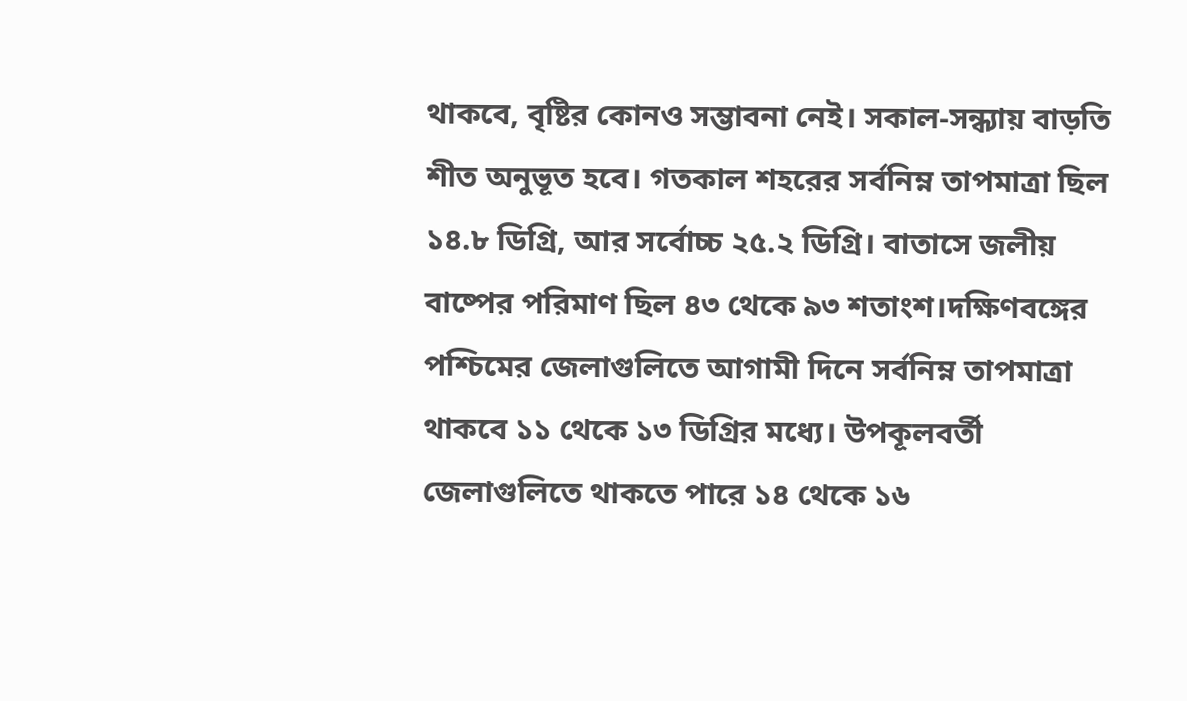থাকবে, বৃষ্টির কোনও সম্ভাবনা নেই। সকাল-সন্ধ্যায় বাড়তি শীত অনুভূত হবে। গতকাল শহরের সর্বনিম্ন তাপমাত্রা ছিল ১৪.৮ ডিগ্রি, আর সর্বোচ্চ ২৫.২ ডিগ্রি। বাতাসে জলীয় বাষ্পের পরিমাণ ছিল ৪৩ থেকে ৯৩ শতাংশ।দক্ষিণবঙ্গের পশ্চিমের জেলাগুলিতে আগামী দিনে সর্বনিম্ন তাপমাত্রা থাকবে ১১ থেকে ১৩ ডিগ্রির মধ্যে। উপকূলবর্তী জেলাগুলিতে থাকতে পারে ১৪ থেকে ১৬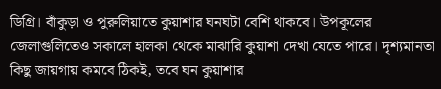ডিগ্রি। বাঁকুড়া ও পুরুলিয়াতে কুয়াশার ঘনঘটা বেশি থাকবে। উপকূলের জেলাগুলিতেও সকালে হালকা থেকে মাঝারি কুয়াশা দেখা যেতে পারে। দৃশ্যমানতা কিছু জায়গায় কমবে ঠিকই, তবে ঘন কুয়াশার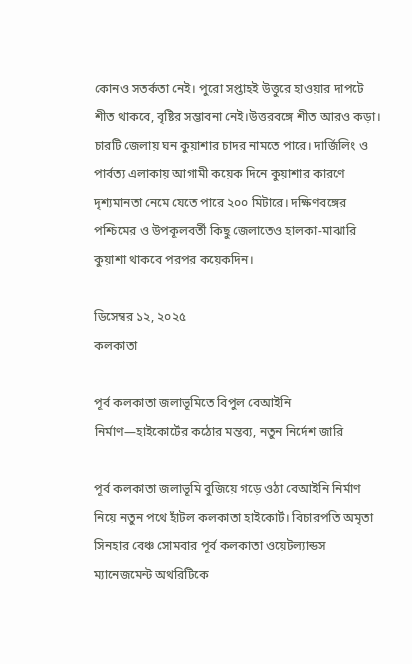কোনও সতর্কতা নেই। পুরো সপ্তাহই উত্তুরে হাওয়ার দাপটে শীত থাকবে, বৃষ্টির সম্ভাবনা নেই।উত্তরবঙ্গে শীত আরও কড়া। চারটি জেলায় ঘন কুয়াশার চাদর নামতে পারে। দার্জিলিং ও পার্বত্য এলাকায় আগামী কয়েক দিনে কুয়াশার কারণে দৃশ্যমানতা নেমে যেতে পারে ২০০ মিটারে। দক্ষিণবঙ্গের পশ্চিমের ও উপকূলবর্তী কিছু জেলাতেও হালকা-মাঝারি কুয়াশা থাকবে পরপর কয়েকদিন।

ডিসেম্বর ১২, ২০২৫
কলকাতা

পূর্ব কলকাতা জলাভূমিতে বিপুল বেআইনি নির্মাণ—হাইকোর্টের কঠোর মন্তব্য, নতুন নির্দেশ জারি

পূর্ব কলকাতা জলাভূমি বুজিয়ে গড়ে ওঠা বেআইনি নির্মাণ নিয়ে নতুন পথে হাঁটল কলকাতা হাইকোর্ট। বিচারপতি অমৃতা সিনহার বেঞ্চ সোমবার পূর্ব কলকাতা ওয়েটল্যান্ডস ম্যানেজমেন্ট অথরিটিকে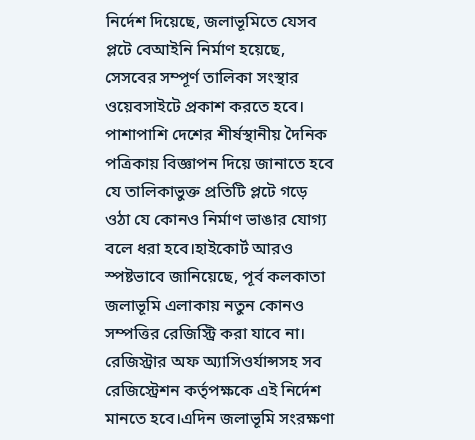নির্দেশ দিয়েছে, জলাভূমিতে যেসব প্লটে বেআইনি নির্মাণ হয়েছে, সেসবের সম্পূর্ণ তালিকা সংস্থার ওয়েবসাইটে প্রকাশ করতে হবে। পাশাপাশি দেশের শীর্ষস্থানীয় দৈনিক পত্রিকায় বিজ্ঞাপন দিয়ে জানাতে হবে যে তালিকাভুক্ত প্রতিটি প্লটে গড়ে ওঠা যে কোনও নির্মাণ ভাঙার যোগ্য বলে ধরা হবে।হাইকোর্ট আরও স্পষ্টভাবে জানিয়েছে, পূর্ব কলকাতা জলাভূমি এলাকায় নতুন কোনও সম্পত্তির রেজিস্ট্রি করা যাবে না। রেজিস্ট্রার অফ অ্যাসিওর্যান্সসহ সব রেজিস্ট্রেশন কর্তৃপক্ষকে এই নির্দেশ মানতে হবে।এদিন জলাভূমি সংরক্ষণা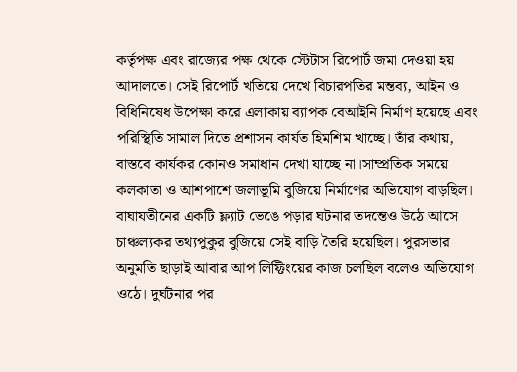কর্তৃপক্ষ এবং রাজ্যের পক্ষ থেকে স্টেটাস রিপোর্ট জমা দেওয়া হয় আদালতে। সেই রিপোর্ট খতিয়ে দেখে বিচারপতির মন্তব্য, আইন ও বিধিনিষেধ উপেক্ষা করে এলাকায় ব্যাপক বেআইনি নির্মাণ হয়েছে এবং পরিস্থিতি সামাল দিতে প্রশাসন কার্যত হিমশিম খাচ্ছে। তাঁর কথায়, বাস্তবে কার্যকর কোনও সমাধান দেখা যাচ্ছে না।সাম্প্রতিক সময়ে কলকাতা ও আশপাশে জলাভূমি বুজিয়ে নির্মাণের অভিযোগ বাড়ছিল। বাঘাযতীনের একটি ফ্ল্যাট ভেঙে পড়ার ঘটনার তদন্তেও উঠে আসে চাঞ্চল্যকর তথ্যপুকুর বুজিয়ে সেই বাড়ি তৈরি হয়েছিল। পুরসভার অনুমতি ছাড়াই আবার আপ লিফ্টিংয়ের কাজ চলছিল বলেও অভিযোগ ওঠে। দুর্ঘটনার পর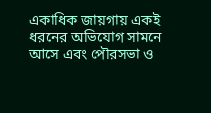একাধিক জায়গায় একই ধরনের অভিযোগ সামনে আসে এবং পৌরসভা ও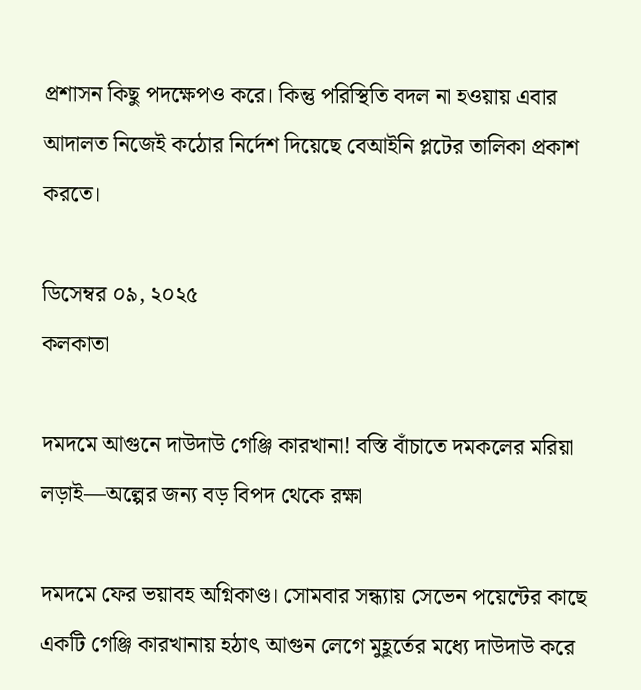প্রশাসন কিছু পদক্ষেপও করে। কিন্তু পরিস্থিতি বদল না হওয়ায় এবার আদালত নিজেই কঠোর নির্দেশ দিয়েছে বেআইনি প্লটের তালিকা প্রকাশ করতে।

ডিসেম্বর ০৯, ২০২৫
কলকাতা

দমদমে আগুনে দাউদাউ গেঞ্জি কারখানা! বস্তি বাঁচাতে দমকলের মরিয়া লড়াই—অল্পের জন্য বড় বিপদ থেকে রক্ষা

দমদমে ফের ভয়াবহ অগ্নিকাণ্ড। সোমবার সন্ধ্যায় সেভেন পয়েন্টের কাছে একটি গেঞ্জি কারখানায় হঠাৎ আগুন লেগে মুহূর্তের মধ্যে দাউদাউ করে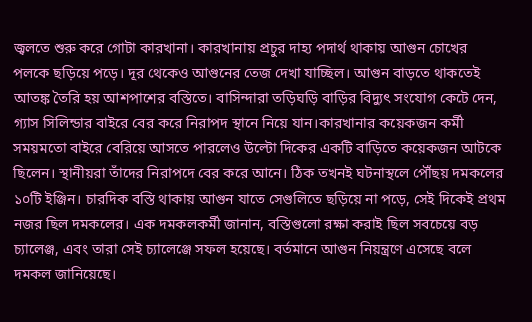জ্বলতে শুরু করে গোটা কারখানা। কারখানায় প্রচুর দাহ্য পদার্থ থাকায় আগুন চোখের পলকে ছড়িয়ে পড়ে। দূর থেকেও আগুনের তেজ দেখা যাচ্ছিল। আগুন বাড়তে থাকতেই আতঙ্ক তৈরি হয় আশপাশের বস্তিতে। বাসিন্দারা তড়িঘড়ি বাড়ির বিদ্যুৎ সংযোগ কেটে দেন, গ্যাস সিলিন্ডার বাইরে বের করে নিরাপদ স্থানে নিয়ে যান।কারখানার কয়েকজন কর্মী সময়মতো বাইরে বেরিয়ে আসতে পারলেও উল্টো দিকের একটি বাড়িতে কয়েকজন আটকে ছিলেন। স্থানীয়রা তাঁদের নিরাপদে বের করে আনে। ঠিক তখনই ঘটনাস্থলে পৌঁছয় দমকলের ১০টি ইঞ্জিন। চারদিক বস্তি থাকায় আগুন যাতে সেগুলিতে ছড়িয়ে না পড়ে, সেই দিকেই প্রথম নজর ছিল দমকলের। এক দমকলকর্মী জানান, বস্তিগুলো রক্ষা করাই ছিল সবচেয়ে বড় চ্যালেঞ্জ, এবং তারা সেই চ্যালেঞ্জে সফল হয়েছে। বর্তমানে আগুন নিয়ন্ত্রণে এসেছে বলে দমকল জানিয়েছে।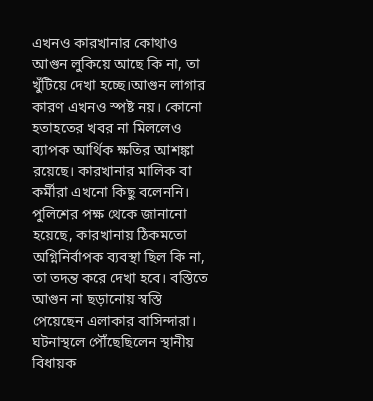এখনও কারখানার কোথাও আগুন লুকিয়ে আছে কি না, তা খুঁটিয়ে দেখা হচ্ছে।আগুন লাগার কারণ এখনও স্পষ্ট নয়। কোনো হতাহতের খবর না মিললেও ব্যাপক আর্থিক ক্ষতির আশঙ্কা রয়েছে। কারখানার মালিক বা কর্মীরা এখনো কিছু বলেননি। পুলিশের পক্ষ থেকে জানানো হয়েছে, কারখানায় ঠিকমতো অগ্নিনির্বাপক ব্যবস্থা ছিল কি না, তা তদন্ত করে দেখা হবে। বস্তিতে আগুন না ছড়ানোয় স্বস্তি পেয়েছেন এলাকার বাসিন্দারা। ঘটনাস্থলে পৌঁছেছিলেন স্থানীয় বিধায়ক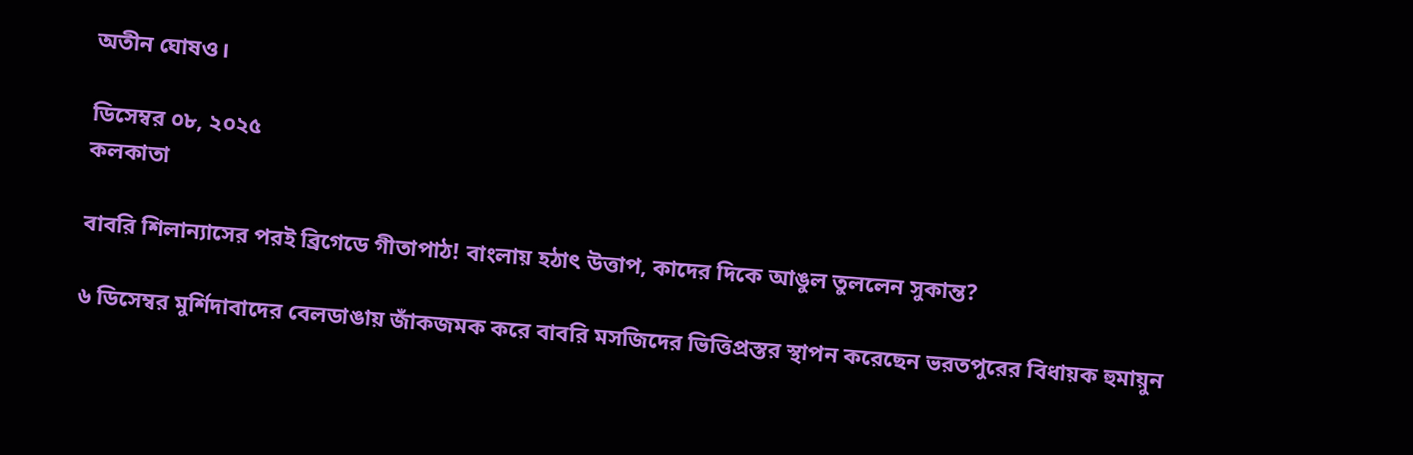অতীন ঘোষও।

ডিসেম্বর ০৮, ২০২৫
কলকাতা

বাবরি শিলান্যাসের পরই ব্রিগেডে গীতাপাঠ! বাংলায় হঠাৎ উত্তাপ, কাদের দিকে আঙুল তুললেন সুকান্ত?

৬ ডিসেম্বর মুর্শিদাবাদের বেলডাঙায় জাঁকজমক করে বাবরি মসজিদের ভিত্তিপ্রস্তর স্থাপন করেছেন ভরতপুরের বিধায়ক হুমায়ুন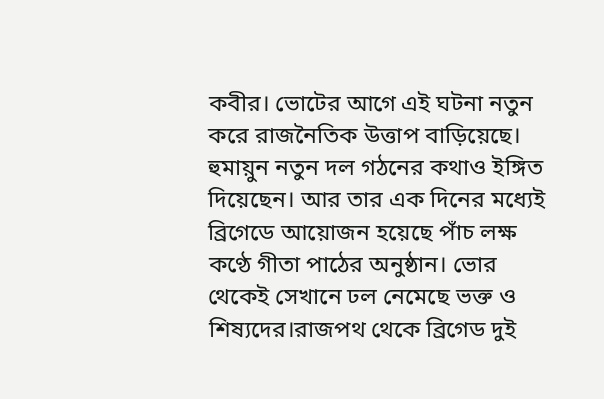কবীর। ভোটের আগে এই ঘটনা নতুন করে রাজনৈতিক উত্তাপ বাড়িয়েছে। হুমায়ুন নতুন দল গঠনের কথাও ইঙ্গিত দিয়েছেন। আর তার এক দিনের মধ্যেই ব্রিগেডে আয়োজন হয়েছে পাঁচ লক্ষ কণ্ঠে গীতা পাঠের অনুষ্ঠান। ভোর থেকেই সেখানে ঢল নেমেছে ভক্ত ও শিষ্যদের।রাজপথ থেকে ব্রিগেড দুই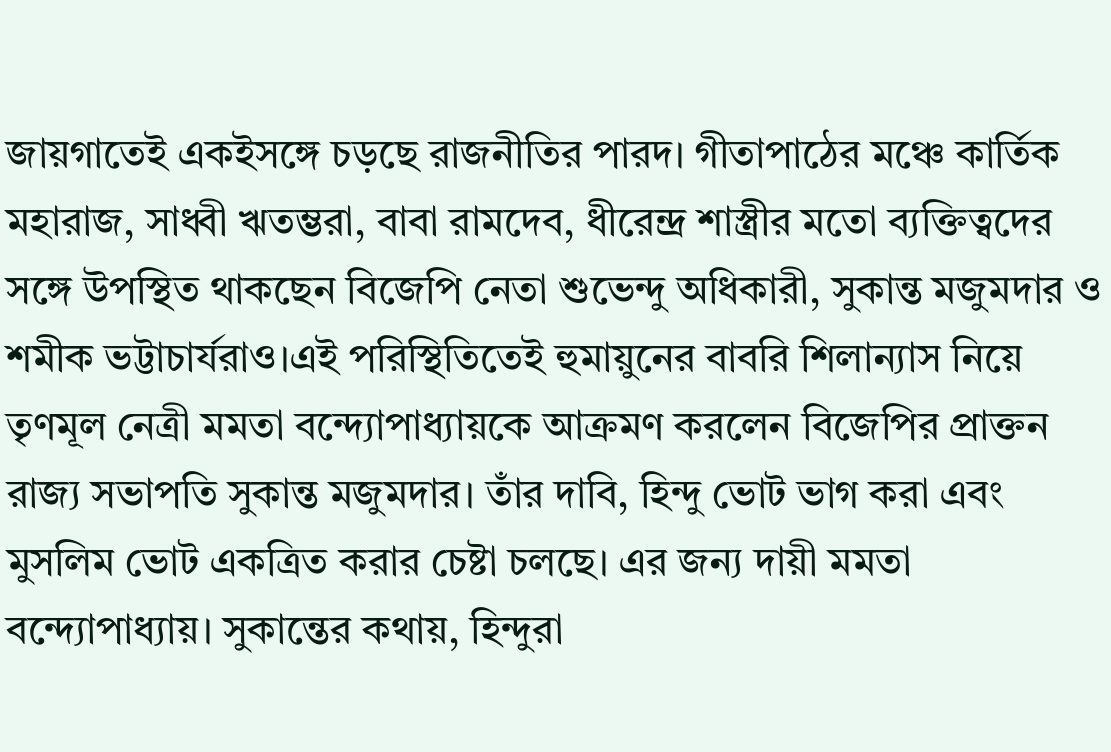জায়গাতেই একইসঙ্গে চড়ছে রাজনীতির পারদ। গীতাপাঠের মঞ্চে কার্তিক মহারাজ, সাধ্বী ঋতম্ভরা, বাবা রামদেব, ধীরেন্দ্র শাস্ত্রীর মতো ব্যক্তিত্বদের সঙ্গে উপস্থিত থাকছেন বিজেপি নেতা শুভেন্দু অধিকারী, সুকান্ত মজুমদার ও শমীক ভট্টাচার্যরাও।এই পরিস্থিতিতেই হুমায়ুনের বাবরি শিলান্যাস নিয়ে তৃণমূল নেত্রী মমতা বন্দ্যোপাধ্যায়কে আক্রমণ করলেন বিজেপির প্রাক্তন রাজ্য সভাপতি সুকান্ত মজুমদার। তাঁর দাবি, হিন্দু ভোট ভাগ করা এবং মুসলিম ভোট একত্রিত করার চেষ্টা চলছে। এর জন্য দায়ী মমতা বন্দ্যোপাধ্যায়। সুকান্তের কথায়, হিন্দুরা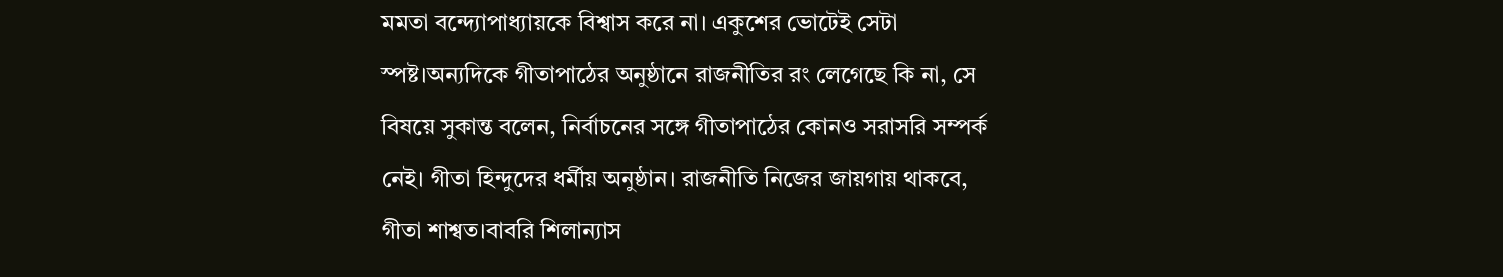মমতা বন্দ্যোপাধ্যায়কে বিশ্বাস করে না। একুশের ভোটেই সেটা স্পষ্ট।অন্যদিকে গীতাপাঠের অনুষ্ঠানে রাজনীতির রং লেগেছে কি না, সে বিষয়ে সুকান্ত বলেন, নির্বাচনের সঙ্গে গীতাপাঠের কোনও সরাসরি সম্পর্ক নেই। গীতা হিন্দুদের ধর্মীয় অনুষ্ঠান। রাজনীতি নিজের জায়গায় থাকবে, গীতা শাশ্বত।বাবরি শিলান্যাস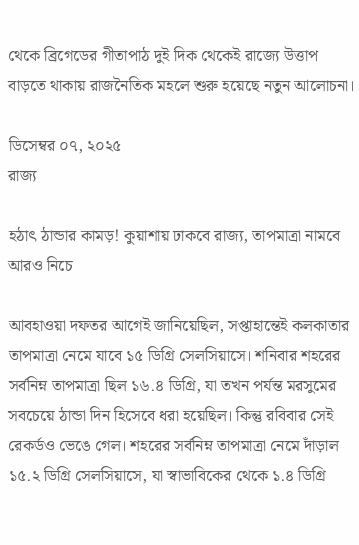থেকে ব্রিগেডের গীতাপাঠ দুই দিক থেকেই রাজ্যে উত্তাপ বাড়তে থাকায় রাজনৈতিক মহলে শুরু হয়েছে নতুন আলোচনা।

ডিসেম্বর ০৭, ২০২৫
রাজ্য

হঠাৎ ঠান্ডার কামড়! কুয়াশায় ঢাকবে রাজ্য, তাপমাত্রা নামবে আরও নিচে

আবহাওয়া দফতর আগেই জানিয়েছিল, সপ্তাহান্তেই কলকাতার তাপমাত্রা নেমে যাবে ১৫ ডিগ্রি সেলসিয়াসে। শনিবার শহরের সর্বনিম্ন তাপমাত্রা ছিল ১৬.৪ ডিগ্রি, যা তখন পর্যন্ত মরসুমের সবচেয়ে ঠান্ডা দিন হিসেবে ধরা হয়েছিল। কিন্তু রবিবার সেই রেকর্ডও ভেঙে গেল। শহরের সর্বনিম্ন তাপমাত্রা নেমে দাঁড়াল ১৫.২ ডিগ্রি সেলসিয়াসে, যা স্বাভাবিকের থেকে ১.৪ ডিগ্রি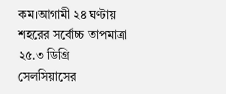কম।আগামী ২৪ ঘণ্টায় শহরের সর্বোচ্চ তাপমাত্রা ২৫.৩ ডিগ্রি সেলসিয়াসের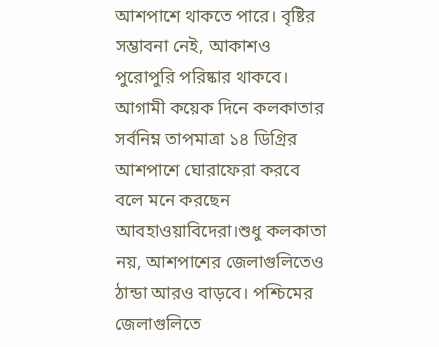আশপাশে থাকতে পারে। বৃষ্টির সম্ভাবনা নেই, আকাশও পুরোপুরি পরিষ্কার থাকবে। আগামী কয়েক দিনে কলকাতার সর্বনিম্ন তাপমাত্রা ১৪ ডিগ্রির আশপাশে ঘোরাফেরা করবে বলে মনে করছেন আবহাওয়াবিদেরা।শুধু কলকাতা নয়, আশপাশের জেলাগুলিতেও ঠান্ডা আরও বাড়বে। পশ্চিমের জেলাগুলিতে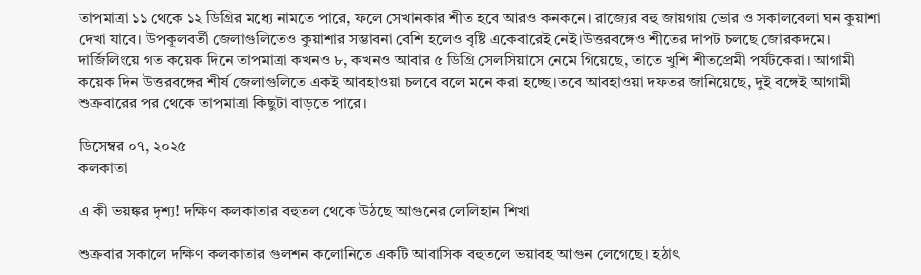তাপমাত্রা ১১ থেকে ১২ ডিগ্রির মধ্যে নামতে পারে, ফলে সেখানকার শীত হবে আরও কনকনে। রাজ্যের বহু জায়গায় ভোর ও সকালবেলা ঘন কুয়াশা দেখা যাবে। উপকূলবর্তী জেলাগুলিতেও কুয়াশার সম্ভাবনা বেশি হলেও বৃষ্টি একেবারেই নেই।উত্তরবঙ্গেও শীতের দাপট চলছে জোরকদমে। দার্জিলিংয়ে গত কয়েক দিনে তাপমাত্রা কখনও ৮, কখনও আবার ৫ ডিগ্রি সেলসিয়াসে নেমে গিয়েছে, তাতে খুশি শীতপ্রেমী পর্যটকেরা। আগামী কয়েক দিন উত্তরবঙ্গের শীর্ষ জেলাগুলিতে একই আবহাওয়া চলবে বলে মনে করা হচ্ছে।তবে আবহাওয়া দফতর জানিয়েছে, দুই বঙ্গেই আগামী শুক্রবারের পর থেকে তাপমাত্রা কিছুটা বাড়তে পারে।

ডিসেম্বর ০৭, ২০২৫
কলকাতা

এ কী ভয়ঙ্কর দৃশ্য! দক্ষিণ কলকাতার বহুতল থেকে উঠছে আগুনের লেলিহান শিখা

শুক্রবার সকালে দক্ষিণ কলকাতার গুলশন কলোনিতে একটি আবাসিক বহুতলে ভয়াবহ আগুন লেগেছে। হঠাৎ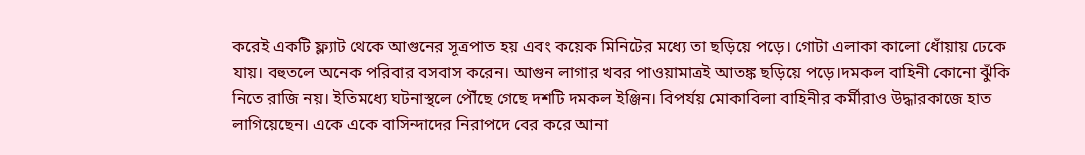করেই একটি ফ্ল্যাট থেকে আগুনের সূত্রপাত হয় এবং কয়েক মিনিটের মধ্যে তা ছড়িয়ে পড়ে। গোটা এলাকা কালো ধোঁয়ায় ঢেকে যায়। বহুতলে অনেক পরিবার বসবাস করেন। আগুন লাগার খবর পাওয়ামাত্রই আতঙ্ক ছড়িয়ে পড়ে।দমকল বাহিনী কোনো ঝুঁকি নিতে রাজি নয়। ইতিমধ্যে ঘটনাস্থলে পৌঁছে গেছে দশটি দমকল ইঞ্জিন। বিপর্যয় মোকাবিলা বাহিনীর কর্মীরাও উদ্ধারকাজে হাত লাগিয়েছেন। একে একে বাসিন্দাদের নিরাপদে বের করে আনা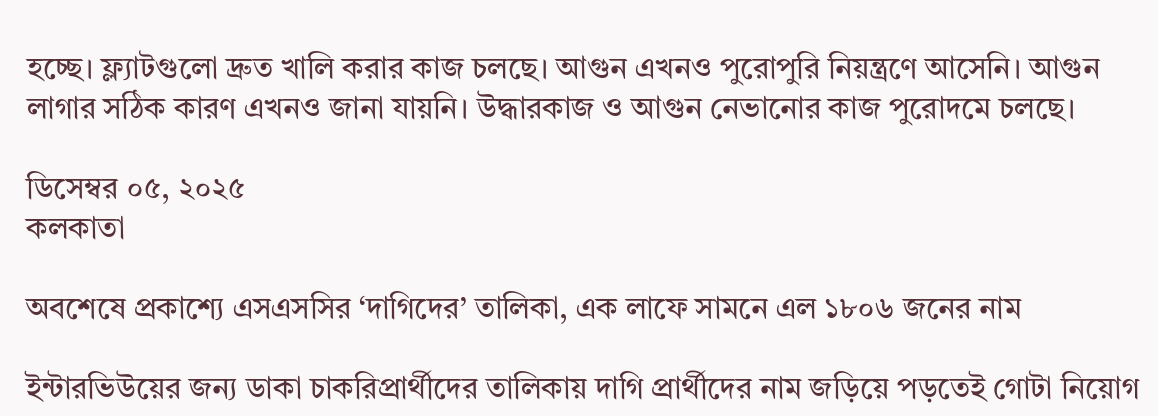হচ্ছে। ফ্ল্যাটগুলো দ্রুত খালি করার কাজ চলছে। আগুন এখনও পুরোপুরি নিয়ন্ত্রণে আসেনি। আগুন লাগার সঠিক কারণ এখনও জানা যায়নি। উদ্ধারকাজ ও আগুন নেভানোর কাজ পুরোদমে চলছে।

ডিসেম্বর ০৫, ২০২৫
কলকাতা

অবশেষে প্রকাশ্যে এসএসসির ‘দাগিদের’ তালিকা, এক লাফে সামনে এল ১৮০৬ জনের নাম

ইন্টারভিউয়ের জন্য ডাকা চাকরিপ্রার্থীদের তালিকায় দাগি প্রার্থীদের নাম জড়িয়ে পড়তেই গোটা নিয়োগ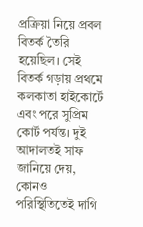প্রক্রিয়া নিয়ে প্রবল বিতর্ক তৈরি হয়েছিল। সেই বিতর্ক গড়ায় প্রথমে কলকাতা হাইকোর্টে এবং পরে সুপ্রিম কোর্ট পর্যন্ত। দুই আদালতই সাফ জানিয়ে দেয়, কোনও পরিস্থিতিতেই দাগি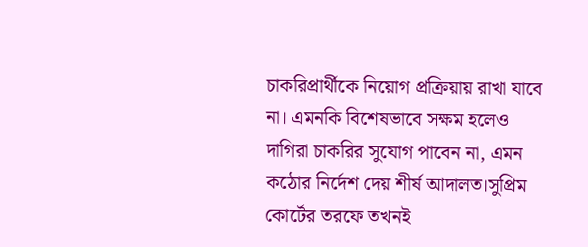চাকরিপ্রার্থীকে নিয়োগ প্রক্রিয়ায় রাখা যাবে না। এমনকি বিশেষভাবে সক্ষম হলেও দাগিরা চাকরির সুযোগ পাবেন না, এমন কঠোর নির্দেশ দেয় শীর্ষ আদালত।সুপ্রিম কোর্টের তরফে তখনই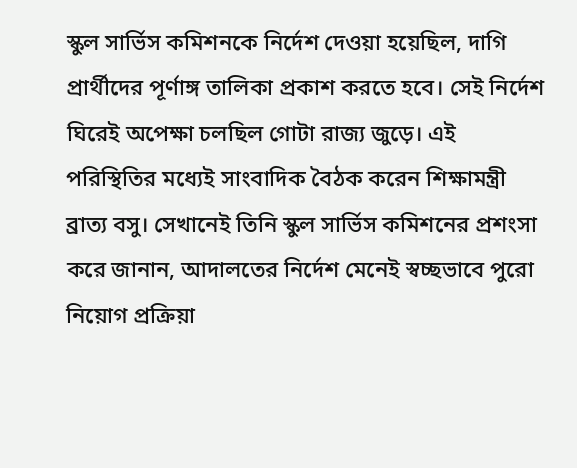স্কুল সার্ভিস কমিশনকে নির্দেশ দেওয়া হয়েছিল, দাগি প্রার্থীদের পূর্ণাঙ্গ তালিকা প্রকাশ করতে হবে। সেই নির্দেশ ঘিরেই অপেক্ষা চলছিল গোটা রাজ্য জুড়ে। এই পরিস্থিতির মধ্যেই সাংবাদিক বৈঠক করেন শিক্ষামন্ত্রী ব্রাত্য বসু। সেখানেই তিনি স্কুল সার্ভিস কমিশনের প্রশংসা করে জানান, আদালতের নির্দেশ মেনেই স্বচ্ছভাবে পুরো নিয়োগ প্রক্রিয়া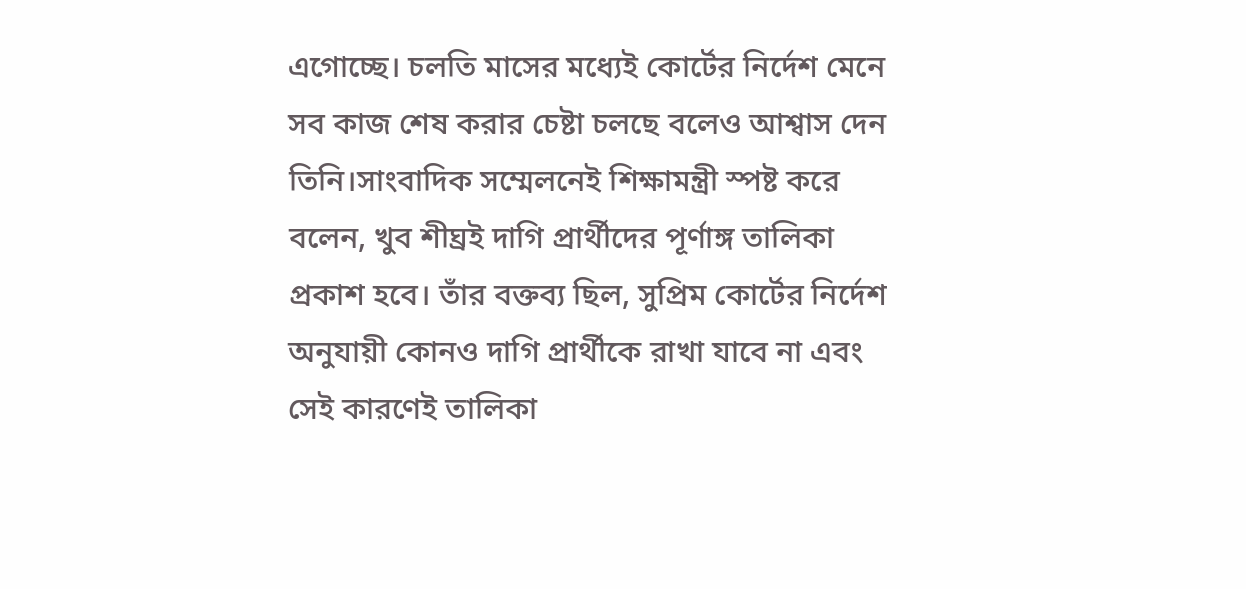এগোচ্ছে। চলতি মাসের মধ্যেই কোর্টের নির্দেশ মেনে সব কাজ শেষ করার চেষ্টা চলছে বলেও আশ্বাস দেন তিনি।সাংবাদিক সম্মেলনেই শিক্ষামন্ত্রী স্পষ্ট করে বলেন, খুব শীঘ্রই দাগি প্রার্থীদের পূর্ণাঙ্গ তালিকা প্রকাশ হবে। তাঁর বক্তব্য ছিল, সুপ্রিম কোর্টের নির্দেশ অনুযায়ী কোনও দাগি প্রার্থীকে রাখা যাবে না এবং সেই কারণেই তালিকা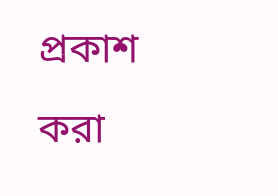প্রকাশ করা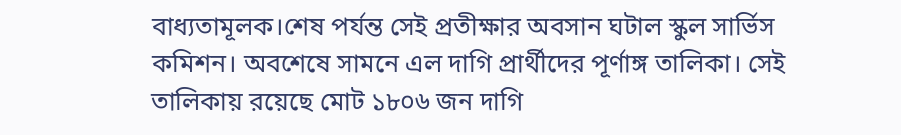বাধ্যতামূলক।শেষ পর্যন্ত সেই প্রতীক্ষার অবসান ঘটাল স্কুল সার্ভিস কমিশন। অবশেষে সামনে এল দাগি প্রার্থীদের পূর্ণাঙ্গ তালিকা। সেই তালিকায় রয়েছে মোট ১৮০৬ জন দাগি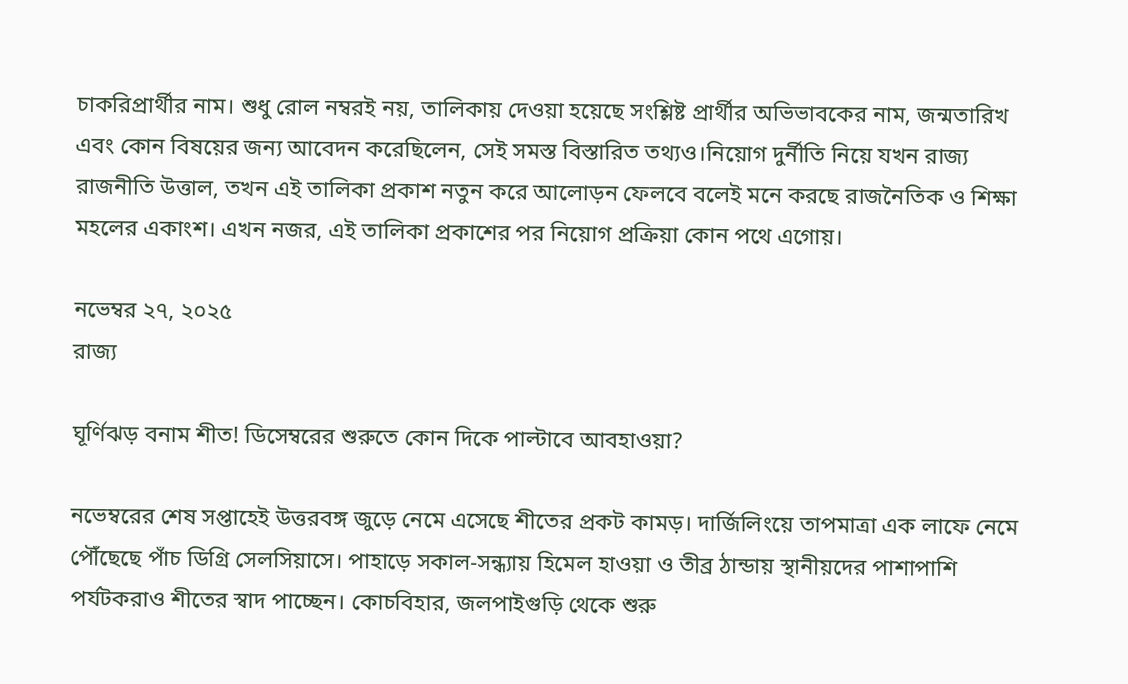চাকরিপ্রার্থীর নাম। শুধু রোল নম্বরই নয়, তালিকায় দেওয়া হয়েছে সংশ্লিষ্ট প্রার্থীর অভিভাবকের নাম, জন্মতারিখ এবং কোন বিষয়ের জন্য আবেদন করেছিলেন, সেই সমস্ত বিস্তারিত তথ্যও।নিয়োগ দুর্নীতি নিয়ে যখন রাজ্য রাজনীতি উত্তাল, তখন এই তালিকা প্রকাশ নতুন করে আলোড়ন ফেলবে বলেই মনে করছে রাজনৈতিক ও শিক্ষা মহলের একাংশ। এখন নজর, এই তালিকা প্রকাশের পর নিয়োগ প্রক্রিয়া কোন পথে এগোয়।

নভেম্বর ২৭, ২০২৫
রাজ্য

ঘূর্ণিঝড় বনাম শীত! ডিসেম্বরের শুরুতে কোন দিকে পাল্টাবে আবহাওয়া?

নভেম্বরের শেষ সপ্তাহেই উত্তরবঙ্গ জুড়ে নেমে এসেছে শীতের প্রকট কামড়। দার্জিলিংয়ে তাপমাত্রা এক লাফে নেমে পৌঁছেছে পাঁচ ডিগ্রি সেলসিয়াসে। পাহাড়ে সকাল-সন্ধ্যায় হিমেল হাওয়া ও তীব্র ঠান্ডায় স্থানীয়দের পাশাপাশি পর্যটকরাও শীতের স্বাদ পাচ্ছেন। কোচবিহার, জলপাইগুড়ি থেকে শুরু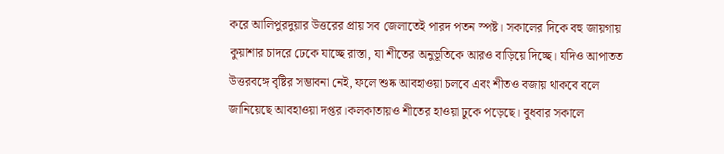করে আলিপুরদুয়ার উত্তরের প্রায় সব জেলাতেই পারদ পতন স্পষ্ট। সকালের দিকে বহু জায়গায় কুয়াশার চাদরে ঢেকে যাচ্ছে রাস্তা, যা শীতের অনুভূতিকে আরও বাড়িয়ে দিচ্ছে। যদিও আপাতত উত্তরবঙ্গে বৃষ্টির সম্ভাবনা নেই, ফলে শুষ্ক আবহাওয়া চলবে এবং শীতও বজায় থাকবে বলে জানিয়েছে আবহাওয়া দপ্তর।কলকাতায়ও শীতের হাওয়া ঢুকে পড়েছে। বুধবার সকালে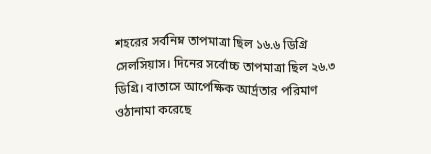শহরের সর্বনিম্ন তাপমাত্রা ছিল ১৬.৬ ডিগ্রি সেলসিয়াস। দিনের সর্বোচ্চ তাপমাত্রা ছিল ২৬.৩ ডিগ্রি। বাতাসে আপেক্ষিক আর্দ্রতার পরিমাণ ওঠানামা করেছে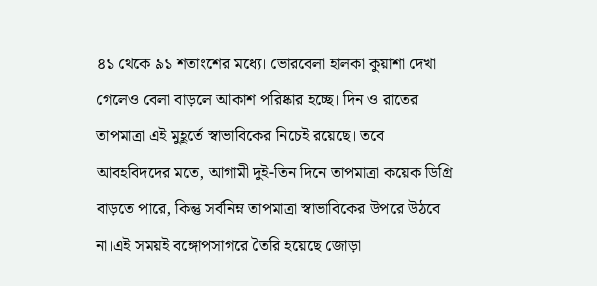৪১ থেকে ৯১ শতাংশের মধ্যে। ভোরবেলা হালকা কুয়াশা দেখা গেলেও বেলা বাড়লে আকাশ পরিষ্কার হচ্ছে। দিন ও রাতের তাপমাত্রা এই মুহূর্তে স্বাভাবিকের নিচেই রয়েছে। তবে আবহবিদদের মতে, আগামী দুই-তিন দিনে তাপমাত্রা কয়েক ডিগ্রি বাড়তে পারে, কিন্তু সর্বনিম্ন তাপমাত্রা স্বাভাবিকের উপরে উঠবে না।এই সময়ই বঙ্গোপসাগরে তৈরি হয়েছে জোড়া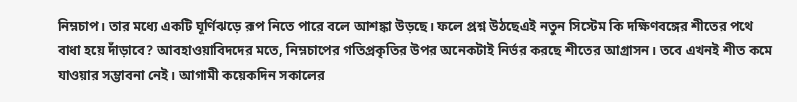নিম্নচাপ। তার মধ্যে একটি ঘূর্ণিঝড়ে রূপ নিতে পারে বলে আশঙ্কা উড়ছে। ফলে প্রশ্ন উঠছেএই নতুন সিস্টেম কি দক্ষিণবঙ্গের শীতের পথে বাধা হয়ে দাঁড়াবে? আবহাওয়াবিদদের মতে, নিম্নচাপের গতিপ্রকৃতির উপর অনেকটাই নির্ভর করছে শীতের আগ্রাসন। তবে এখনই শীত কমে যাওয়ার সম্ভাবনা নেই। আগামী কয়েকদিন সকালের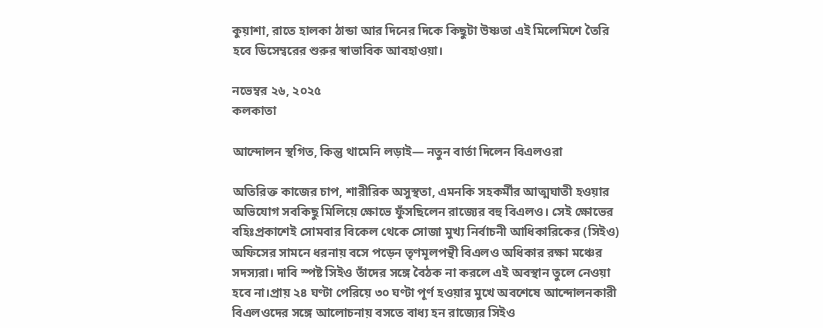কুয়াশা, রাতে হালকা ঠান্ডা আর দিনের দিকে কিছুটা উষ্ণতা এই মিলেমিশে তৈরি হবে ডিসেম্বরের শুরুর স্বাভাবিক আবহাওয়া।

নভেম্বর ২৬, ২০২৫
কলকাতা

আন্দোলন স্থগিত, কিন্তু থামেনি লড়াই— নতুন বার্তা দিলেন বিএলওরা

অতিরিক্ত কাজের চাপ, শারীরিক অসুস্থতা, এমনকি সহকর্মীর আত্মঘাতী হওয়ার অভিযোগ সবকিছু মিলিয়ে ক্ষোভে ফুঁসছিলেন রাজ্যের বহু বিএলও। সেই ক্ষোভের বহিঃপ্রকাশেই সোমবার বিকেল থেকে সোজা মুখ্য নির্বাচনী আধিকারিকের (সিইও) অফিসের সামনে ধরনায় বসে পড়েন তৃণমূলপন্থী বিএলও অধিকার রক্ষা মঞ্চের সদস্যরা। দাবি স্পষ্ট সিইও তাঁদের সঙ্গে বৈঠক না করলে এই অবস্থান তুলে নেওয়া হবে না।প্রায় ২৪ ঘণ্টা পেরিয়ে ৩০ ঘণ্টা পূর্ণ হওয়ার মুখে অবশেষে আন্দোলনকারী বিএলওদের সঙ্গে আলোচনায় বসতে বাধ্য হন রাজ্যের সিইও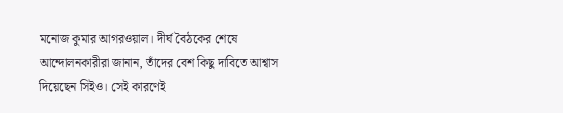মনোজ কুমার আগরওয়াল। দীর্ঘ বৈঠকের শেষে আন্দোলনকারীরা জানান, তাঁদের বেশ কিছু দাবিতে আশ্বাস দিয়েছেন সিইও। সেই কারণেই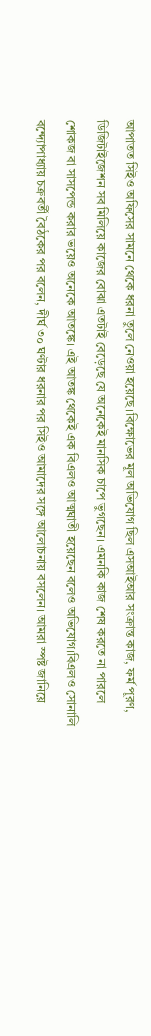আপাতত সিইও অফিসের সামনে থেকে ধরনা তুলে নেওয়া হয়েছে।বিক্ষোভের মূল অভিযোগ ছিল এসআইআর সংক্রান্ত কাজ, ফর্ম পূরণ, ডিজিটাইজেশন সব মিলিয়ে কাজের বোঝা এতটাই বেড়েছে যে অনেকেই মানসিক চাপে ভুগছেন। এমনকি কাজ শেষ করতে না পারলে শোকজ বা সাসপেন্ড করার ভয়েও অনেকে আতঙ্কে। এই আতঙ্ক থেকেই এক বিএলও আত্মঘাতী হয়েছেন বলেও অভিযোগ।বিএলও সোনালি বন্দ্যোপাধ্যায় চক্রবর্তী বৈঠকের পর বলেন, দীর্ঘ ৩০ ঘণ্টার ধরনার পর সিইও আমাদের সঙ্গে আলোচনায় বসলেন। আমরা স্পষ্ট জানিয়ে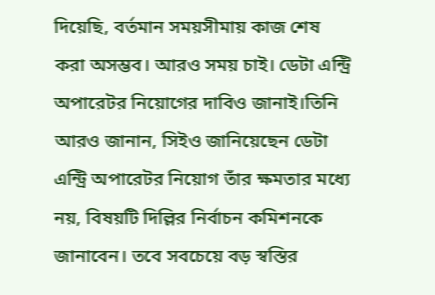দিয়েছি, বর্তমান সময়সীমায় কাজ শেষ করা অসম্ভব। আরও সময় চাই। ডেটা এন্ট্রি অপারেটর নিয়োগের দাবিও জানাই।তিনি আরও জানান, সিইও জানিয়েছেন ডেটা এন্ট্রি অপারেটর নিয়োগ তাঁর ক্ষমতার মধ্যে নয়, বিষয়টি দিল্লির নির্বাচন কমিশনকে জানাবেন। তবে সবচেয়ে বড় স্বস্তির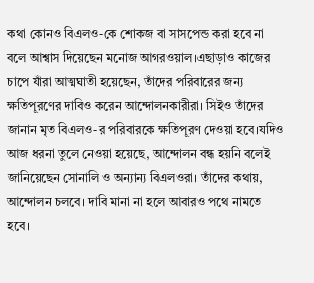কথা কোনও বিএলও-কে শোকজ বা সাসপেন্ড করা হবে না বলে আশ্বাস দিয়েছেন মনোজ আগরওয়াল।এছাড়াও কাজের চাপে যাঁরা আত্মঘাতী হয়েছেন, তাঁদের পরিবারের জন্য ক্ষতিপূরণের দাবিও করেন আন্দোলনকারীরা। সিইও তাঁদের জানান মৃত বিএলও-র পরিবারকে ক্ষতিপূরণ দেওয়া হবে।যদিও আজ ধরনা তুলে নেওয়া হয়েছে, আন্দোলন বন্ধ হয়নি বলেই জানিয়েছেন সোনালি ও অন্যান্য বিএলওরা। তাঁদের কথায়, আন্দোলন চলবে। দাবি মানা না হলে আবারও পথে নামতে হবে।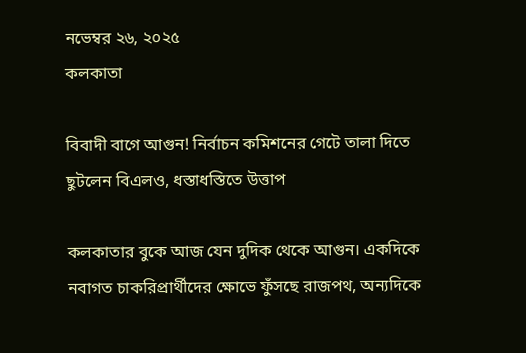নভেম্বর ২৬, ২০২৫
কলকাতা

বিবাদী বাগে আগুন! নির্বাচন কমিশনের গেটে তালা দিতে ছুটলেন বিএলও, ধস্তাধস্তিতে উত্তাপ

কলকাতার বুকে আজ যেন দুদিক থেকে আগুন। একদিকে নবাগত চাকরিপ্রার্থীদের ক্ষোভে ফুঁসছে রাজপথ, অন্যদিকে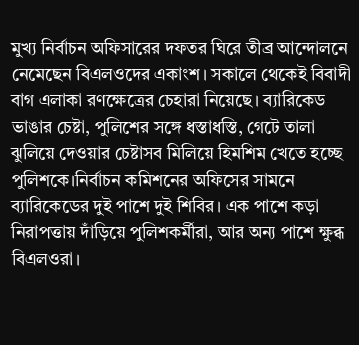মুখ্য নির্বাচন অফিসারের দফতর ঘিরে তীব্র আন্দোলনে নেমেছেন বিএলওদের একাংশ। সকালে থেকেই বিবাদী বাগ এলাকা রণক্ষেত্রের চেহারা নিয়েছে। ব্যারিকেড ভাঙার চেষ্টা, পুলিশের সঙ্গে ধস্তাধস্তি, গেটে তালা ঝুলিয়ে দেওয়ার চেষ্টাসব মিলিয়ে হিমশিম খেতে হচ্ছে পুলিশকে।নির্বাচন কমিশনের অফিসের সামনে ব্যারিকেডের দুই পাশে দুই শিবির। এক পাশে কড়া নিরাপত্তায় দাঁড়িয়ে পুলিশকর্মীরা, আর অন্য পাশে ক্ষুব্ধ বিএলওরা।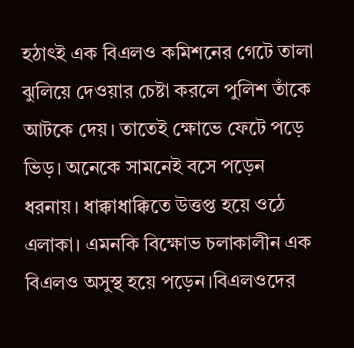হঠাৎই এক বিএলও কমিশনের গেটে তালা ঝুলিয়ে দেওয়ার চেষ্টা করলে পুলিশ তাঁকে আটকে দেয়। তাতেই ক্ষোভে ফেটে পড়ে ভিড়। অনেকে সামনেই বসে পড়েন ধরনায়। ধাক্কাধাক্কিতে উত্তপ্ত হয়ে ওঠে এলাকা। এমনকি বিক্ষোভ চলাকালীন এক বিএলও অসুস্থ হয়ে পড়েন।বিএলওদের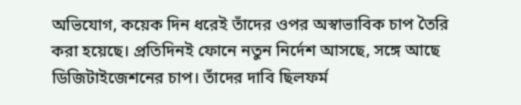অভিযোগ, কয়েক দিন ধরেই তাঁদের ওপর অস্বাভাবিক চাপ তৈরি করা হয়েছে। প্রতিদিনই ফোনে নতুন নির্দেশ আসছে, সঙ্গে আছে ডিজিটাইজেশনের চাপ। তাঁদের দাবি ছিলফর্ম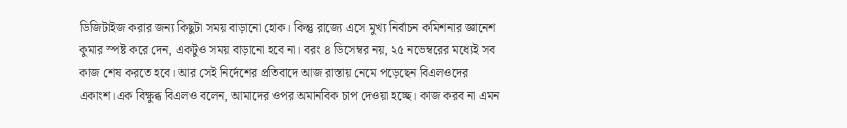ডিজিটাইজ করার জন্য কিছুটা সময় বাড়ানো হোক। কিন্তু রাজ্যে এসে মুখ্য নির্বাচন কমিশনার জ্ঞানেশ কুমার স্পষ্ট করে দেন, একটুও সময় বাড়ানো হবে না। বরং ৪ ডিসেম্বর নয়, ২৫ নভেম্বরের মধ্যেই সব কাজ শেষ করতে হবে। আর সেই নির্দেশের প্রতিবাদে আজ রাস্তায় নেমে পড়েছেন বিএলওদের একাংশ।এক বিক্ষুব্ধ বিএলও বলেন, আমাদের ওপর অমানবিক চাপ দেওয়া হচ্ছে। কাজ করব না এমন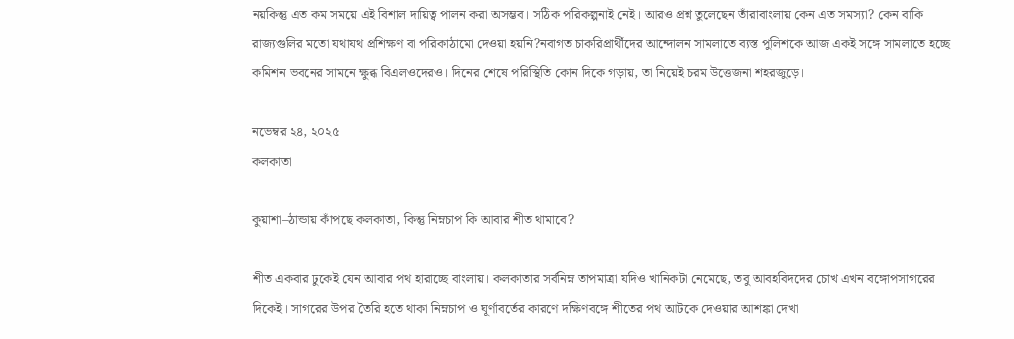নয়কিন্তু এত কম সময়ে এই বিশাল দায়িত্ব পালন করা অসম্ভব। সঠিক পরিকল্পনাই নেই। আরও প্রশ্ন তুলেছেন তাঁরাবাংলায় কেন এত সমস্যা? কেন বাকি রাজ্যগুলির মতো যথাযথ প্রশিক্ষণ বা পরিকাঠামো দেওয়া হয়নি?নবাগত চাকরিপ্রার্থীদের আন্দোলন সামলাতে ব্যস্ত পুলিশকে আজ একই সঙ্গে সামলাতে হচ্ছে কমিশন ভবনের সামনে ক্ষুব্ধ বিএলওদেরও। দিনের শেষে পরিস্থিতি কোন দিকে গড়ায়, তা নিয়েই চরম উত্তেজনা শহরজুড়ে।

নভেম্বর ২৪, ২০২৫
কলকাতা

কুয়াশা–ঠান্ডায় কাঁপছে কলকাতা, কিন্তু নিম্নচাপ কি আবার শীত থামাবে?

শীত একবার ঢুকেই যেন আবার পথ হারাচ্ছে বাংলায়। কলকাতার সর্বনিম্ন তাপমাত্রা যদিও খানিকটা নেমেছে, তবু আবহবিদদের চোখ এখন বঙ্গোপসাগরের দিকেই। সাগরের উপর তৈরি হতে থাকা নিম্নচাপ ও ঘূর্ণাবর্তের কারণে দক্ষিণবঙ্গে শীতের পথ আটকে দেওয়ার আশঙ্কা দেখা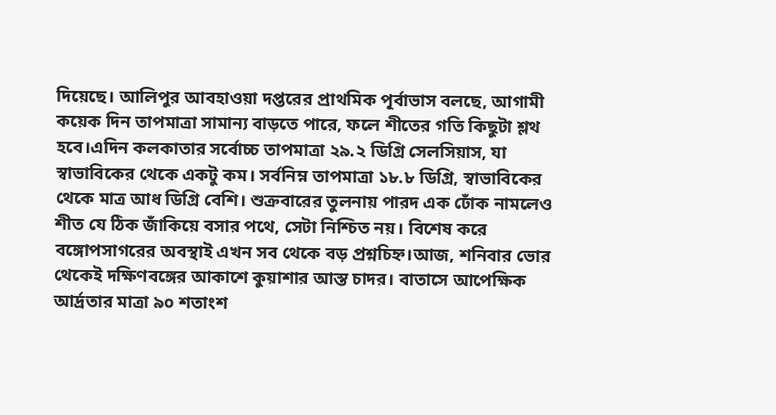দিয়েছে। আলিপুর আবহাওয়া দপ্তরের প্রাথমিক পূর্বাভাস বলছে, আগামী কয়েক দিন তাপমাত্রা সামান্য বাড়তে পারে, ফলে শীতের গতি কিছুটা শ্লথ হবে।এদিন কলকাতার সর্বোচ্চ তাপমাত্রা ২৯.২ ডিগ্রি সেলসিয়াস, যা স্বাভাবিকের থেকে একটু কম। সর্বনিম্ন তাপমাত্রা ১৮.৮ ডিগ্রি, স্বাভাবিকের থেকে মাত্র আধ ডিগ্রি বেশি। শুক্রবারের তুলনায় পারদ এক ঢোঁক নামলেও শীত যে ঠিক জাঁকিয়ে বসার পথে, সেটা নিশ্চিত নয়। বিশেষ করে বঙ্গোপসাগরের অবস্থাই এখন সব থেকে বড় প্রশ্নচিহ্ন।আজ, শনিবার ভোর থেকেই দক্ষিণবঙ্গের আকাশে কুয়াশার আস্ত চাদর। বাতাসে আপেক্ষিক আর্দ্রতার মাত্রা ৯০ শতাংশ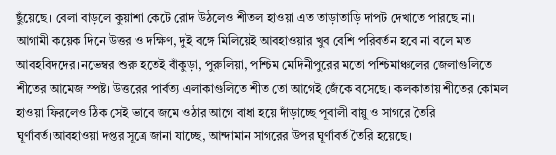ছুঁয়েছে। বেলা বাড়লে কুয়াশা কেটে রোদ উঠলেও শীতল হাওয়া এত তাড়াতাড়ি দাপট দেখাতে পারছে না। আগামী কয়েক দিনে উত্তর ও দক্ষিণ, দুই বঙ্গে মিলিয়েই আবহাওয়ার খুব বেশি পরিবর্তন হবে না বলে মত আবহবিদদের।নভেম্বর শুরু হতেই বাঁকুড়া, পুরুলিয়া, পশ্চিম মেদিনীপুরের মতো পশ্চিমাঞ্চলের জেলাগুলিতে শীতের আমেজ স্পষ্ট। উত্তরের পার্বত্য এলাকাগুলিতে শীত তো আগেই জেঁকে বসেছে। কলকাতায় শীতের কোমল হাওয়া ফিরলেও ঠিক সেই ভাবে জমে ওঠার আগে বাধা হয়ে দাঁড়াচ্ছে পূবালী বায়ু ও সাগরে তৈরি ঘূর্ণাবর্ত।আবহাওয়া দপ্তর সূত্রে জানা যাচ্ছে, আন্দামান সাগরের উপর ঘূর্ণাবর্ত তৈরি হয়েছে।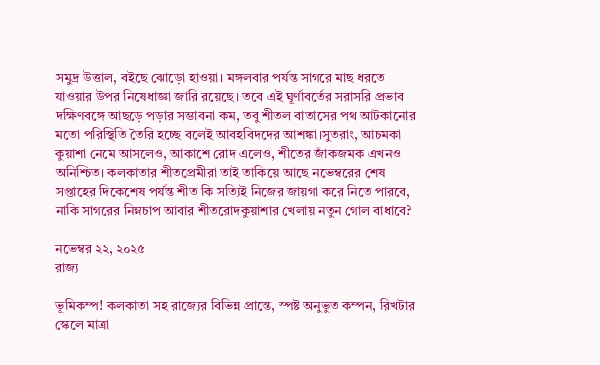সমুদ্র উত্তাল, বইছে ঝোড়ো হাওয়া। মঙ্গলবার পর্যন্ত সাগরে মাছ ধরতে যাওয়ার উপর নিষেধাজ্ঞা জারি রয়েছে। তবে এই ঘূর্ণাবর্তের সরাসরি প্রভাব দক্ষিণবঙ্গে আছড়ে পড়ার সম্ভাবনা কম, তবু শীতল বাতাসের পথ আটকানোর মতো পরিস্থিতি তৈরি হচ্ছে বলেই আবহবিদদের আশঙ্কা।সুতরাং, আচমকা কুয়াশা নেমে আসলেও, আকাশে রোদ এলেও, শীতের জাঁকজমক এখনও অনিশ্চিত। কলকাতার শীতপ্রেমীরা তাই তাকিয়ে আছে নভেম্বরের শেষ সপ্তাহের দিকেশেষ পর্যন্ত শীত কি সত্যিই নিজের জায়গা করে নিতে পারবে, নাকি সাগরের নিম্নচাপ আবার শীতরোদকুয়াশার খেলায় নতুন গোল বাধাবে?

নভেম্বর ২২, ২০২৫
রাজ্য

ভূমিকম্প! কলকাতা সহ রাজ্যের বিভিন্ন প্রান্তে, স্পষ্ট অনুভুত কম্পন, রিখটার স্কেলে মাত্রা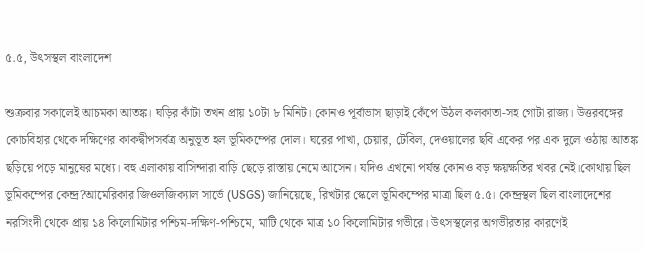৫.৫, উৎসস্থল বাংলাদেশ

শুক্রবার সকালেই আচমকা আতঙ্ক। ঘড়ির কাঁটা তখন প্রায় ১০টা ৮ মিনিট। কোনও পূর্বাভাস ছাড়াই কেঁপে উঠল কলকাতা-সহ গোটা রাজ্য। উত্তরবঙ্গের কোচবিহার থেকে দক্ষিণের কাকদ্বীপসর্বত্র অনুভূত হল ভূমিকম্পের দোল। ঘরের পাখা, চেয়ার, টেবিল, দেওয়ালের ছবি একের পর এক দুলে ওঠায় আতঙ্ক ছড়িয়ে পড়ে মানুষের মধ্যে। বহু এলাকায় বাসিন্দারা বাড়ি ছেড়ে রাস্তায় নেমে আসেন। যদিও এখনো পর্যন্ত কোনও বড় ক্ষয়ক্ষতির খবর নেই।কোথায় ছিল ভূমিকম্পের কেন্দ্র?আমেরিকার জিওলজিক্যাল সার্ভে (USGS) জানিয়েছে, রিখটার স্কেলে ভূমিকম্পের মাত্রা ছিল ৫.৫। কেন্দ্রস্থল ছিল বাংলাদেশের নরসিংদী থেকে প্রায় ১৪ কিলোমিটার পশ্চিম-দক্ষিণ-পশ্চিমে, মাটি থেকে মাত্র ১০ কিলোমিটার গভীরে। উৎসস্থলের অগভীরতার কারণেই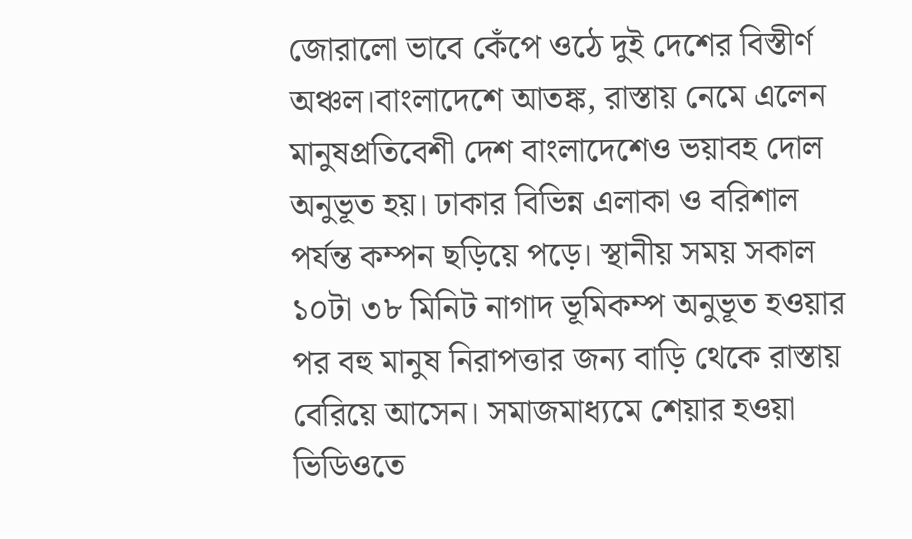জোরালো ভাবে কেঁপে ওঠে দুই দেশের বিস্তীর্ণ অঞ্চল।বাংলাদেশে আতঙ্ক, রাস্তায় নেমে এলেন মানুষপ্রতিবেশী দেশ বাংলাদেশেও ভয়াবহ দোল অনুভূত হয়। ঢাকার বিভিন্ন এলাকা ও বরিশাল পর্যন্ত কম্পন ছড়িয়ে পড়ে। স্থানীয় সময় সকাল ১০টা ৩৮ মিনিট নাগাদ ভূমিকম্প অনুভূত হওয়ার পর বহু মানুষ নিরাপত্তার জন্য বাড়ি থেকে রাস্তায় বেরিয়ে আসেন। সমাজমাধ্যমে শেয়ার হওয়া ভিডিওতে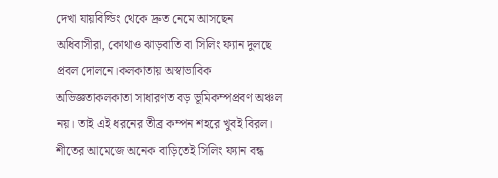দেখা যায়বিল্ডিং থেকে দ্রুত নেমে আসছেন অধিবাসীরা, কোথাও ঝাড়বাতি বা সিলিং ফ্যান দুলছে প্রবল দোলনে।কলকাতায় অস্বাভাবিক অভিজ্ঞতাকলকাতা সাধারণত বড় ভূমিকম্পপ্রবণ অঞ্চল নয়। তাই এই ধরনের তীব্র কম্পন শহরে খুবই বিরল। শীতের আমেজে অনেক বাড়িতেই সিলিং ফ্যান বন্ধ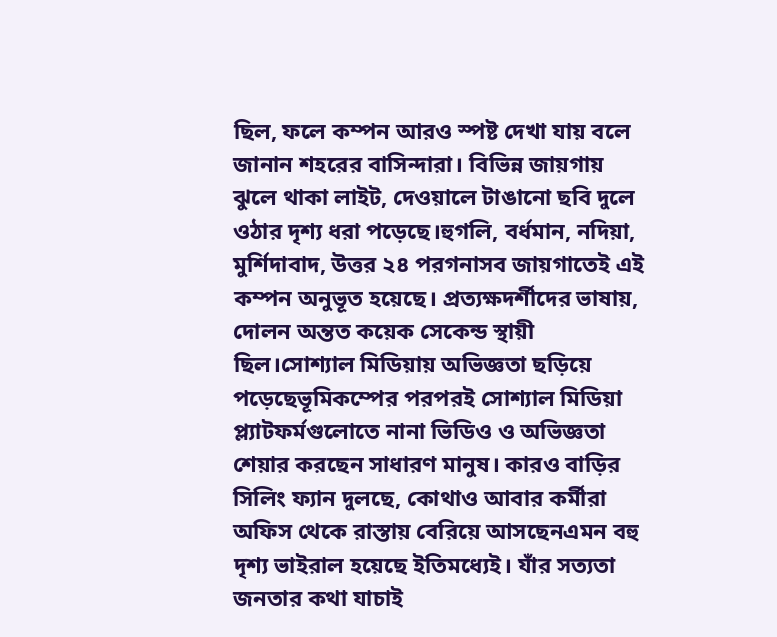ছিল, ফলে কম্পন আরও স্পষ্ট দেখা যায় বলে জানান শহরের বাসিন্দারা। বিভিন্ন জায়গায় ঝুলে থাকা লাইট, দেওয়ালে টাঙানো ছবি দুলে ওঠার দৃশ্য ধরা পড়েছে।হুগলি, বর্ধমান, নদিয়া, মুর্শিদাবাদ, উত্তর ২৪ পরগনাসব জায়গাতেই এই কম্পন অনুভূত হয়েছে। প্রত্যক্ষদর্শীদের ভাষায়, দোলন অন্তত কয়েক সেকেন্ড স্থায়ী ছিল।সোশ্যাল মিডিয়ায় অভিজ্ঞতা ছড়িয়ে পড়েছেভূমিকম্পের পরপরই সোশ্যাল মিডিয়া প্ল্যাটফর্মগুলোতে নানা ভিডিও ও অভিজ্ঞতা শেয়ার করছেন সাধারণ মানুষ। কারও বাড়ির সিলিং ফ্যান দুলছে, কোথাও আবার কর্মীরা অফিস থেকে রাস্তায় বেরিয়ে আসছেনএমন বহু দৃশ্য ভাইরাল হয়েছে ইতিমধ্যেই। যাঁর সত্যতা জনতার কথা যাচাই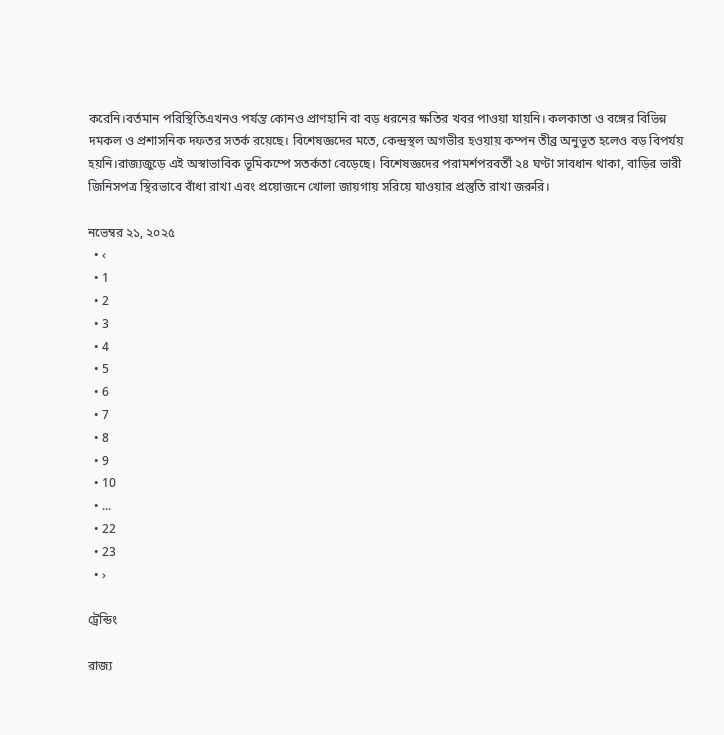করেনি।বর্তমান পরিস্থিতিএখনও পর্যন্ত কোনও প্রাণহানি বা বড় ধরনের ক্ষতির খবর পাওয়া যায়নি। কলকাতা ও বঙ্গের বিভিন্ন দমকল ও প্রশাসনিক দফতর সতর্ক রয়েছে। বিশেষজ্ঞদের মতে, কেন্দ্রস্থল অগভীর হওয়ায় কম্পন তীব্র অনুভূত হলেও বড় বিপর্যয় হয়নি।রাজ্যজুড়ে এই অস্বাভাবিক ভূমিকম্পে সতর্কতা বেড়েছে। বিশেষজ্ঞদের পরামর্শপরবর্তী ২৪ ঘণ্টা সাবধান থাকা, বাড়ির ভারী জিনিসপত্র স্থিরভাবে বাঁধা রাখা এবং প্রয়োজনে খোলা জায়গায় সরিয়ে যাওয়ার প্রস্তুতি রাখা জরুরি।

নভেম্বর ২১, ২০২৫
  • ‹
  • 1
  • 2
  • 3
  • 4
  • 5
  • 6
  • 7
  • 8
  • 9
  • 10
  • ...
  • 22
  • 23
  • ›

ট্রেন্ডিং

রাজ্য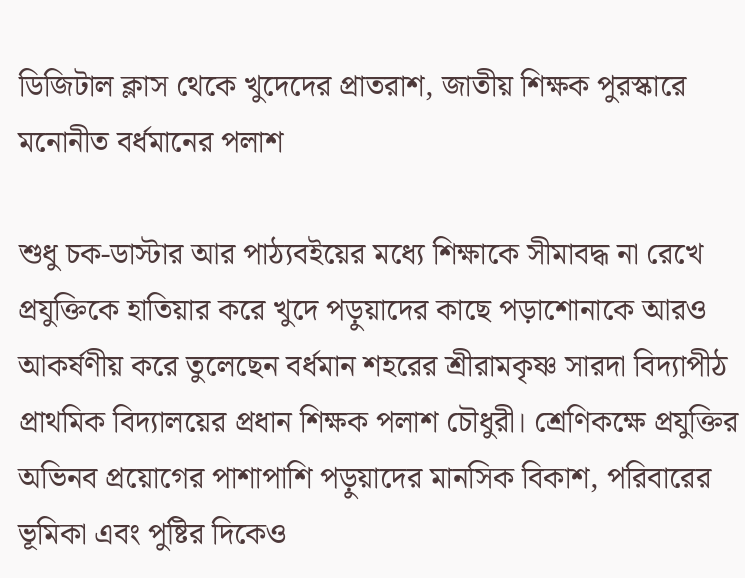ডিজিটাল ক্লাস থেকে খুদেদের প্রাতরাশ, জাতীয় শিক্ষক পুরস্কারে মনোনীত বর্ধমানের পলাশ

শুধু চক-ডাস্টার আর পাঠ্যবইয়ের মধ্যে শিক্ষাকে সীমাবদ্ধ না রেখে প্রযুক্তিকে হাতিয়ার করে খুদে পড়ুয়াদের কাছে পড়াশোনাকে আরও আকর্ষণীয় করে তুলেছেন বর্ধমান শহরের শ্রীরামকৃষ্ণ সারদা বিদ্যাপীঠ প্রাথমিক বিদ্যালয়ের প্রধান শিক্ষক পলাশ চৌধুরী। শ্রেণিকক্ষে প্রযুক্তির অভিনব প্রয়োগের পাশাপাশি পড়ুয়াদের মানসিক বিকাশ, পরিবারের ভূমিকা এবং পুষ্টির দিকেও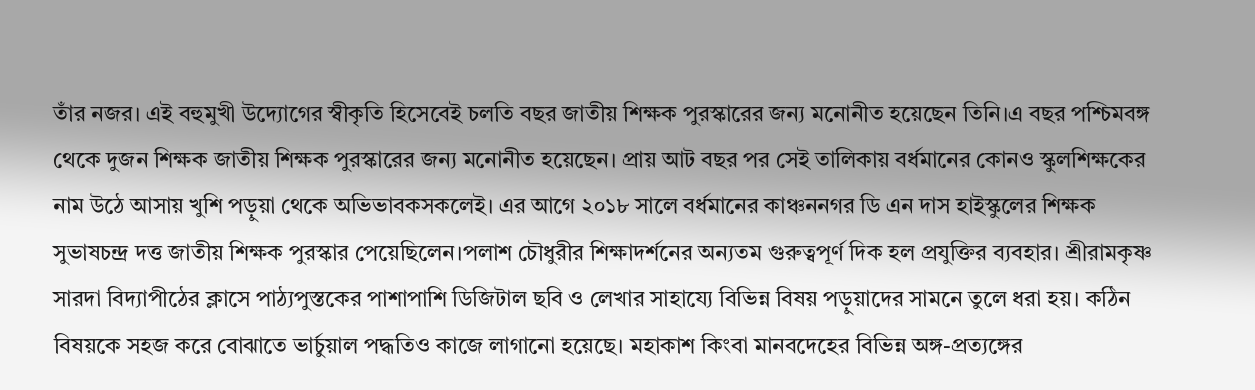তাঁর নজর। এই বহুমুখী উদ্যোগের স্বীকৃতি হিসেবেই চলতি বছর জাতীয় শিক্ষক পুরস্কারের জন্য মনোনীত হয়েছেন তিনি।এ বছর পশ্চিমবঙ্গ থেকে দুজন শিক্ষক জাতীয় শিক্ষক পুরস্কারের জন্য মনোনীত হয়েছেন। প্রায় আট বছর পর সেই তালিকায় বর্ধমানের কোনও স্কুলশিক্ষকের নাম উঠে আসায় খুশি পড়ুয়া থেকে অভিভাবকসকলেই। এর আগে ২০১৮ সালে বর্ধমানের কাঞ্চননগর ডি এন দাস হাইস্কুলের শিক্ষক সুভাষচন্দ্র দত্ত জাতীয় শিক্ষক পুরস্কার পেয়েছিলেন।পলাশ চৌধুরীর শিক্ষাদর্শনের অন্যতম গুরুত্বপূর্ণ দিক হল প্রযুক্তির ব্যবহার। শ্রীরামকৃষ্ণ সারদা বিদ্যাপীঠের ক্লাসে পাঠ্যপুস্তকের পাশাপাশি ডিজিটাল ছবি ও লেখার সাহায্যে বিভিন্ন বিষয় পড়ুয়াদের সামনে তুলে ধরা হয়। কঠিন বিষয়কে সহজ করে বোঝাতে ভার্চুয়াল পদ্ধতিও কাজে লাগানো হয়েছে। মহাকাশ কিংবা মানবদেহের বিভিন্ন অঙ্গ-প্রত্যঙ্গের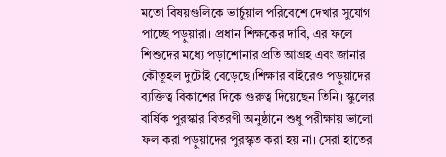মতো বিষয়গুলিকে ভার্চুয়াল পরিবেশে দেখার সুযোগ পাচ্ছে পড়ুয়ারা। প্রধান শিক্ষকের দাবি, এর ফলে শিশুদের মধ্যে পড়াশোনার প্রতি আগ্রহ এবং জানার কৌতূহল দুটোই বেড়েছে।শিক্ষার বাইরেও পড়ুয়াদের ব্যক্তিত্ব বিকাশের দিকে গুরুত্ব দিয়েছেন তিনি। স্কুলের বার্ষিক পুরস্কার বিতরণী অনুষ্ঠানে শুধু পরীক্ষায় ভালো ফল করা পড়ুয়াদের পুরস্কৃত করা হয় না। সেরা হাতের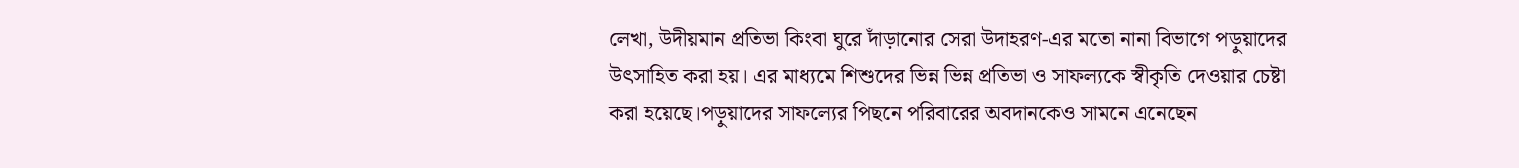লেখা, উদীয়মান প্রতিভা কিংবা ঘুরে দাঁড়ানোর সেরা উদাহরণ-এর মতো নানা বিভাগে পড়ুয়াদের উৎসাহিত করা হয়। এর মাধ্যমে শিশুদের ভিন্ন ভিন্ন প্রতিভা ও সাফল্যকে স্বীকৃতি দেওয়ার চেষ্টা করা হয়েছে।পড়ুয়াদের সাফল্যের পিছনে পরিবারের অবদানকেও সামনে এনেছেন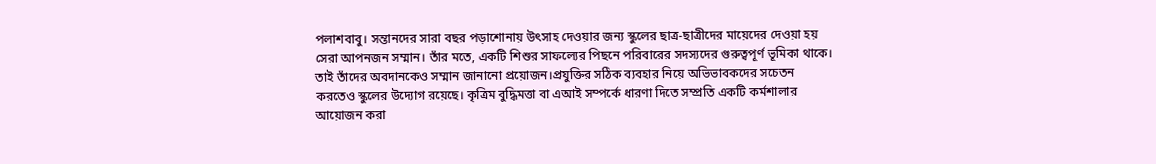পলাশবাবু। সন্তানদের সারা বছর পড়াশোনায় উৎসাহ দেওয়ার জন্য স্কুলের ছাত্র-ছাত্রীদের মায়েদের দেওয়া হয় সেরা আপনজন সম্মান। তাঁর মতে, একটি শিশুর সাফল্যের পিছনে পরিবারের সদস্যদের গুরুত্বপূর্ণ ভূমিকা থাকে। তাই তাঁদের অবদানকেও সম্মান জানানো প্রয়োজন।প্রযুক্তির সঠিক ব্যবহার নিয়ে অভিভাবকদের সচেতন করতেও স্কুলের উদ্যোগ রয়েছে। কৃত্রিম বুদ্ধিমত্তা বা এআই সম্পর্কে ধারণা দিতে সম্প্রতি একটি কর্মশালার আয়োজন করা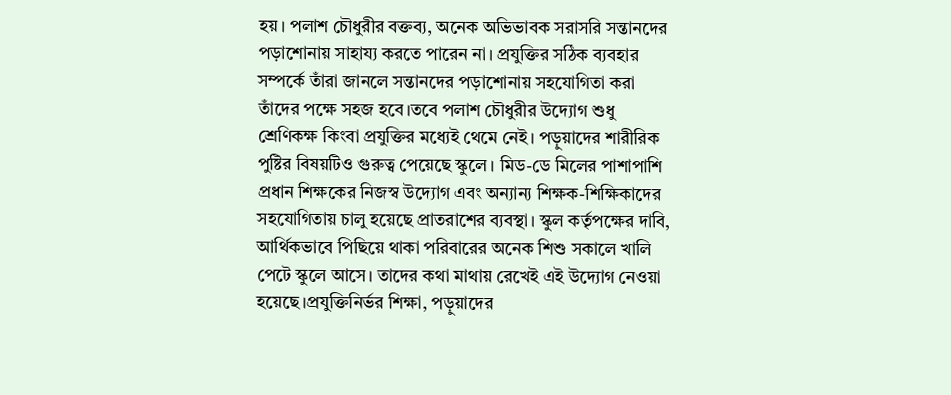হয়। পলাশ চৌধুরীর বক্তব্য, অনেক অভিভাবক সরাসরি সন্তানদের পড়াশোনায় সাহায্য করতে পারেন না। প্রযুক্তির সঠিক ব্যবহার সম্পর্কে তাঁরা জানলে সন্তানদের পড়াশোনায় সহযোগিতা করা তাঁদের পক্ষে সহজ হবে।তবে পলাশ চৌধুরীর উদ্যোগ শুধু শ্রেণিকক্ষ কিংবা প্রযুক্তির মধ্যেই থেমে নেই। পড়ুয়াদের শারীরিক পুষ্টির বিষয়টিও গুরুত্ব পেয়েছে স্কুলে। মিড-ডে মিলের পাশাপাশি প্রধান শিক্ষকের নিজস্ব উদ্যোগ এবং অন্যান্য শিক্ষক-শিক্ষিকাদের সহযোগিতায় চালু হয়েছে প্রাতরাশের ব্যবস্থা। স্কুল কর্তৃপক্ষের দাবি, আর্থিকভাবে পিছিয়ে থাকা পরিবারের অনেক শিশু সকালে খালি পেটে স্কুলে আসে। তাদের কথা মাথায় রেখেই এই উদ্যোগ নেওয়া হয়েছে।প্রযুক্তিনির্ভর শিক্ষা, পড়ুয়াদের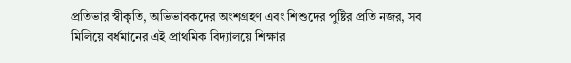প্রতিভার স্বীকৃতি, অভিভাবকদের অংশগ্রহণ এবং শিশুদের পুষ্টির প্রতি নজর, সব মিলিয়ে বর্ধমানের এই প্রাথমিক বিদ্যালয়ে শিক্ষার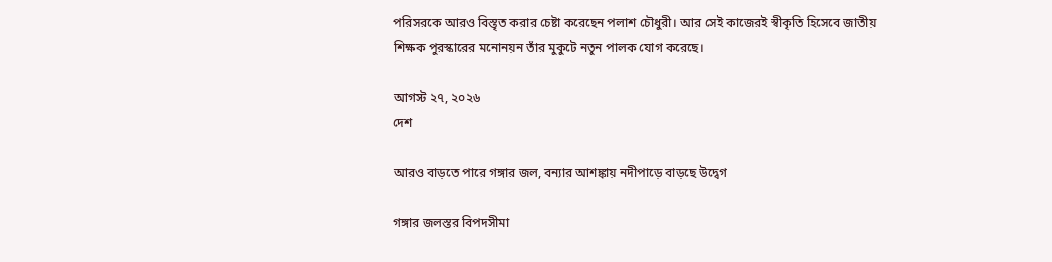পরিসরকে আরও বিস্তৃত করার চেষ্টা করেছেন পলাশ চৌধুরী। আর সেই কাজেরই স্বীকৃতি হিসেবে জাতীয় শিক্ষক পুরস্কারের মনোনয়ন তাঁর মুকুটে নতুন পালক যোগ করেছে।

আগস্ট ২৭, ২০২৬
দেশ

আরও বাড়তে পারে গঙ্গার জল, বন্যার আশঙ্কায় নদীপাড়ে বাড়ছে উদ্বেগ

গঙ্গার জলস্তর বিপদসীমা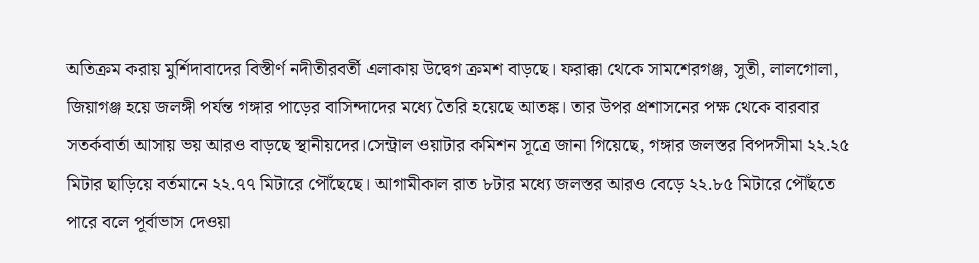অতিক্রম করায় মুর্শিদাবাদের বিস্তীর্ণ নদীতীরবর্তী এলাকায় উদ্বেগ ক্রমশ বাড়ছে। ফরাক্কা থেকে সামশেরগঞ্জ, সুতী, লালগোলা, জিয়াগঞ্জ হয়ে জলঙ্গী পর্যন্ত গঙ্গার পাড়ের বাসিন্দাদের মধ্যে তৈরি হয়েছে আতঙ্ক। তার উপর প্রশাসনের পক্ষ থেকে বারবার সতর্কবার্তা আসায় ভয় আরও বাড়ছে স্থানীয়দের।সেন্ট্রাল ওয়াটার কমিশন সূত্রে জানা গিয়েছে, গঙ্গার জলস্তর বিপদসীমা ২২.২৫ মিটার ছাড়িয়ে বর্তমানে ২২.৭৭ মিটারে পৌঁছেছে। আগামীকাল রাত ৮টার মধ্যে জলস্তর আরও বেড়ে ২২.৮৫ মিটারে পৌঁছতে পারে বলে পূর্বাভাস দেওয়া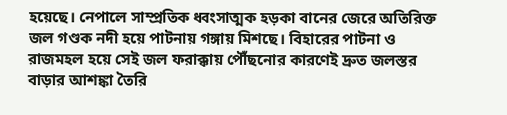হয়েছে। নেপালে সাম্প্রতিক ধ্বংসাত্মক হড়কা বানের জেরে অতিরিক্ত জল গণ্ডক নদী হয়ে পাটনায় গঙ্গায় মিশছে। বিহারের পাটনা ও রাজমহল হয়ে সেই জল ফরাক্কায় পৌঁছনোর কারণেই দ্রুত জলস্তর বাড়ার আশঙ্কা তৈরি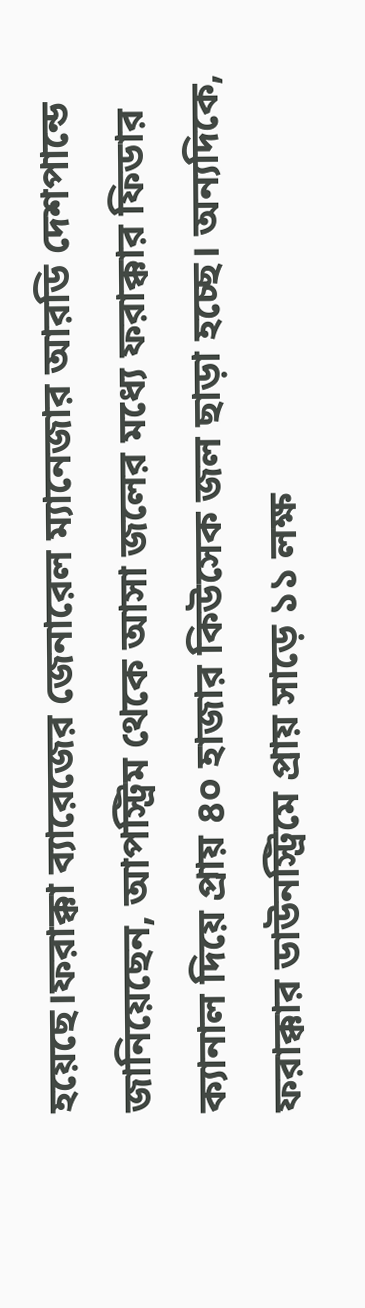হয়েছে।ফরাক্কা ব্যারেজের জেনারেল ম্যানেজার আরডি দেশপান্ডে জানিয়েছেন, আপস্ট্রিম থেকে আসা জলের মধ্যে ফরাক্কার ফিডার ক্যানাল দিয়ে প্রায় ৪০ হাজার কিউসেক জল ছাড়া হচ্ছে। অন্যদিকে, ফরাক্কার ডাউনস্ট্রিমে প্রায় সাড়ে ১১ লক্ষ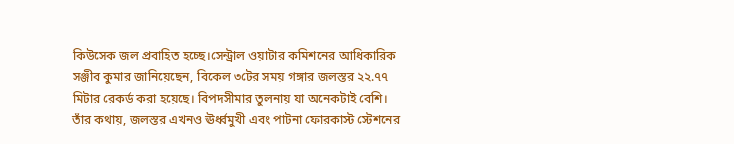কিউসেক জল প্রবাহিত হচ্ছে।সেন্ট্রাল ওয়াটার কমিশনের আধিকারিক সঞ্জীব কুমার জানিয়েছেন, বিকেল ৩টের সময় গঙ্গার জলস্তর ২২.৭৭ মিটার রেকর্ড করা হয়েছে। বিপদসীমার তুলনায় যা অনেকটাই বেশি। তাঁর কথায়, জলস্তর এখনও ঊর্ধ্বমুখী এবং পাটনা ফোরকাস্ট স্টেশনের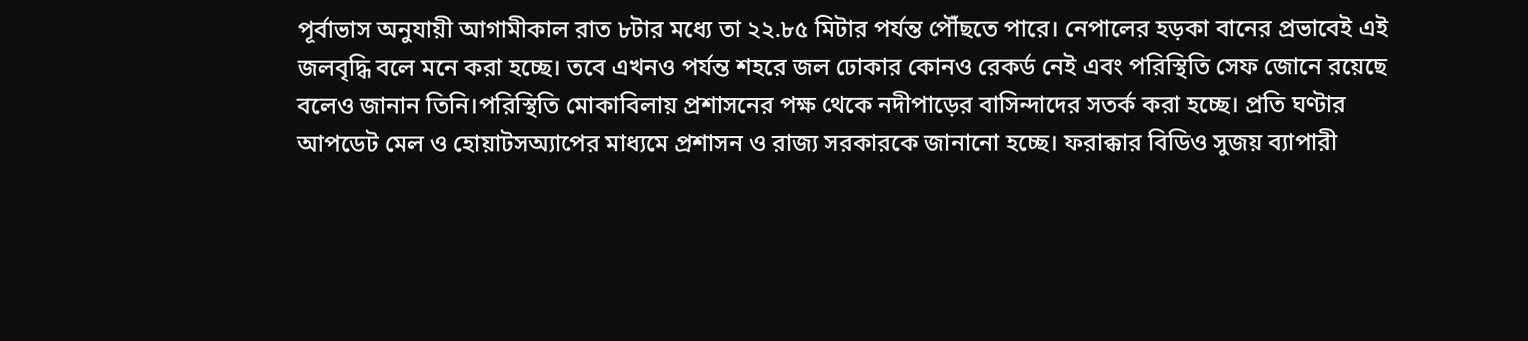পূর্বাভাস অনুযায়ী আগামীকাল রাত ৮টার মধ্যে তা ২২.৮৫ মিটার পর্যন্ত পৌঁছতে পারে। নেপালের হড়কা বানের প্রভাবেই এই জলবৃদ্ধি বলে মনে করা হচ্ছে। তবে এখনও পর্যন্ত শহরে জল ঢোকার কোনও রেকর্ড নেই এবং পরিস্থিতি সেফ জোনে রয়েছে বলেও জানান তিনি।পরিস্থিতি মোকাবিলায় প্রশাসনের পক্ষ থেকে নদীপাড়ের বাসিন্দাদের সতর্ক করা হচ্ছে। প্রতি ঘণ্টার আপডেট মেল ও হোয়াটসঅ্যাপের মাধ্যমে প্রশাসন ও রাজ্য সরকারকে জানানো হচ্ছে। ফরাক্কার বিডিও সুজয় ব্যাপারী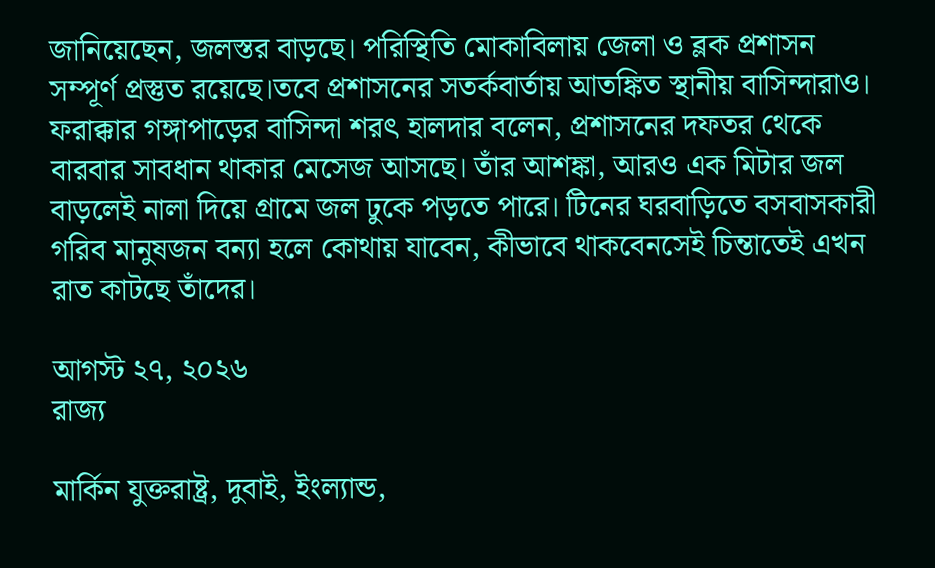জানিয়েছেন, জলস্তর বাড়ছে। পরিস্থিতি মোকাবিলায় জেলা ও ব্লক প্রশাসন সম্পূর্ণ প্রস্তুত রয়েছে।তবে প্রশাসনের সতর্কবার্তায় আতঙ্কিত স্থানীয় বাসিন্দারাও। ফরাক্কার গঙ্গাপাড়ের বাসিন্দা শরৎ হালদার বলেন, প্রশাসনের দফতর থেকে বারবার সাবধান থাকার মেসেজ আসছে। তাঁর আশঙ্কা, আরও এক মিটার জল বাড়লেই নালা দিয়ে গ্রামে জল ঢুকে পড়তে পারে। টিনের ঘরবাড়িতে বসবাসকারী গরিব মানুষজন বন্যা হলে কোথায় যাবেন, কীভাবে থাকবেনসেই চিন্তাতেই এখন রাত কাটছে তাঁদের।

আগস্ট ২৭, ২০২৬
রাজ্য

মার্কিন যুক্তরাষ্ট্র, দুবাই, ইংল্যান্ড,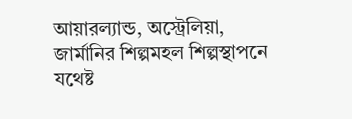আয়ারল্যান্ড, অস্ট্রেলিয়া, জার্মানির শিল্পমহল শিল্পস্থাপনে যথেষ্ট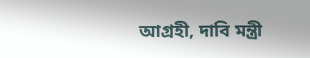আগ্রহী, দাবি মন্ত্রী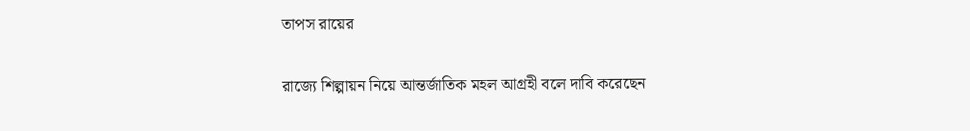তাপস রায়ের

রাজ্যে শিল্পায়ন নিয়ে আন্তর্জাতিক মহল আগ্রহী বলে দাবি করেছেন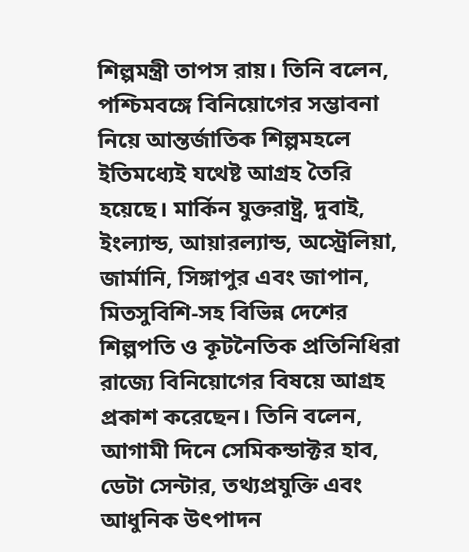শিল্পমন্ত্রী তাপস রায়। তিনি বলেন, পশ্চিমবঙ্গে বিনিয়োগের সম্ভাবনা নিয়ে আন্তর্জাতিক শিল্পমহলে ইতিমধ্যেই যথেষ্ট আগ্রহ তৈরি হয়েছে। মার্কিন যুক্তরাষ্ট্র, দুবাই, ইংল্যান্ড, আয়ারল্যান্ড, অস্ট্রেলিয়া, জার্মানি, সিঙ্গাপুর এবং জাপান, মিতসুবিশি-সহ বিভিন্ন দেশের শিল্পপতি ও কূটনৈতিক প্রতিনিধিরা রাজ্যে বিনিয়োগের বিষয়ে আগ্রহ প্রকাশ করেছেন। তিনি বলেন, আগামী দিনে সেমিকন্ডাক্টর হাব, ডেটা সেন্টার, তথ্যপ্রযুক্তি এবং আধুনিক উৎপাদন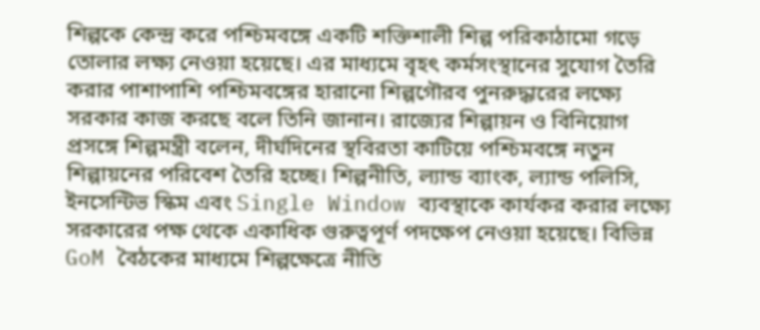শিল্পকে কেন্দ্র করে পশ্চিমবঙ্গে একটি শক্তিশালী শিল্প পরিকাঠামো গড়ে তোলার লক্ষ্য নেওয়া হয়েছে। এর মাধ্যমে বৃহৎ কর্মসংস্থানের সুযোগ তৈরি করার পাশাপাশি পশ্চিমবঙ্গের হারানো শিল্পগৌরব পুনরুদ্ধারের লক্ষ্যে সরকার কাজ করছে বলে তিনি জানান। রাজ্যের শিল্পায়ন ও বিনিয়োগ প্রসঙ্গে শিল্পমন্ত্রী বলেন, দীর্ঘদিনের স্থবিরতা কাটিয়ে পশ্চিমবঙ্গে নতুন শিল্পায়নের পরিবেশ তৈরি হচ্ছে। শিল্পনীতি, ল্যান্ড ব্যাংক, ল্যান্ড পলিসি, ইনসেন্টিভ স্কিম এবং Single Window ব্যবস্থাকে কার্যকর করার লক্ষ্যে সরকারের পক্ষ থেকে একাধিক গুরুত্বপূর্ণ পদক্ষেপ নেওয়া হয়েছে। বিভিন্ন GoM বৈঠকের মাধ্যমে শিল্পক্ষেত্রে নীতি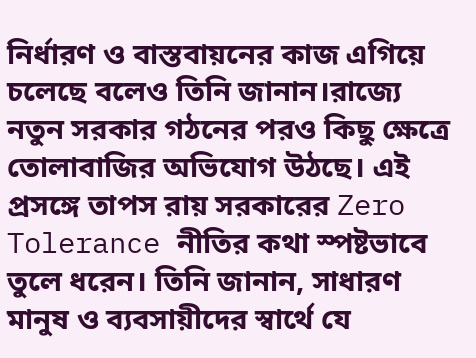নির্ধারণ ও বাস্তবায়নের কাজ এগিয়ে চলেছে বলেও তিনি জানান।রাজ্যে নতুন সরকার গঠনের পরও কিছু ক্ষেত্রে তোলাবাজির অভিযোগ উঠছে। এই প্রসঙ্গে তাপস রায় সরকারের Zero Tolerance নীতির কথা স্পষ্টভাবে তুলে ধরেন। তিনি জানান, সাধারণ মানুষ ও ব্যবসায়ীদের স্বার্থে যে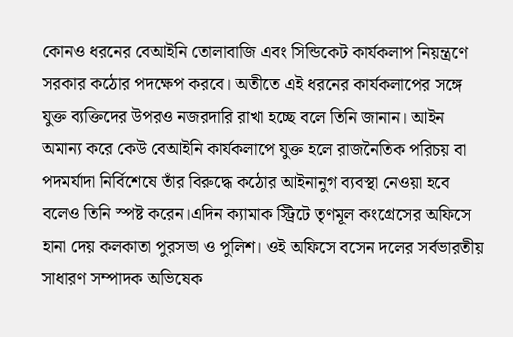কোনও ধরনের বেআইনি তোলাবাজি এবং সিন্ডিকেট কার্যকলাপ নিয়ন্ত্রণে সরকার কঠোর পদক্ষেপ করবে। অতীতে এই ধরনের কার্যকলাপের সঙ্গে যুক্ত ব্যক্তিদের উপরও নজরদারি রাখা হচ্ছে বলে তিনি জানান। আইন অমান্য করে কেউ বেআইনি কার্যকলাপে যুক্ত হলে রাজনৈতিক পরিচয় বা পদমর্যাদা নির্বিশেষে তাঁর বিরুদ্ধে কঠোর আইনানুগ ব্যবস্থা নেওয়া হবে বলেও তিনি স্পষ্ট করেন।এদিন ক্যামাক স্ট্রিটে তৃণমূল কংগ্রেসের অফিসে হানা দেয় কলকাতা পুরসভা ও পুলিশ। ওই অফিসে বসেন দলের সর্বভারতীয় সাধারণ সম্পাদক অভিষেক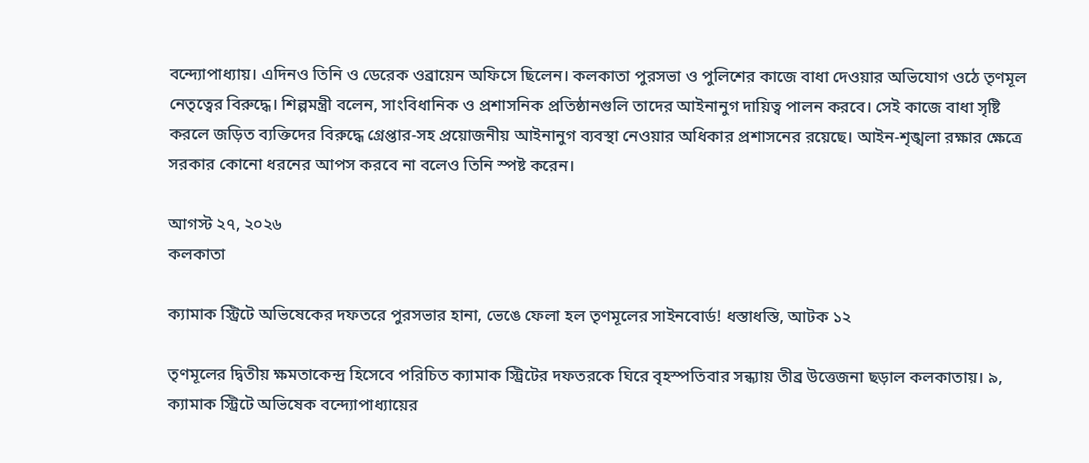বন্দ্যোপাধ্যায়। এদিনও তিনি ও ডেরেক ওব্রায়েন অফিসে ছিলেন। কলকাতা পুরসভা ও পুলিশের কাজে বাধা দেওয়ার অভিযোগ ওঠে তৃণমূল নেতৃত্বের বিরুদ্ধে। শিল্পমন্ত্রী বলেন, সাংবিধানিক ও প্রশাসনিক প্রতিষ্ঠানগুলি তাদের আইনানুগ দায়িত্ব পালন করবে। সেই কাজে বাধা সৃষ্টি করলে জড়িত ব্যক্তিদের বিরুদ্ধে গ্রেপ্তার-সহ প্রয়োজনীয় আইনানুগ ব্যবস্থা নেওয়ার অধিকার প্রশাসনের রয়েছে। আইন-শৃঙ্খলা রক্ষার ক্ষেত্রে সরকার কোনো ধরনের আপস করবে না বলেও তিনি স্পষ্ট করেন।

আগস্ট ২৭, ২০২৬
কলকাতা

ক্যামাক স্ট্রিটে অভিষেকের দফতরে পুরসভার হানা, ভেঙে ফেলা হল তৃণমূলের সাইনবোর্ড! ধস্তাধস্তি, আটক ১২

তৃণমূলের দ্বিতীয় ক্ষমতাকেন্দ্র হিসেবে পরিচিত ক্যামাক স্ট্রিটের দফতরকে ঘিরে বৃহস্পতিবার সন্ধ্যায় তীব্র উত্তেজনা ছড়াল কলকাতায়। ৯, ক্যামাক স্ট্রিটে অভিষেক বন্দ্যোপাধ্যায়ের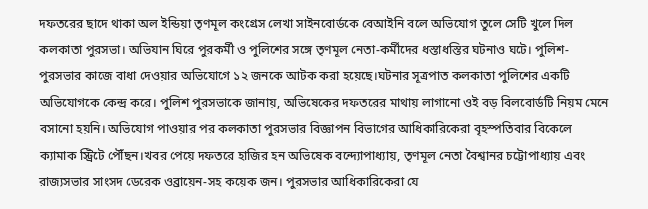দফতরের ছাদে থাকা অল ইন্ডিয়া তৃণমূল কংগ্রেস লেখা সাইনবোর্ডকে বেআইনি বলে অভিযোগ তুলে সেটি খুলে দিল কলকাতা পুরসভা। অভিযান ঘিরে পুরকর্মী ও পুলিশের সঙ্গে তৃণমূল নেতা-কর্মীদের ধস্তাধস্তির ঘটনাও ঘটে। পুলিশ-পুরসভার কাজে বাধা দেওয়ার অভিযোগে ১২ জনকে আটক করা হয়েছে।ঘটনার সূত্রপাত কলকাতা পুলিশের একটি অভিযোগকে কেন্দ্র করে। পুলিশ পুরসভাকে জানায়, অভিষেকের দফতরের মাথায় লাগানো ওই বড় বিলবোর্ডটি নিয়ম মেনে বসানো হয়নি। অভিযোগ পাওয়ার পর কলকাতা পুরসভার বিজ্ঞাপন বিভাগের আধিকারিকেরা বৃহস্পতিবার বিকেলে ক্যামাক স্ট্রিটে পৌঁছন।খবর পেয়ে দফতরে হাজির হন অভিষেক বন্দ্যোপাধ্যায়, তৃণমূল নেতা বৈশ্বানর চট্টোপাধ্যায় এবং রাজ্যসভার সাংসদ ডেরেক ওব্রায়েন-সহ কয়েক জন। পুরসভার আধিকারিকেরা যে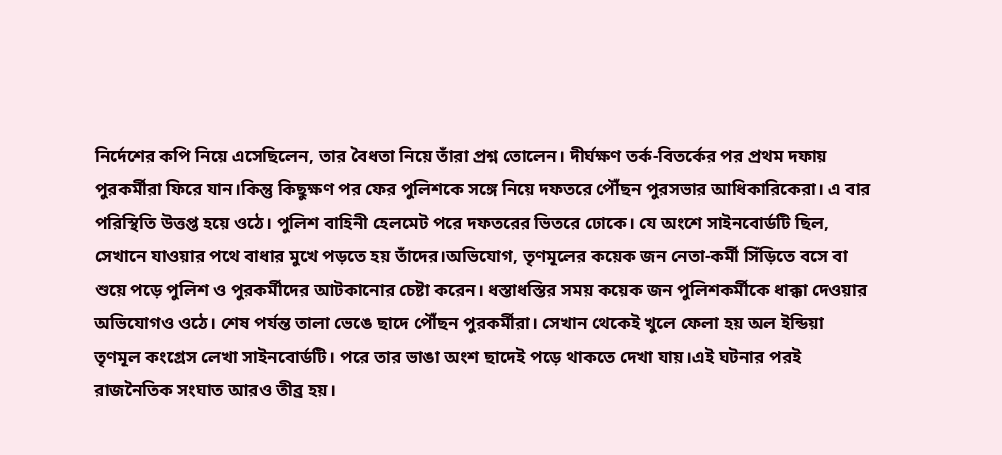নির্দেশের কপি নিয়ে এসেছিলেন, তার বৈধতা নিয়ে তাঁরা প্রশ্ন তোলেন। দীর্ঘক্ষণ তর্ক-বিতর্কের পর প্রথম দফায় পুরকর্মীরা ফিরে যান।কিন্তু কিছুক্ষণ পর ফের পুলিশকে সঙ্গে নিয়ে দফতরে পৌঁছন পুরসভার আধিকারিকেরা। এ বার পরিস্থিতি উত্তপ্ত হয়ে ওঠে। পুলিশ বাহিনী হেলমেট পরে দফতরের ভিতরে ঢোকে। যে অংশে সাইনবোর্ডটি ছিল, সেখানে যাওয়ার পথে বাধার মুখে পড়তে হয় তাঁদের।অভিযোগ, তৃণমূলের কয়েক জন নেতা-কর্মী সিঁড়িতে বসে বা শুয়ে পড়ে পুলিশ ও পুরকর্মীদের আটকানোর চেষ্টা করেন। ধস্তাধস্তির সময় কয়েক জন পুলিশকর্মীকে ধাক্কা দেওয়ার অভিযোগও ওঠে। শেষ পর্যন্ত তালা ভেঙে ছাদে পৌঁছন পুরকর্মীরা। সেখান থেকেই খুলে ফেলা হয় অল ইন্ডিয়া তৃণমূল কংগ্রেস লেখা সাইনবোর্ডটি। পরে তার ভাঙা অংশ ছাদেই পড়ে থাকতে দেখা যায়।এই ঘটনার পরই রাজনৈতিক সংঘাত আরও তীব্র হয়।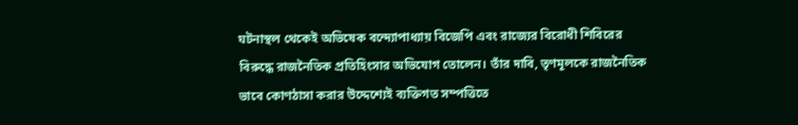ঘটনাস্থল থেকেই অভিষেক বন্দ্যোপাধ্যায় বিজেপি এবং রাজ্যের বিরোধী শিবিরের বিরুদ্ধে রাজনৈতিক প্রতিহিংসার অভিযোগ তোলেন। তাঁর দাবি, তৃণমূলকে রাজনৈতিক ভাবে কোণঠাসা করার উদ্দেশ্যেই ব্যক্তিগত সম্পত্তিতে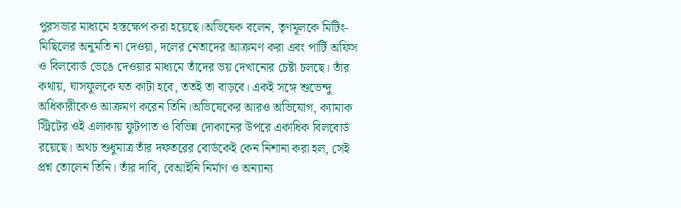পুরসভার মাধ্যমে হস্তক্ষেপ করা হয়েছে।অভিষেক বলেন, তৃণমূলকে মিটিং-মিছিলের অনুমতি না দেওয়া, দলের নেতাদের আক্রমণ করা এবং পার্টি অফিস ও বিলবোর্ড ভেঙে দেওয়ার মাধ্যমে তাঁদের ভয় দেখানোর চেষ্টা চলছে। তাঁর কথায়, ঘাসফুলকে যত কাটা হবে, ততই তা বাড়বে। একই সঙ্গে শুভেন্দু অধিকারীকেও আক্রমণ করেন তিনি।অভিষেকের আরও অভিযোগ, ক্যামাক স্ট্রিটের ওই এলাকায় ফুটপাত ও বিভিন্ন দোকানের উপরে একাধিক বিলবোর্ড রয়েছে। অথচ শুধুমাত্র তাঁর দফতরের বোর্ডকেই কেন নিশানা করা হল, সেই প্রশ্ন তোলেন তিনি। তাঁর দাবি, বেআইনি নির্মাণ ও অন্যান্য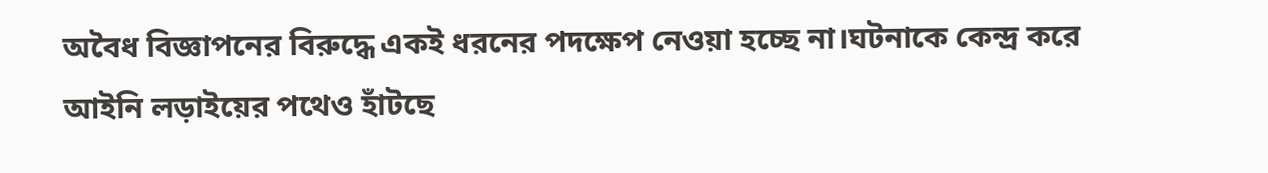অবৈধ বিজ্ঞাপনের বিরুদ্ধে একই ধরনের পদক্ষেপ নেওয়া হচ্ছে না।ঘটনাকে কেন্দ্র করে আইনি লড়াইয়ের পথেও হাঁটছে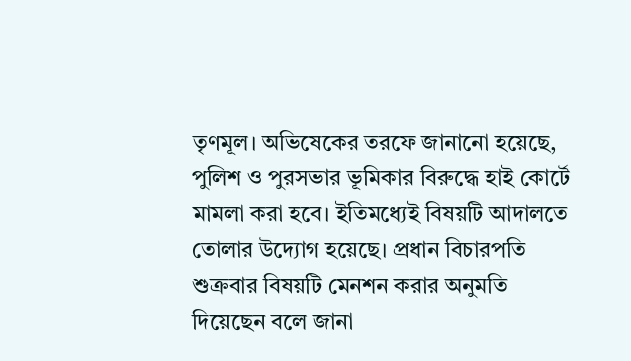তৃণমূল। অভিষেকের তরফে জানানো হয়েছে, পুলিশ ও পুরসভার ভূমিকার বিরুদ্ধে হাই কোর্টে মামলা করা হবে। ইতিমধ্যেই বিষয়টি আদালতে তোলার উদ্যোগ হয়েছে। প্রধান বিচারপতি শুক্রবার বিষয়টি মেনশন করার অনুমতি দিয়েছেন বলে জানা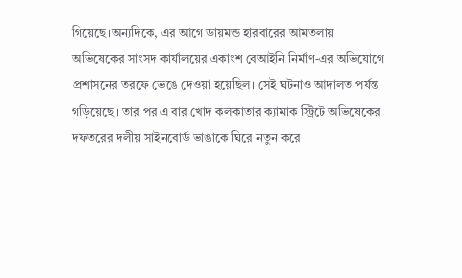গিয়েছে।অন্যদিকে, এর আগে ডায়মন্ড হারবারের আমতলায় অভিষেকের সাংসদ কার্যালয়ের একাংশ বেআইনি নির্মাণ-এর অভিযোগে প্রশাসনের তরফে ভেঙে দেওয়া হয়েছিল। সেই ঘটনাও আদালত পর্যন্ত গড়িয়েছে। তার পর এ বার খোদ কলকাতার ক্যামাক স্ট্রিটে অভিষেকের দফতরের দলীয় সাইনবোর্ড ভাঙাকে ঘিরে নতুন করে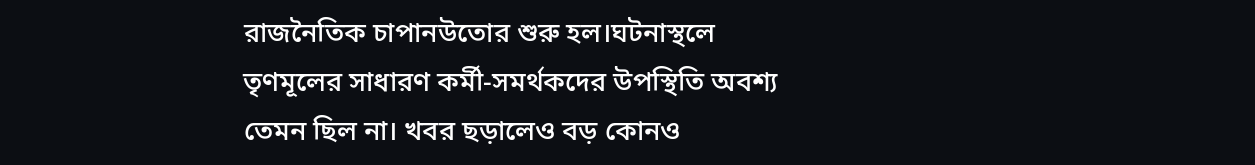রাজনৈতিক চাপানউতোর শুরু হল।ঘটনাস্থলে তৃণমূলের সাধারণ কর্মী-সমর্থকদের উপস্থিতি অবশ্য তেমন ছিল না। খবর ছড়ালেও বড় কোনও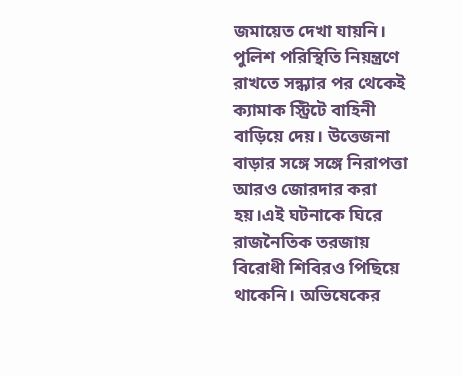জমায়েত দেখা যায়নি। পুলিশ পরিস্থিতি নিয়ন্ত্রণে রাখতে সন্ধ্যার পর থেকেই ক্যামাক স্ট্রিটে বাহিনী বাড়িয়ে দেয়। উত্তেজনা বাড়ার সঙ্গে সঙ্গে নিরাপত্তা আরও জোরদার করা হয়।এই ঘটনাকে ঘিরে রাজনৈতিক তরজায় বিরোধী শিবিরও পিছিয়ে থাকেনি। অভিষেকের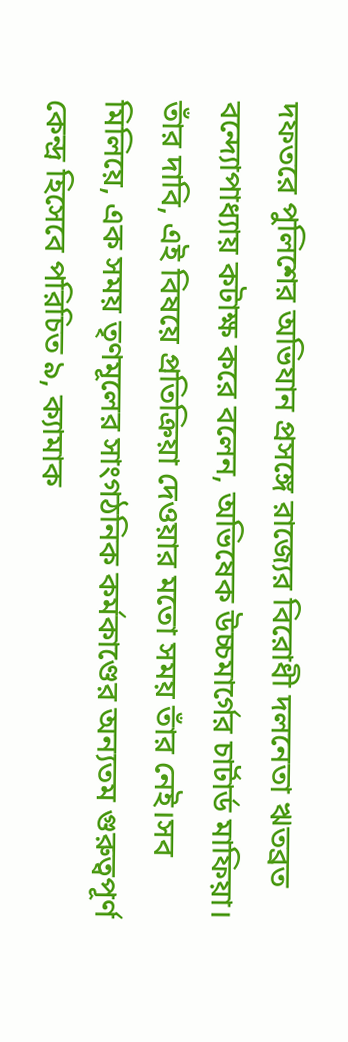দফতরে পুলিশের অভিযান প্রসঙ্গে রাজ্যের বিরোধী দলনেতা ঋতব্রত বন্দ্যোপাধ্যায় কটাক্ষ করে বলেন, অভিষেক উচ্চমার্গের চার্টার্ড মাফিয়া। তাঁর দাবি, এই বিষয়ে প্রতিক্রিয়া দেওয়ার মতো সময় তাঁর নেই।সব মিলিয়ে, এক সময় তৃণমূলের সাংগঠনিক কর্মকাণ্ডের অন্যতম গুরুত্বপূর্ণ কেন্দ্র হিসেবে পরিচিত ৯, ক্যামাক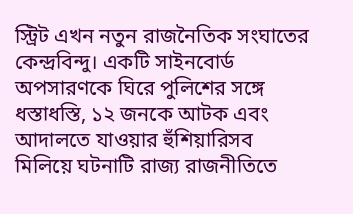স্ট্রিট এখন নতুন রাজনৈতিক সংঘাতের কেন্দ্রবিন্দু। একটি সাইনবোর্ড অপসারণকে ঘিরে পুলিশের সঙ্গে ধস্তাধস্তি, ১২ জনকে আটক এবং আদালতে যাওয়ার হুঁশিয়ারিসব মিলিয়ে ঘটনাটি রাজ্য রাজনীতিতে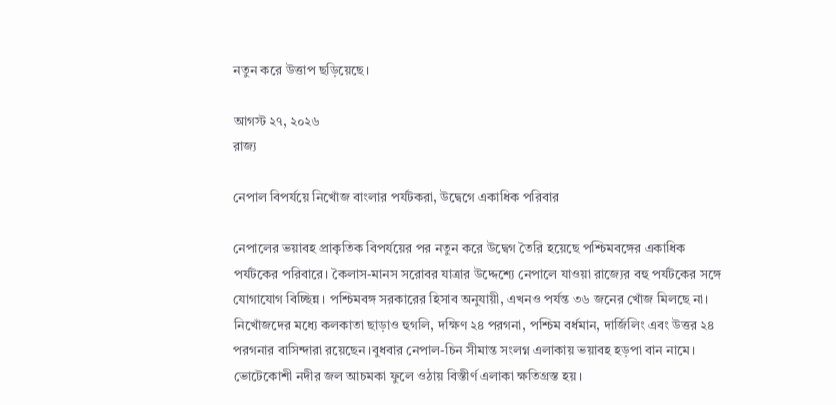নতুন করে উত্তাপ ছড়িয়েছে।

আগস্ট ২৭, ২০২৬
রাজ্য

নেপাল বিপর্যয়ে নিখোঁজ বাংলার পর্যটকরা, উদ্বেগে একাধিক পরিবার

নেপালের ভয়াবহ প্রাকৃতিক বিপর্যয়ের পর নতুন করে উদ্বেগ তৈরি হয়েছে পশ্চিমবঙ্গের একাধিক পর্যটকের পরিবারে। কৈলাস-মানস সরোবর যাত্রার উদ্দেশ্যে নেপালে যাওয়া রাজ্যের বহু পর্যটকের সঙ্গে যোগাযোগ বিচ্ছিন্ন। পশ্চিমবঙ্গ সরকারের হিসাব অনুযায়ী, এখনও পর্যন্ত ৩৬ জনের খোঁজ মিলছে না। নিখোঁজদের মধ্যে কলকাতা ছাড়াও হুগলি, দক্ষিণ ২৪ পরগনা, পশ্চিম বর্ধমান, দার্জিলিং এবং উত্তর ২৪ পরগনার বাসিন্দারা রয়েছেন।বুধবার নেপাল-চিন সীমান্ত সংলগ্ন এলাকায় ভয়াবহ হড়পা বান নামে। ভোটেকোশী নদীর জল আচমকা ফুলে ওঠায় বিস্তীর্ণ এলাকা ক্ষতিগ্রস্ত হয়।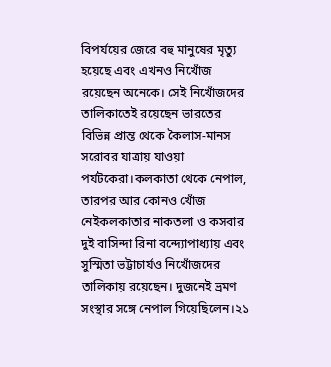বিপর্যয়ের জেরে বহু মানুষের মৃত্যু হয়েছে এবং এখনও নিখোঁজ রয়েছেন অনেকে। সেই নিখোঁজদের তালিকাতেই রয়েছেন ভারতের বিভিন্ন প্রান্ত থেকে কৈলাস-মানস সরোবর যাত্রায় যাওয়া পর্যটকেরা।কলকাতা থেকে নেপাল, তারপর আর কোনও খোঁজ নেইকলকাতার নাকতলা ও কসবার দুই বাসিন্দা রিনা বন্দ্যোপাধ্যায় এবং সুস্মিতা ভট্টাচার্যও নিখোঁজদের তালিকায় রয়েছেন। দুজনেই ভ্রমণ সংস্থার সঙ্গে নেপাল গিয়েছিলেন।২১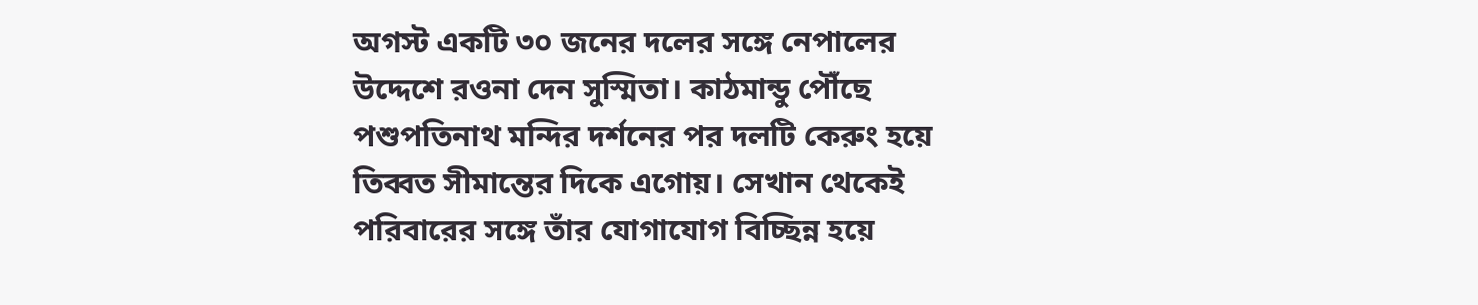অগস্ট একটি ৩০ জনের দলের সঙ্গে নেপালের উদ্দেশে রওনা দেন সুস্মিতা। কাঠমান্ডু পৌঁছে পশুপতিনাথ মন্দির দর্শনের পর দলটি কেরুং হয়ে তিব্বত সীমান্তের দিকে এগোয়। সেখান থেকেই পরিবারের সঙ্গে তাঁর যোগাযোগ বিচ্ছিন্ন হয়ে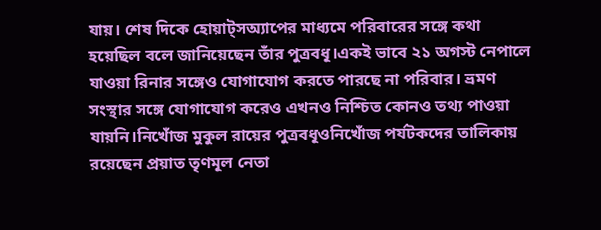যায়। শেষ দিকে হোয়াট্সঅ্যাপের মাধ্যমে পরিবারের সঙ্গে কথা হয়েছিল বলে জানিয়েছেন তাঁর পুত্রবধূ।একই ভাবে ২১ অগস্ট নেপালে যাওয়া রিনার সঙ্গেও যোগাযোগ করতে পারছে না পরিবার। ভ্রমণ সংস্থার সঙ্গে যোগাযোগ করেও এখনও নিশ্চিত কোনও তথ্য পাওয়া যায়নি।নিখোঁজ মুকুল রায়ের পুত্রবধূওনিখোঁজ পর্যটকদের তালিকায় রয়েছেন প্রয়াত তৃণমূল নেতা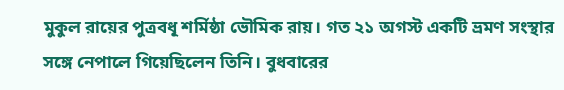মুকুল রায়ের পুত্রবধূ শর্মিষ্ঠা ভৌমিক রায়। গত ২১ অগস্ট একটি ভ্রমণ সংস্থার সঙ্গে নেপালে গিয়েছিলেন তিনি। বুধবারের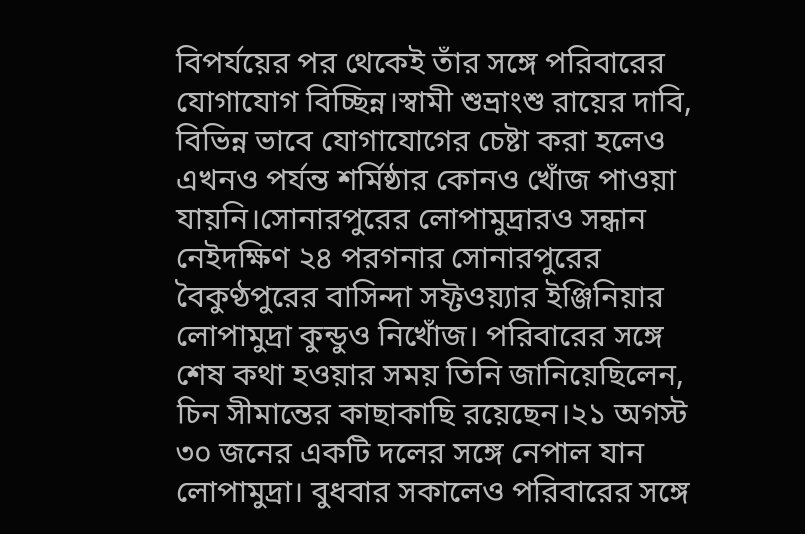বিপর্যয়ের পর থেকেই তাঁর সঙ্গে পরিবারের যোগাযোগ বিচ্ছিন্ন।স্বামী শুভ্রাংশু রায়ের দাবি, বিভিন্ন ভাবে যোগাযোগের চেষ্টা করা হলেও এখনও পর্যন্ত শর্মিষ্ঠার কোনও খোঁজ পাওয়া যায়নি।সোনারপুরের লোপামুদ্রারও সন্ধান নেইদক্ষিণ ২৪ পরগনার সোনারপুরের বৈকুণ্ঠপুরের বাসিন্দা সফ্টওয়্যার ইঞ্জিনিয়ার লোপামুদ্রা কুন্ডুও নিখোঁজ। পরিবারের সঙ্গে শেষ কথা হওয়ার সময় তিনি জানিয়েছিলেন, চিন সীমান্তের কাছাকাছি রয়েছেন।২১ অগস্ট ৩০ জনের একটি দলের সঙ্গে নেপাল যান লোপামুদ্রা। বুধবার সকালেও পরিবারের সঙ্গে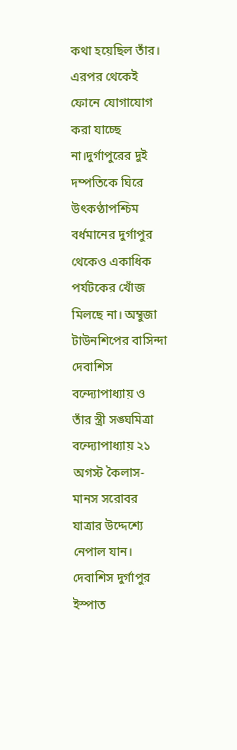কথা হয়েছিল তাঁর। এরপর থেকেই ফোনে যোগাযোগ করা যাচ্ছে না।দুর্গাপুরের দুই দম্পতিকে ঘিরে উৎকণ্ঠাপশ্চিম বর্ধমানের দুর্গাপুর থেকেও একাধিক পর্যটকের খোঁজ মিলছে না। অম্বুজা টাউনশিপের বাসিন্দা দেবাশিস বন্দ্যোপাধ্যায় ও তাঁর স্ত্রী সঙ্ঘমিত্রা বন্দ্যোপাধ্যায় ২১ অগস্ট কৈলাস-মানস সরোবর যাত্রার উদ্দেশ্যে নেপাল যান। দেবাশিস দুর্গাপুর ইস্পাত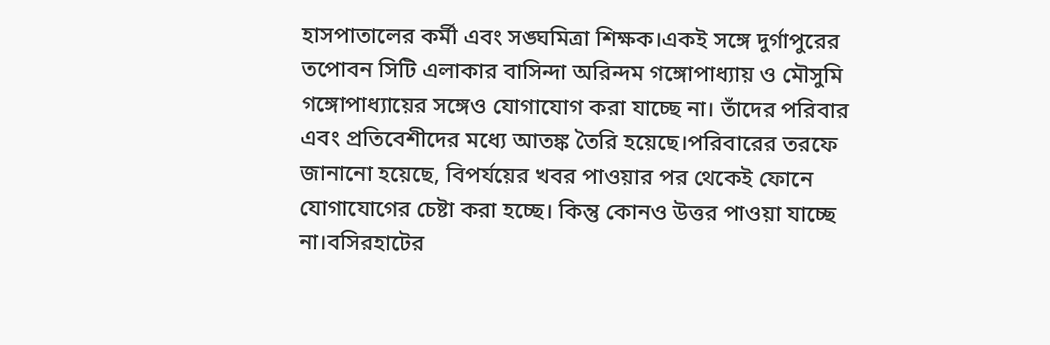হাসপাতালের কর্মী এবং সঙ্ঘমিত্রা শিক্ষক।একই সঙ্গে দুর্গাপুরের তপোবন সিটি এলাকার বাসিন্দা অরিন্দম গঙ্গোপাধ্যায় ও মৌসুমি গঙ্গোপাধ্যায়ের সঙ্গেও যোগাযোগ করা যাচ্ছে না। তাঁদের পরিবার এবং প্রতিবেশীদের মধ্যে আতঙ্ক তৈরি হয়েছে।পরিবারের তরফে জানানো হয়েছে, বিপর্যয়ের খবর পাওয়ার পর থেকেই ফোনে যোগাযোগের চেষ্টা করা হচ্ছে। কিন্তু কোনও উত্তর পাওয়া যাচ্ছে না।বসিরহাটের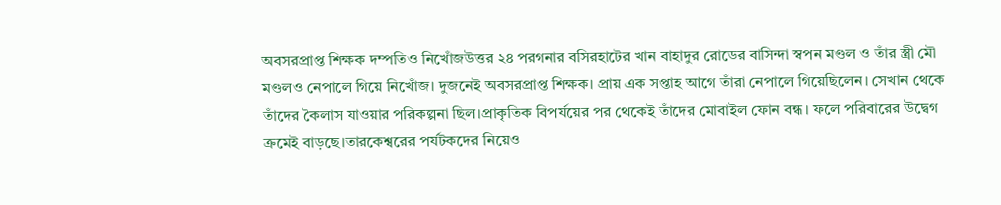অবসরপ্রাপ্ত শিক্ষক দম্পতিও নিখোঁজউত্তর ২৪ পরগনার বসিরহাটের খান বাহাদুর রোডের বাসিন্দা স্বপন মণ্ডল ও তাঁর স্ত্রী মৌ মণ্ডলও নেপালে গিয়ে নিখোঁজ। দুজনেই অবসরপ্রাপ্ত শিক্ষক। প্রায় এক সপ্তাহ আগে তাঁরা নেপালে গিয়েছিলেন। সেখান থেকে তাঁদের কৈলাস যাওয়ার পরিকল্পনা ছিল।প্রাকৃতিক বিপর্যয়ের পর থেকেই তাঁদের মোবাইল ফোন বন্ধ। ফলে পরিবারের উদ্বেগ ক্রমেই বাড়ছে।তারকেশ্বরের পর্যটকদের নিয়েও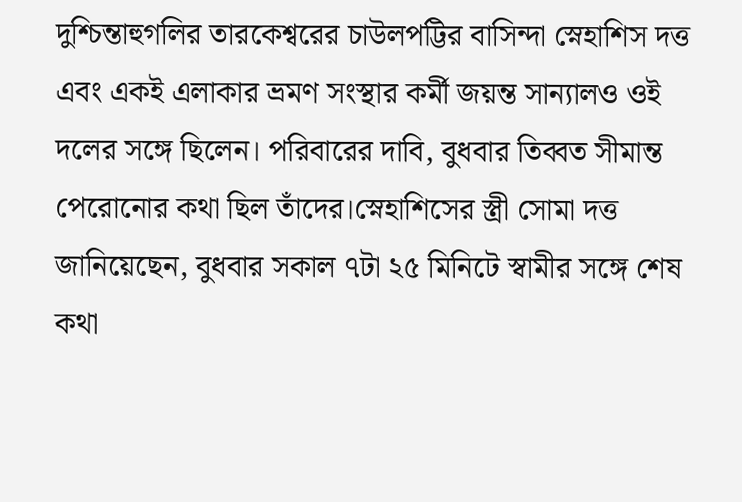দুশ্চিন্তাহুগলির তারকেশ্বরের চাউলপট্টির বাসিন্দা স্নেহাশিস দত্ত এবং একই এলাকার ভ্রমণ সংস্থার কর্মী জয়ন্ত সান্যালও ওই দলের সঙ্গে ছিলেন। পরিবারের দাবি, বুধবার তিব্বত সীমান্ত পেরোনোর কথা ছিল তাঁদের।স্নেহাশিসের স্ত্রী সোমা দত্ত জানিয়েছেন, বুধবার সকাল ৭টা ২৫ মিনিটে স্বামীর সঙ্গে শেষ কথা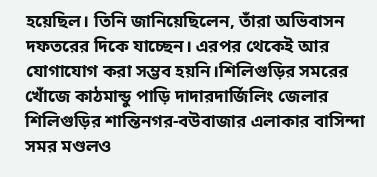হয়েছিল। তিনি জানিয়েছিলেন, তাঁরা অভিবাসন দফতরের দিকে যাচ্ছেন। এরপর থেকেই আর যোগাযোগ করা সম্ভব হয়নি।শিলিগুড়ির সমরের খোঁজে কাঠমান্ডু পাড়ি দাদারদার্জিলিং জেলার শিলিগুড়ির শান্তিনগর-বউবাজার এলাকার বাসিন্দা সমর মণ্ডলও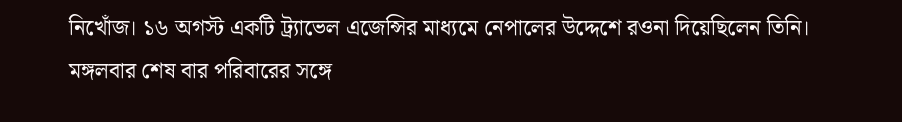নিখোঁজ। ১৬ অগস্ট একটি ট্র্যাভেল এজেন্সির মাধ্যমে নেপালের উদ্দেশে রওনা দিয়েছিলেন তিনি। মঙ্গলবার শেষ বার পরিবারের সঙ্গে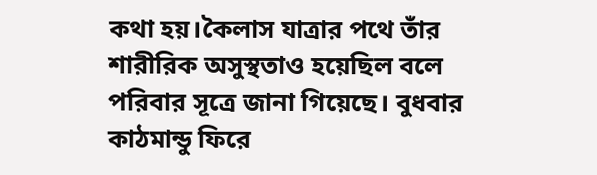কথা হয়।কৈলাস যাত্রার পথে তাঁর শারীরিক অসুস্থতাও হয়েছিল বলে পরিবার সূত্রে জানা গিয়েছে। বুধবার কাঠমান্ডু ফিরে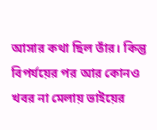আসার কথা ছিল তাঁর। কিন্তু বিপর্যয়ের পর আর কোনও খবর না মেলায় ভাইয়ের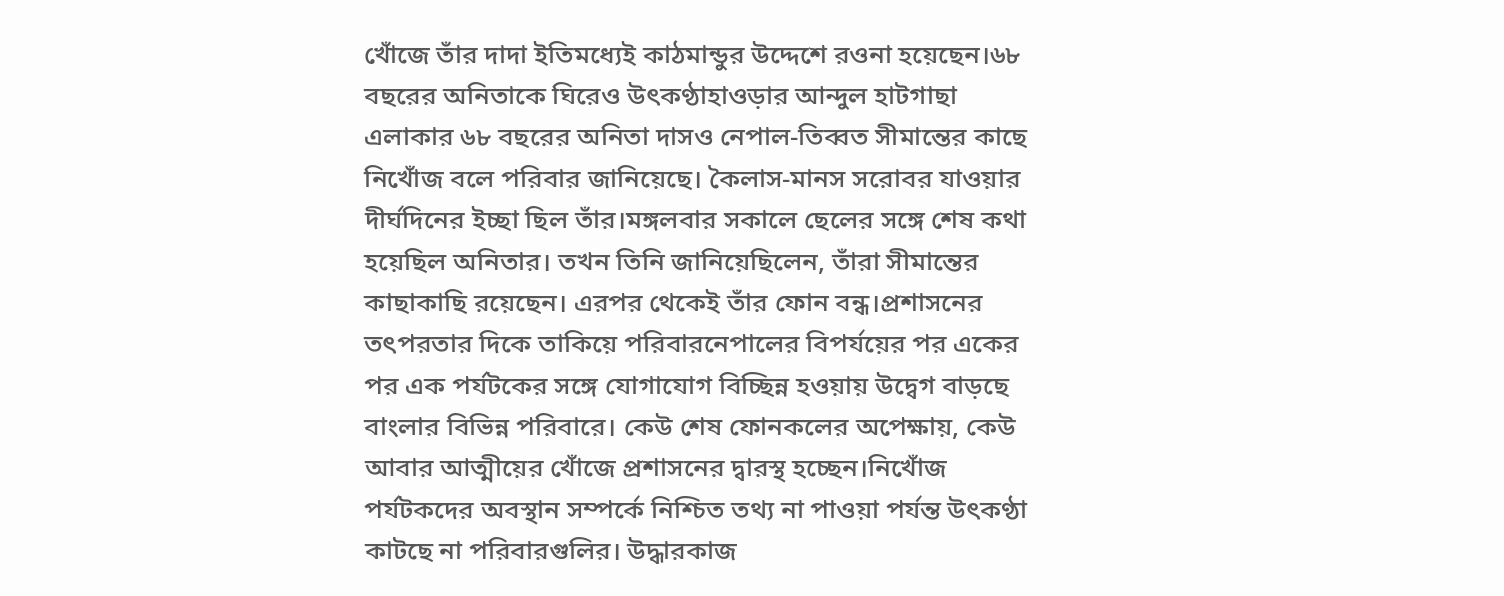খোঁজে তাঁর দাদা ইতিমধ্যেই কাঠমান্ডুর উদ্দেশে রওনা হয়েছেন।৬৮ বছরের অনিতাকে ঘিরেও উৎকণ্ঠাহাওড়ার আন্দুল হাটগাছা এলাকার ৬৮ বছরের অনিতা দাসও নেপাল-তিব্বত সীমান্তের কাছে নিখোঁজ বলে পরিবার জানিয়েছে। কৈলাস-মানস সরোবর যাওয়ার দীর্ঘদিনের ইচ্ছা ছিল তাঁর।মঙ্গলবার সকালে ছেলের সঙ্গে শেষ কথা হয়েছিল অনিতার। তখন তিনি জানিয়েছিলেন, তাঁরা সীমান্তের কাছাকাছি রয়েছেন। এরপর থেকেই তাঁর ফোন বন্ধ।প্রশাসনের তৎপরতার দিকে তাকিয়ে পরিবারনেপালের বিপর্যয়ের পর একের পর এক পর্যটকের সঙ্গে যোগাযোগ বিচ্ছিন্ন হওয়ায় উদ্বেগ বাড়ছে বাংলার বিভিন্ন পরিবারে। কেউ শেষ ফোনকলের অপেক্ষায়, কেউ আবার আত্মীয়ের খোঁজে প্রশাসনের দ্বারস্থ হচ্ছেন।নিখোঁজ পর্যটকদের অবস্থান সম্পর্কে নিশ্চিত তথ্য না পাওয়া পর্যন্ত উৎকণ্ঠা কাটছে না পরিবারগুলির। উদ্ধারকাজ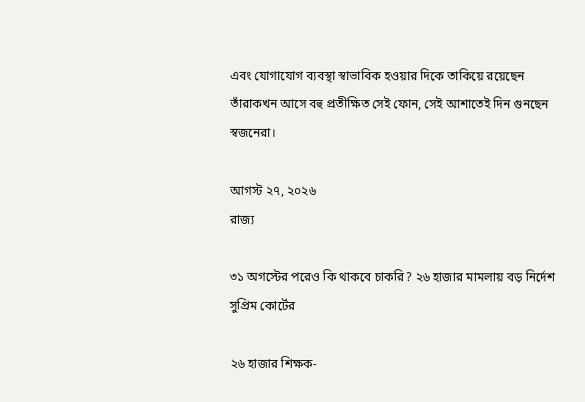এবং যোগাযোগ ব্যবস্থা স্বাভাবিক হওয়ার দিকে তাকিয়ে রয়েছেন তাঁরাকখন আসে বহু প্রতীক্ষিত সেই ফোন, সেই আশাতেই দিন গুনছেন স্বজনেরা।

আগস্ট ২৭, ২০২৬
রাজ্য

৩১ অগস্টের পরেও কি থাকবে চাকরি? ২৬ হাজার মামলায় বড় নির্দেশ সুপ্রিম কোর্টের

২৬ হাজার শিক্ষক-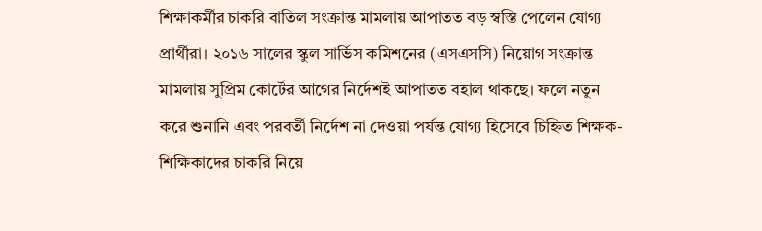শিক্ষাকর্মীর চাকরি বাতিল সংক্রান্ত মামলায় আপাতত বড় স্বস্তি পেলেন যোগ্য প্রার্থীরা। ২০১৬ সালের স্কুল সার্ভিস কমিশনের (এসএসসি) নিয়োগ সংক্রান্ত মামলায় সুপ্রিম কোর্টের আগের নির্দেশই আপাতত বহাল থাকছে। ফলে নতুন করে শুনানি এবং পরবর্তী নির্দেশ না দেওয়া পর্যন্ত যোগ্য হিসেবে চিহ্নিত শিক্ষক-শিক্ষিকাদের চাকরি নিয়ে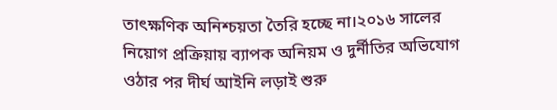তাৎক্ষণিক অনিশ্চয়তা তৈরি হচ্ছে না।২০১৬ সালের নিয়োগ প্রক্রিয়ায় ব্যাপক অনিয়ম ও দুর্নীতির অভিযোগ ওঠার পর দীর্ঘ আইনি লড়াই শুরু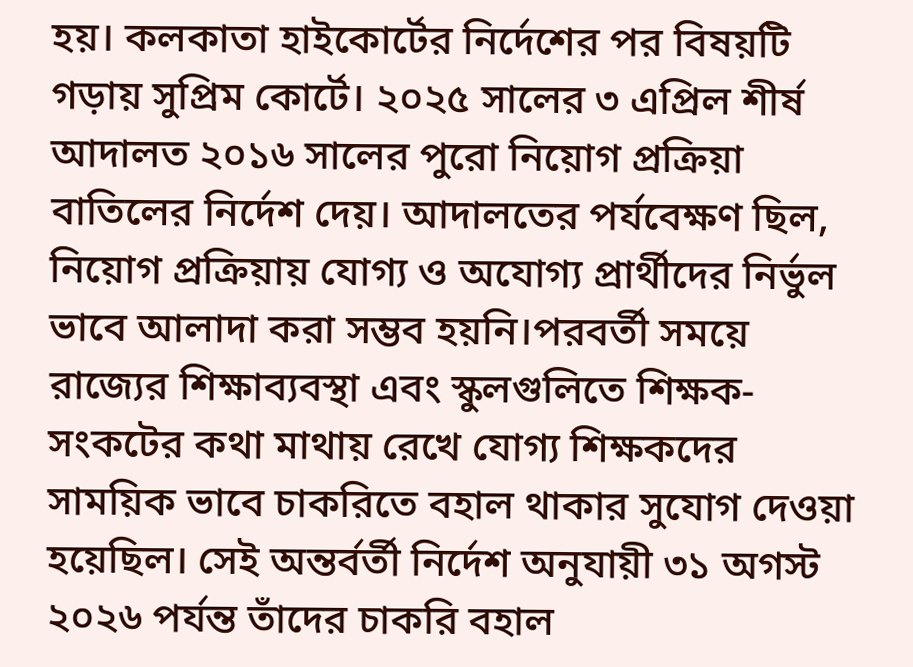হয়। কলকাতা হাইকোর্টের নির্দেশের পর বিষয়টি গড়ায় সুপ্রিম কোর্টে। ২০২৫ সালের ৩ এপ্রিল শীর্ষ আদালত ২০১৬ সালের পুরো নিয়োগ প্রক্রিয়া বাতিলের নির্দেশ দেয়। আদালতের পর্যবেক্ষণ ছিল, নিয়োগ প্রক্রিয়ায় যোগ্য ও অযোগ্য প্রার্থীদের নির্ভুল ভাবে আলাদা করা সম্ভব হয়নি।পরবর্তী সময়ে রাজ্যের শিক্ষাব্যবস্থা এবং স্কুলগুলিতে শিক্ষক-সংকটের কথা মাথায় রেখে যোগ্য শিক্ষকদের সাময়িক ভাবে চাকরিতে বহাল থাকার সুযোগ দেওয়া হয়েছিল। সেই অন্তর্বর্তী নির্দেশ অনুযায়ী ৩১ অগস্ট ২০২৬ পর্যন্ত তাঁদের চাকরি বহাল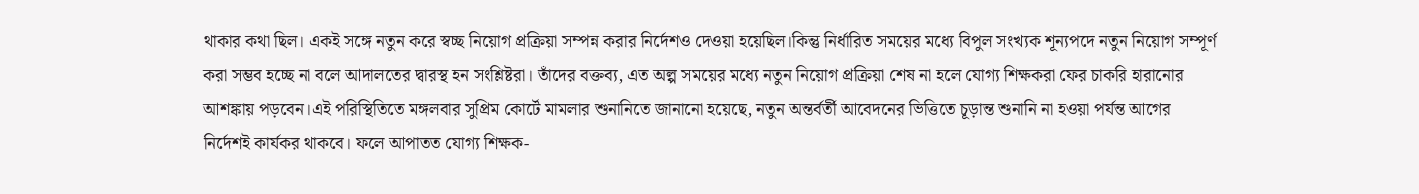থাকার কথা ছিল। একই সঙ্গে নতুন করে স্বচ্ছ নিয়োগ প্রক্রিয়া সম্পন্ন করার নির্দেশও দেওয়া হয়েছিল।কিন্তু নির্ধারিত সময়ের মধ্যে বিপুল সংখ্যক শূন্যপদে নতুন নিয়োগ সম্পূর্ণ করা সম্ভব হচ্ছে না বলে আদালতের দ্বারস্থ হন সংশ্লিষ্টরা। তাঁদের বক্তব্য, এত অল্প সময়ের মধ্যে নতুন নিয়োগ প্রক্রিয়া শেষ না হলে যোগ্য শিক্ষকরা ফের চাকরি হারানোর আশঙ্কায় পড়বেন।এই পরিস্থিতিতে মঙ্গলবার সুপ্রিম কোর্টে মামলার শুনানিতে জানানো হয়েছে, নতুন অন্তর্বর্তী আবেদনের ভিত্তিতে চূড়ান্ত শুনানি না হওয়া পর্যন্ত আগের নির্দেশই কার্যকর থাকবে। ফলে আপাতত যোগ্য শিক্ষক-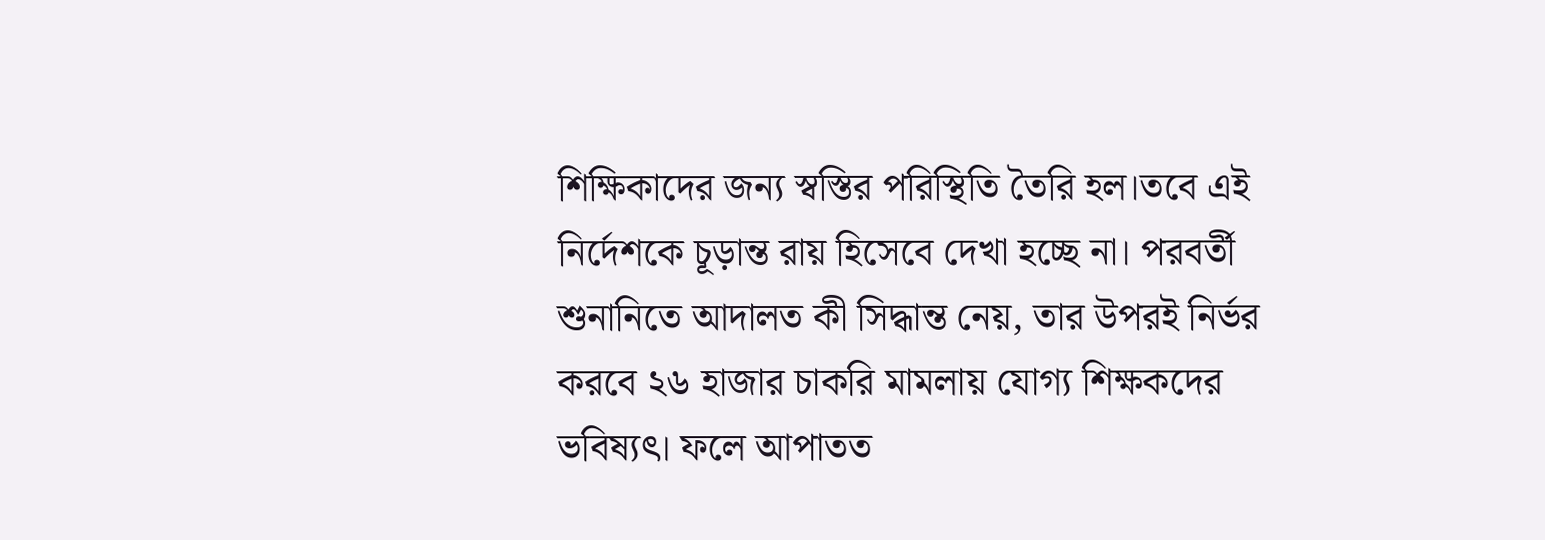শিক্ষিকাদের জন্য স্বস্তির পরিস্থিতি তৈরি হল।তবে এই নির্দেশকে চূড়ান্ত রায় হিসেবে দেখা হচ্ছে না। পরবর্তী শুনানিতে আদালত কী সিদ্ধান্ত নেয়, তার উপরই নির্ভর করবে ২৬ হাজার চাকরি মামলায় যোগ্য শিক্ষকদের ভবিষ্যৎ। ফলে আপাতত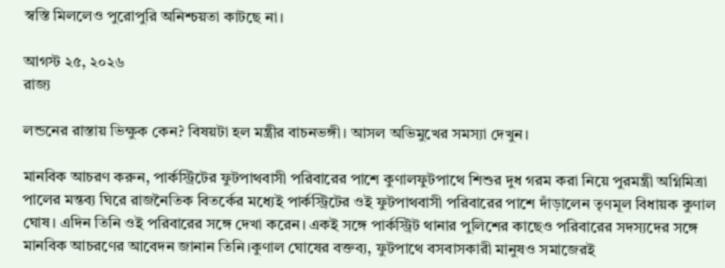স্বস্তি মিললেও পুরোপুরি অনিশ্চয়তা কাটছে না।

আগস্ট ২৫, ২০২৬
রাজ্য

লন্ডনের রাস্তায় ভিক্ষুক কেন? বিষয়টা হল মন্ত্রীর বাচনভঙ্গী। আসল অভিমুখের সমস্যা দেখুন।

মানবিক আচরণ করুন, পার্কস্ট্রিটের ফুটপাথবাসী পরিবারের পাশে কুণালফুটপাথে শিশুর দুধ গরম করা নিয়ে পুরমন্ত্রী অগ্নিমিত্রা পালের মন্তব্য ঘিরে রাজনৈতিক বিতর্কের মধ্যেই পার্কস্ট্রিটের ওই ফুটপাথবাসী পরিবারের পাশে দাঁড়ালেন তৃণমূল বিধায়ক কুণাল ঘোষ। এদিন তিনি ওই পরিবারের সঙ্গে দেখা করেন। একই সঙ্গে পার্কস্ট্রিট থানার পুলিশের কাছেও পরিবারের সদস্যদের সঙ্গে মানবিক আচরণের আবেদন জানান তিনি।কুণাল ঘোষের বক্তব্য, ফুটপাথে বসবাসকারী মানুষও সমাজেরই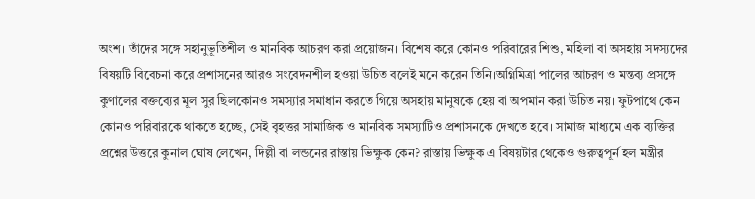অংশ। তাঁদের সঙ্গে সহানুভূতিশীল ও মানবিক আচরণ করা প্রয়োজন। বিশেষ করে কোনও পরিবারের শিশু, মহিলা বা অসহায় সদস্যদের বিষয়টি বিবেচনা করে প্রশাসনের আরও সংবেদনশীল হওয়া উচিত বলেই মনে করেন তিনি।অগ্নিমিত্রা পালের আচরণ ও মন্তব্য প্রসঙ্গে কুণালের বক্তব্যের মূল সুর ছিলকোনও সমস্যার সমাধান করতে গিয়ে অসহায় মানুষকে হেয় বা অপমান করা উচিত নয়। ফুটপাথে কেন কোনও পরিবারকে থাকতে হচ্ছে, সেই বৃহত্তর সামাজিক ও মানবিক সমস্যাটিও প্রশাসনকে দেখতে হবে। সামাজ মাধ্যমে এক ব্যক্তির প্রশ্নের উত্তরে কুনাল ঘোষ লেখেন, দিল্লী বা লন্ডনের রাস্তায় ভিক্ষুক কেন? রাস্তায় ভিক্ষুক এ বিষয়টার থেকেও গুরুত্বপূর্ন হল মন্ত্রীর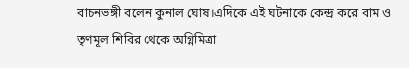বাচনভঙ্গী বলেন কুনাল ঘোষ।এদিকে এই ঘটনাকে কেন্দ্র করে বাম ও তৃণমূল শিবির থেকে অগ্নিমিত্রা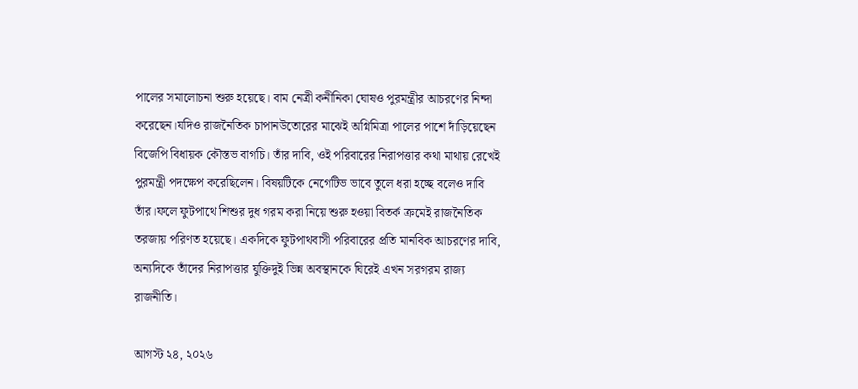পালের সমালোচনা শুরু হয়েছে। বাম নেত্রী কনীনিকা ঘোষও পুরমন্ত্রীর আচরণের নিন্দা করেছেন।যদিও রাজনৈতিক চাপানউতোরের মাঝেই অগ্নিমিত্রা পালের পাশে দাঁড়িয়েছেন বিজেপি বিধায়ক কৌস্তভ বাগচি। তাঁর দাবি, ওই পরিবারের নিরাপত্তার কথা মাথায় রেখেই পুরমন্ত্রী পদক্ষেপ করেছিলেন। বিষয়টিকে নেগেটিভ ভাবে তুলে ধরা হচ্ছে বলেও দাবি তাঁর।ফলে ফুটপাথে শিশুর দুধ গরম করা নিয়ে শুরু হওয়া বিতর্ক ক্রমেই রাজনৈতিক তরজায় পরিণত হয়েছে। একদিকে ফুটপাথবাসী পরিবারের প্রতি মানবিক আচরণের দাবি, অন্যদিকে তাঁদের নিরাপত্তার যুক্তিদুই ভিন্ন অবস্থানকে ঘিরেই এখন সরগরম রাজ্য রাজনীতি।

আগস্ট ২৪, ২০২৬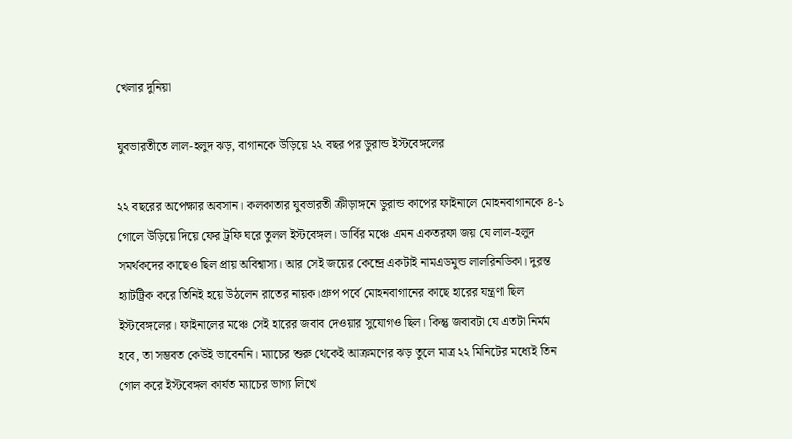খেলার দুনিয়া

যুবভারতীতে লাল-হলুদ ঝড়, বাগানকে উড়িয়ে ২২ বছর পর ডুরান্ড ইস্টবেঙ্গলের

২২ বছরের অপেক্ষার অবসান। কলকাতার যুবভারতী ক্রীড়াঙ্গনে ডুরান্ড কাপের ফাইনালে মোহনবাগানকে ৪-১ গোলে উড়িয়ে দিয়ে ফের ট্রফি ঘরে তুলল ইস্টবেঙ্গল। ডার্বির মঞ্চে এমন একতরফা জয় যে লাল-হলুদ সমর্থকদের কাছেও ছিল প্রায় অবিশ্বাস্য। আর সেই জয়ের কেন্দ্রে একটাই নামএডমুন্ড লালরিনডিকা। দুরন্ত হ্যাটট্রিক করে তিনিই হয়ে উঠলেন রাতের নায়ক।গ্রুপ পর্বে মোহনবাগানের কাছে হারের যন্ত্রণা ছিল ইস্টবেঙ্গলের। ফাইনালের মঞ্চে সেই হারের জবাব দেওয়ার সুযোগও ছিল। কিন্তু জবাবটা যে এতটা নির্মম হবে, তা সম্ভবত কেউই ভাবেননি। ম্যাচের শুরু থেকেই আক্রমণের ঝড় তুলে মাত্র ২২ মিনিটের মধ্যেই তিন গোল করে ইস্টবেঙ্গল কার্যত ম্যাচের ভাগ্য লিখে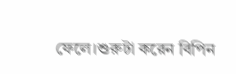ফেলে।শুরুটা করেন বিপিন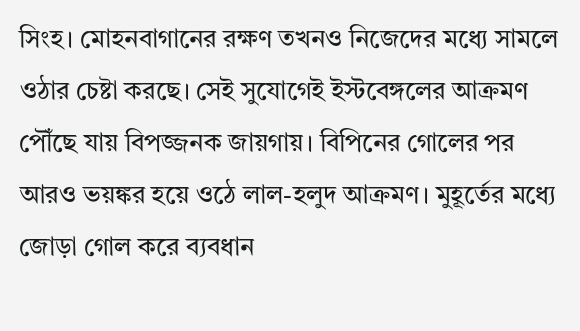সিংহ। মোহনবাগানের রক্ষণ তখনও নিজেদের মধ্যে সামলে ওঠার চেষ্টা করছে। সেই সুযোগেই ইস্টবেঙ্গলের আক্রমণ পৌঁছে যায় বিপজ্জনক জায়গায়। বিপিনের গোলের পর আরও ভয়ঙ্কর হয়ে ওঠে লাল-হলুদ আক্রমণ। মুহূর্তের মধ্যে জোড়া গোল করে ব্যবধান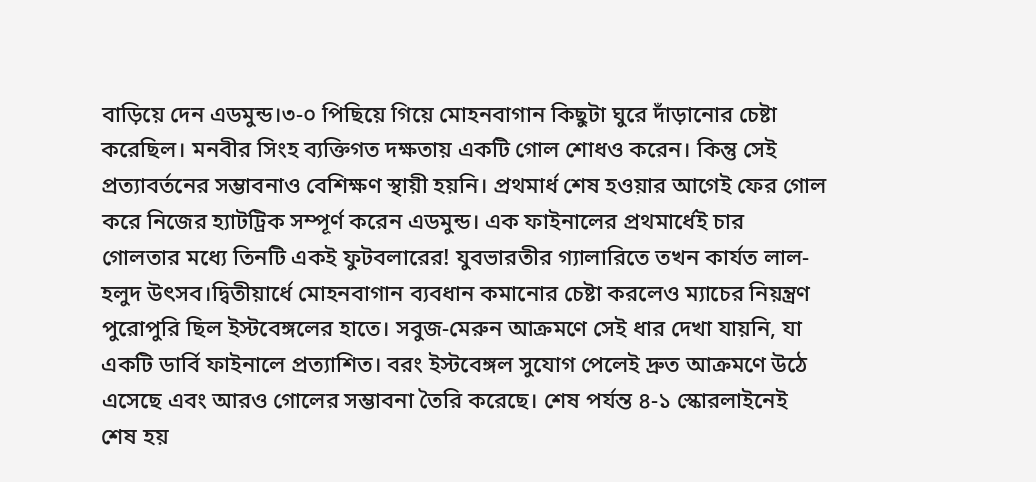বাড়িয়ে দেন এডমুন্ড।৩-০ পিছিয়ে গিয়ে মোহনবাগান কিছুটা ঘুরে দাঁড়ানোর চেষ্টা করেছিল। মনবীর সিংহ ব্যক্তিগত দক্ষতায় একটি গোল শোধও করেন। কিন্তু সেই প্রত্যাবর্তনের সম্ভাবনাও বেশিক্ষণ স্থায়ী হয়নি। প্রথমার্ধ শেষ হওয়ার আগেই ফের গোল করে নিজের হ্যাটট্রিক সম্পূর্ণ করেন এডমুন্ড। এক ফাইনালের প্রথমার্ধেই চার গোলতার মধ্যে তিনটি একই ফুটবলারের! যুবভারতীর গ্যালারিতে তখন কার্যত লাল-হলুদ উৎসব।দ্বিতীয়ার্ধে মোহনবাগান ব্যবধান কমানোর চেষ্টা করলেও ম্যাচের নিয়ন্ত্রণ পুরোপুরি ছিল ইস্টবেঙ্গলের হাতে। সবুজ-মেরুন আক্রমণে সেই ধার দেখা যায়নি, যা একটি ডার্বি ফাইনালে প্রত্যাশিত। বরং ইস্টবেঙ্গল সুযোগ পেলেই দ্রুত আক্রমণে উঠে এসেছে এবং আরও গোলের সম্ভাবনা তৈরি করেছে। শেষ পর্যন্ত ৪-১ স্কোরলাইনেই শেষ হয়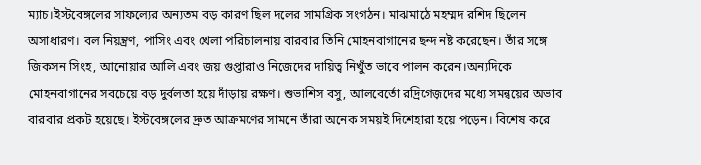ম্যাচ।ইস্টবেঙ্গলের সাফল্যের অন্যতম বড় কারণ ছিল দলের সামগ্রিক সংগঠন। মাঝমাঠে মহম্মদ রশিদ ছিলেন অসাধারণ। বল নিয়ন্ত্রণ, পাসিং এবং খেলা পরিচালনায় বারবার তিনি মোহনবাগানের ছন্দ নষ্ট করেছেন। তাঁর সঙ্গে জিকসন সিংহ, আনোয়ার আলি এবং জয় গুপ্তারাও নিজেদের দায়িত্ব নিখুঁত ভাবে পালন করেন।অন্যদিকে মোহনবাগানের সবচেয়ে বড় দুর্বলতা হয়ে দাঁড়ায় রক্ষণ। শুভাশিস বসু, আলবের্তো রদ্রিগেজ়দের মধ্যে সমন্বয়ের অভাব বারবার প্রকট হয়েছে। ইস্টবেঙ্গলের দ্রুত আক্রমণের সামনে তাঁরা অনেক সময়ই দিশেহারা হয়ে পড়েন। বিশেষ করে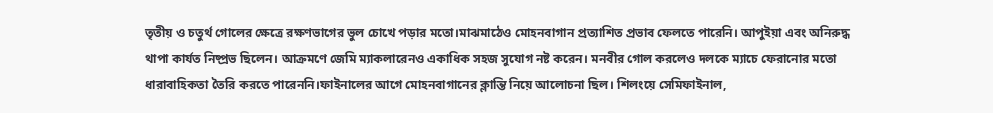তৃতীয় ও চতুর্থ গোলের ক্ষেত্রে রক্ষণভাগের ভুল চোখে পড়ার মতো।মাঝমাঠেও মোহনবাগান প্রত্যাশিত প্রভাব ফেলতে পারেনি। আপুইয়া এবং অনিরুদ্ধ থাপা কার্যত নিষ্প্রভ ছিলেন। আক্রমণে জেমি ম্যাকলারেনও একাধিক সহজ সুযোগ নষ্ট করেন। মনবীর গোল করলেও দলকে ম্যাচে ফেরানোর মতো ধারাবাহিকতা তৈরি করতে পারেননি।ফাইনালের আগে মোহনবাগানের ক্লান্তি নিয়ে আলোচনা ছিল। শিলংয়ে সেমিফাইনাল,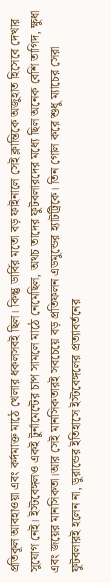প্রতিকূল আবহাওয়া এবং কর্দমাক্ত মাঠে খেলার ধকলসবই ছিল। কিন্তু ডার্বির মতো বড় ফাইনালে সেই ক্লান্তিকে অজুহাত হিসেবে দেখার সুযোগ নেই। ইস্টবেঙ্গলও একই টুর্নামেন্টের চাপ সামলে মাঠে নেমেছিল, অথচ তাদের ফুটবলারদের মধ্যে ছিল অনেক বেশি তাগিদ, ক্ষুধা এবং জয়ের মানসিকতা।আর সেই মানসিকতারই সবচেয়ে বড় প্রতিফলন এডমুন্ডের হ্যাটট্রিকে। তিন গোল করে শুধু ম্যাচের সেরা ফুটবলারই হলেন না, ডুরান্ডের ইতিহাসে ইস্টবেঙ্গলের প্রত্যাবর্তনের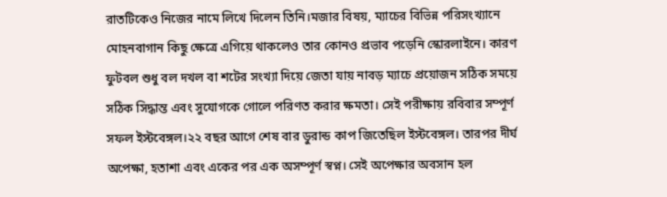রাতটিকেও নিজের নামে লিখে দিলেন তিনি।মজার বিষয়, ম্যাচের বিভিন্ন পরিসংখ্যানে মোহনবাগান কিছু ক্ষেত্রে এগিয়ে থাকলেও তার কোনও প্রভাব পড়েনি স্কোরলাইনে। কারণ ফুটবল শুধু বল দখল বা শটের সংখ্যা দিয়ে জেতা যায় নাবড় ম্যাচে প্রয়োজন সঠিক সময়ে সঠিক সিদ্ধান্ত এবং সুযোগকে গোলে পরিণত করার ক্ষমতা। সেই পরীক্ষায় রবিবার সম্পূর্ণ সফল ইস্টবেঙ্গল।২২ বছর আগে শেষ বার ডুরান্ড কাপ জিতেছিল ইস্টবেঙ্গল। তারপর দীর্ঘ অপেক্ষা, হতাশা এবং একের পর এক অসম্পূর্ণ স্বপ্ন। সেই অপেক্ষার অবসান হল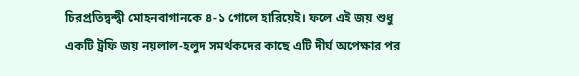চিরপ্রতিদ্বন্দ্বী মোহনবাগানকে ৪-১ গোলে হারিয়েই। ফলে এই জয় শুধু একটি ট্রফি জয় নয়লাল-হলুদ সমর্থকদের কাছে এটি দীর্ঘ অপেক্ষার পর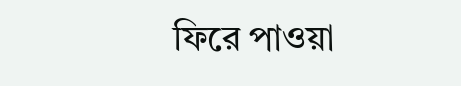ফিরে পাওয়া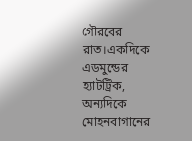গৌরবের রাত।একদিকে এডমুন্ডের হ্যাটট্রিক, অন্যদিকে মোহনবাগানের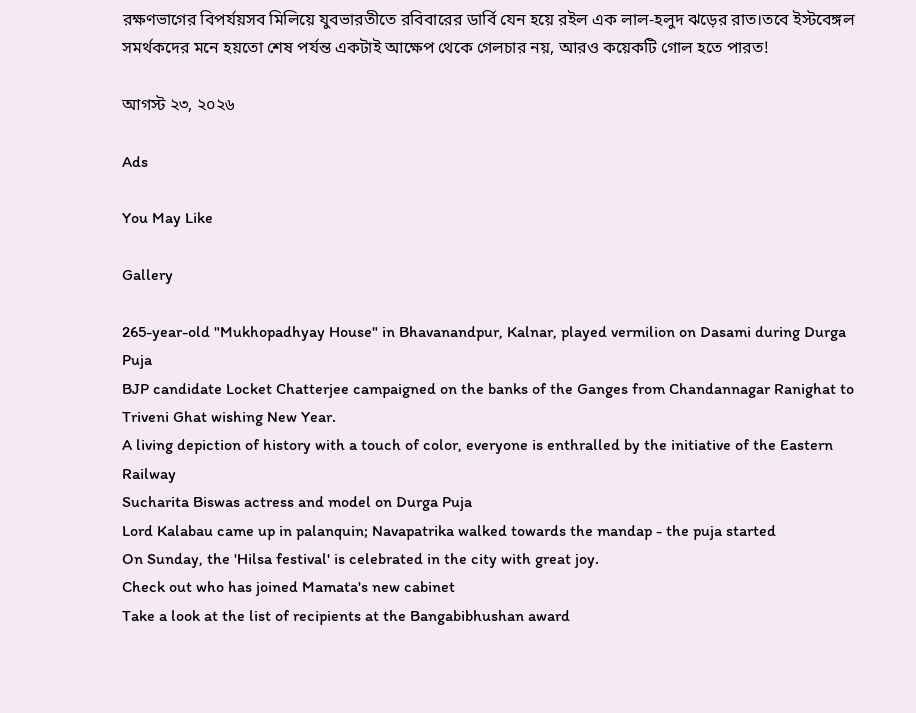রক্ষণভাগের বিপর্যয়সব মিলিয়ে যুবভারতীতে রবিবারের ডার্বি যেন হয়ে রইল এক লাল-হলুদ ঝড়ের রাত।তবে ইস্টবেঙ্গল সমর্থকদের মনে হয়তো শেষ পর্যন্ত একটাই আক্ষেপ থেকে গেলচার নয়, আরও কয়েকটি গোল হতে পারত!

আগস্ট ২৩, ২০২৬

Ads

You May Like

Gallery

265-year-old "Mukhopadhyay House" in Bhavanandpur, Kalnar, played vermilion on Dasami during Durga Puja
BJP candidate Locket Chatterjee campaigned on the banks of the Ganges from Chandannagar Ranighat to Triveni Ghat wishing New Year.
A living depiction of history with a touch of color, everyone is enthralled by the initiative of the Eastern Railway
Sucharita Biswas actress and model on Durga Puja
Lord Kalabau came up in palanquin; Navapatrika walked towards the mandap - the puja started
On Sunday, the 'Hilsa festival' is celebrated in the city with great joy.
Check out who has joined Mamata's new cabinet
Take a look at the list of recipients at the Bangabibhushan award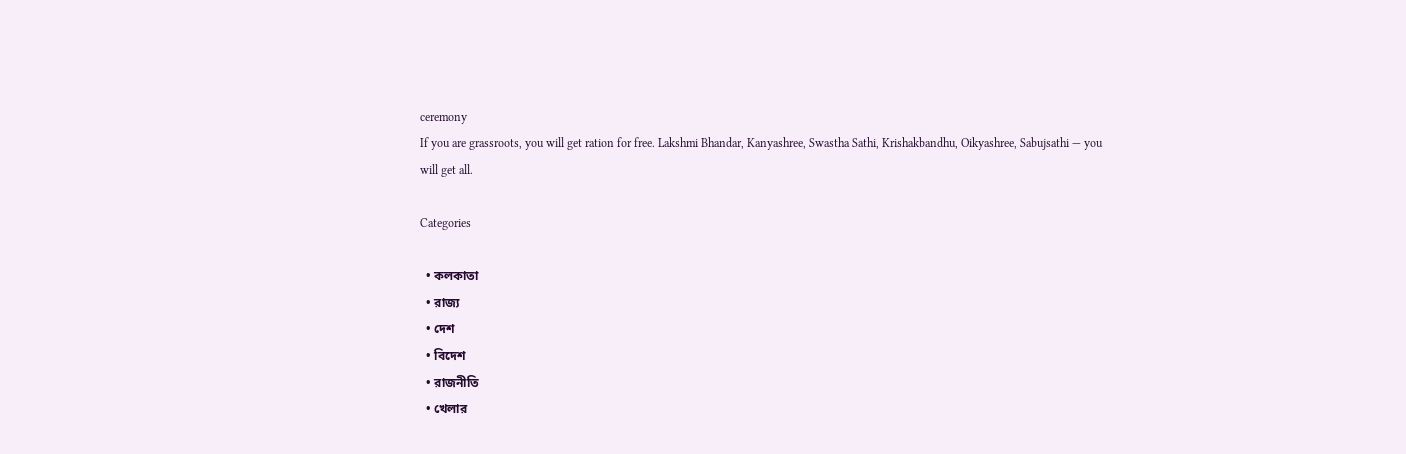ceremony
If you are grassroots, you will get ration for free. Lakshmi Bhandar, Kanyashree, Swastha Sathi, Krishakbandhu, Oikyashree, Sabujsathi — you will get all.

Categories

  • কলকাতা
  • রাজ্য
  • দেশ
  • বিদেশ
  • রাজনীতি
  • খেলার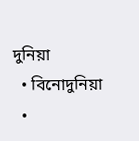দুনিয়া
  • বিনোদুনিয়া
  •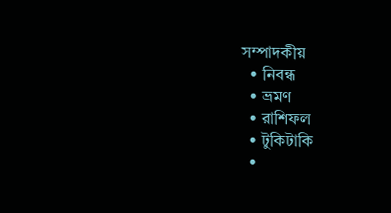সম্পাদকীয়
  • নিবন্ধ
  • ভ্রমণ
  • রাশিফল
  • টুকিটাকি
  •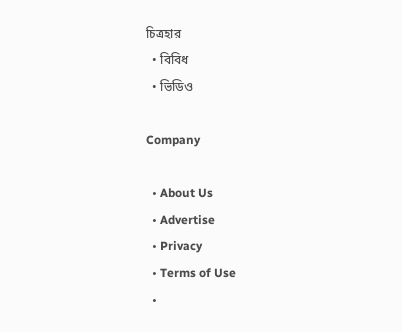চিত্রহার
  • বিবিধ
  • ভিডিও

Company

  • About Us
  • Advertise
  • Privacy
  • Terms of Use
  •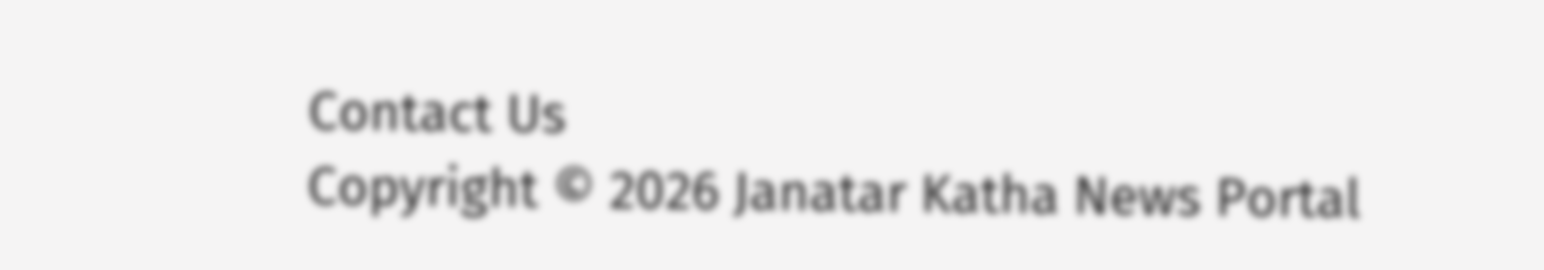Contact Us
Copyright © 2026 Janatar Katha News Portal